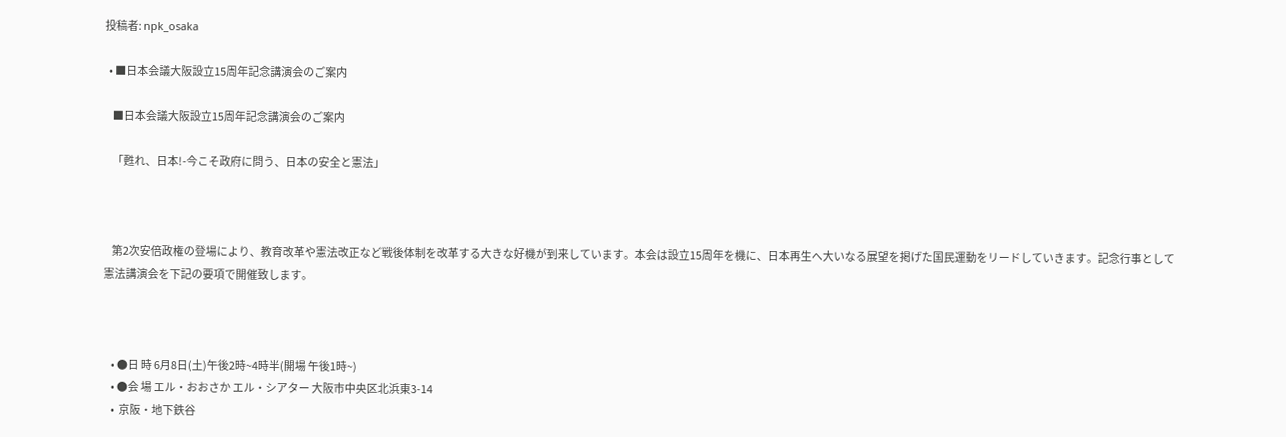投稿者: npk_osaka

  • ■日本会議大阪設立15周年記念講演会のご案内

    ■日本会議大阪設立15周年記念講演会のご案内

    「甦れ、日本!-今こそ政府に問う、日本の安全と憲法」



    第2次安倍政権の登場により、教育改革や憲法改正など戦後体制を改革する大きな好機が到来しています。本会は設立15周年を機に、日本再生へ大いなる展望を掲げた国民運動をリードしていきます。記念行事として憲法講演会を下記の要項で開催致します。



    • ●日 時 6月8日(土)午後2時~4時半(開場 午後1時~)
    • ●会 場 エル・おおさか エル・シアター 大阪市中央区北浜東3-14
    •  京阪・地下鉄谷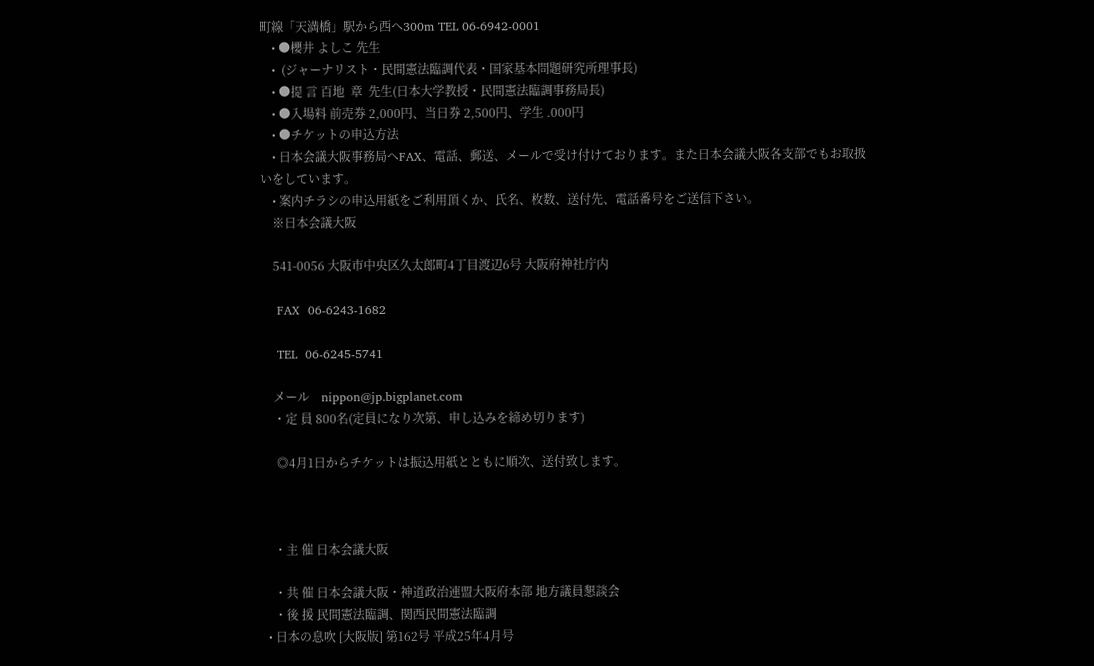町線「天満橋」駅から西へ300m TEL 06-6942-0001
    • ●櫻井 よしこ 先生
    •  (ジャーナリスト・民間憲法臨調代表・国家基本問題研究所理事長)
    • ●提 言 百地  章  先生(日本大学教授・民間憲法臨調事務局長)
    • ●入場料 前売券 2,000円、当日券 2,500円、学生 .000円
    • ●チケットの申込方法
    • 日本会議大阪事務局へFAX、電話、郵送、メールで受け付けております。また日本会議大阪各支部でもお取扱いをしています。
    • 案内チラシの申込用紙をご利用頂くか、氏名、枚数、送付先、電話番号をご送信下さい。
    ※日本会議大阪

    541-0056 大阪市中央区久太郎町4丁目渡辺6号 大阪府神社庁内

    FAX  06-6243-1682

    TEL  06-6245-5741

    メール    nippon@jp.bigplanet.com
    ・定 員 800名(定員になり次第、申し込みを締め切ります)

     ◎4月1日からチケットは振込用紙とともに順次、送付致します。



    ・主 催 日本会議大阪

    ・共 催 日本会議大阪・神道政治連盟大阪府本部 地方議員懇談会
    ・後 援 民間憲法臨調、関西民間憲法臨調
  • 日本の息吹 [大阪版] 第162号 平成25年4月号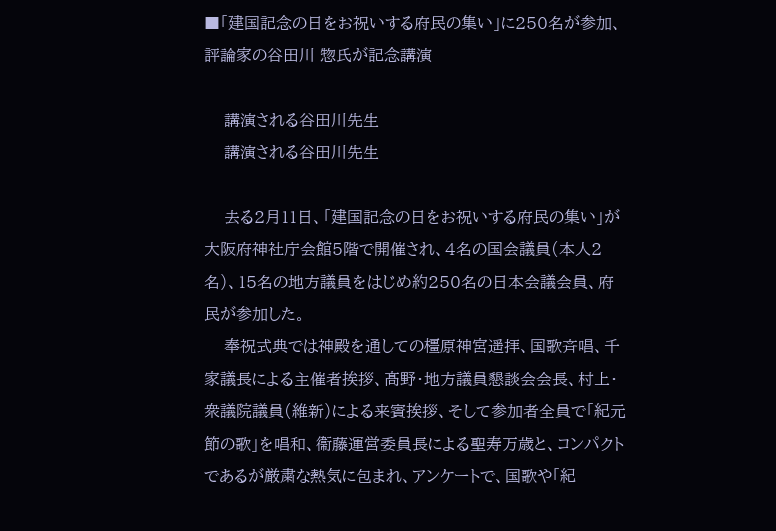■「建国記念の日をお祝いする府民の集い」に250名が参加、評論家の谷田川 惣氏が記念講演

    講演される谷田川先生
    講演される谷田川先生

    去る2月11日、「建国記念の日をお祝いする府民の集い」が大阪府神社庁会館5階で開催され、4名の国会議員(本人2名)、15名の地方議員をはじめ約250名の日本会議会員、府民が参加した。
    奉祝式典では神殿を通しての橿原神宮遥拝、国歌斉唱、千家議長による主催者挨拶、髙野・地方議員懇談会会長、村上・衆議院議員(維新)による来賓挨拶、そして参加者全員で「紀元節の歌」を唱和、衞藤運営委員長による聖寿万歳と、コンパクトであるが厳粛な熱気に包まれ、アンケートで、国歌や「紀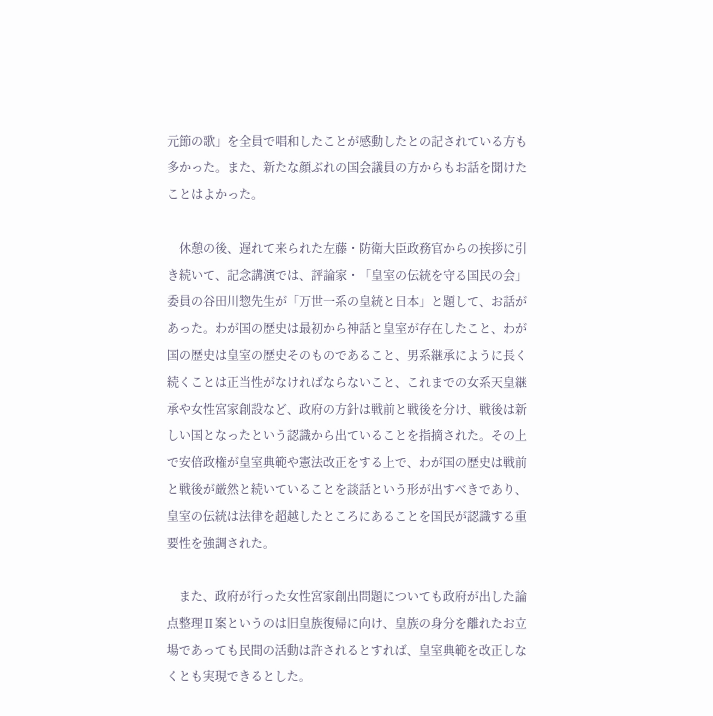元節の歌」を全員で唱和したことが感動したとの記されている方も多かった。また、新たな顔ぶれの国会議員の方からもお話を聞けたことはよかった。

    休憩の後、遅れて来られた左藤・防衛大臣政務官からの挨拶に引き続いて、記念講演では、評論家・「皇室の伝統を守る国民の会」委員の谷田川惣先生が「万世一系の皇統と日本」と題して、お話があった。わが国の歴史は最初から神話と皇室が存在したこと、わが国の歴史は皇室の歴史そのものであること、男系継承にように長く続くことは正当性がなければならないこと、これまでの女系天皇継承や女性宮家創設など、政府の方針は戦前と戦後を分け、戦後は新しい国となったという認識から出ていることを指摘された。その上で安倍政権が皇室典範や憲法改正をする上で、わが国の歴史は戦前と戦後が厳然と続いていることを談話という形が出すべきであり、皇室の伝統は法律を超越したところにあることを国民が認識する重要性を強調された。

    また、政府が行った女性宮家創出問題についても政府が出した論点整理Ⅱ案というのは旧皇族復帰に向け、皇族の身分を離れたお立場であっても民間の活動は許されるとすれば、皇室典範を改正しなくとも実現できるとした。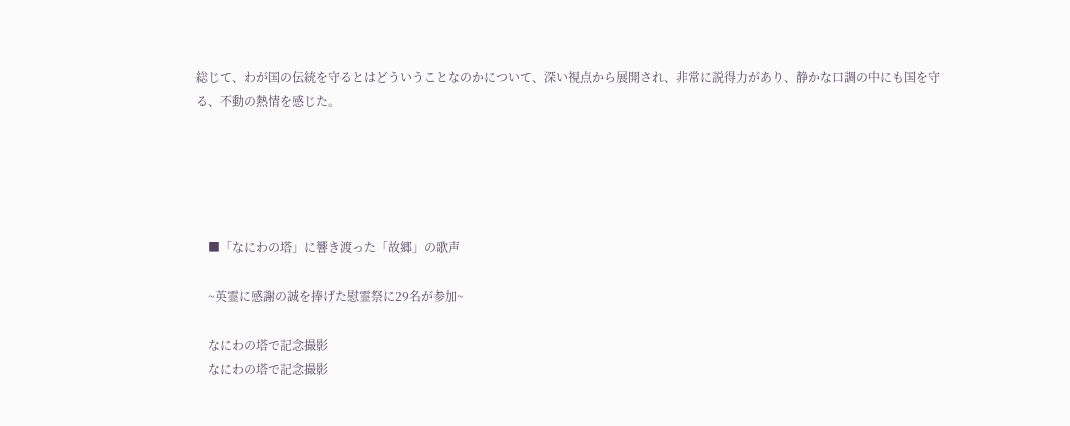総じて、わが国の伝統を守るとはどういうことなのかについて、深い視点から展開され、非常に説得力があり、静かな口調の中にも国を守る、不動の熱情を感じた。





    ■「なにわの塔」に響き渡った「故郷」の歌声

    ~英霊に感謝の誠を捧げた慰霊祭に29名が参加~

    なにわの塔で記念撮影
    なにわの塔で記念撮影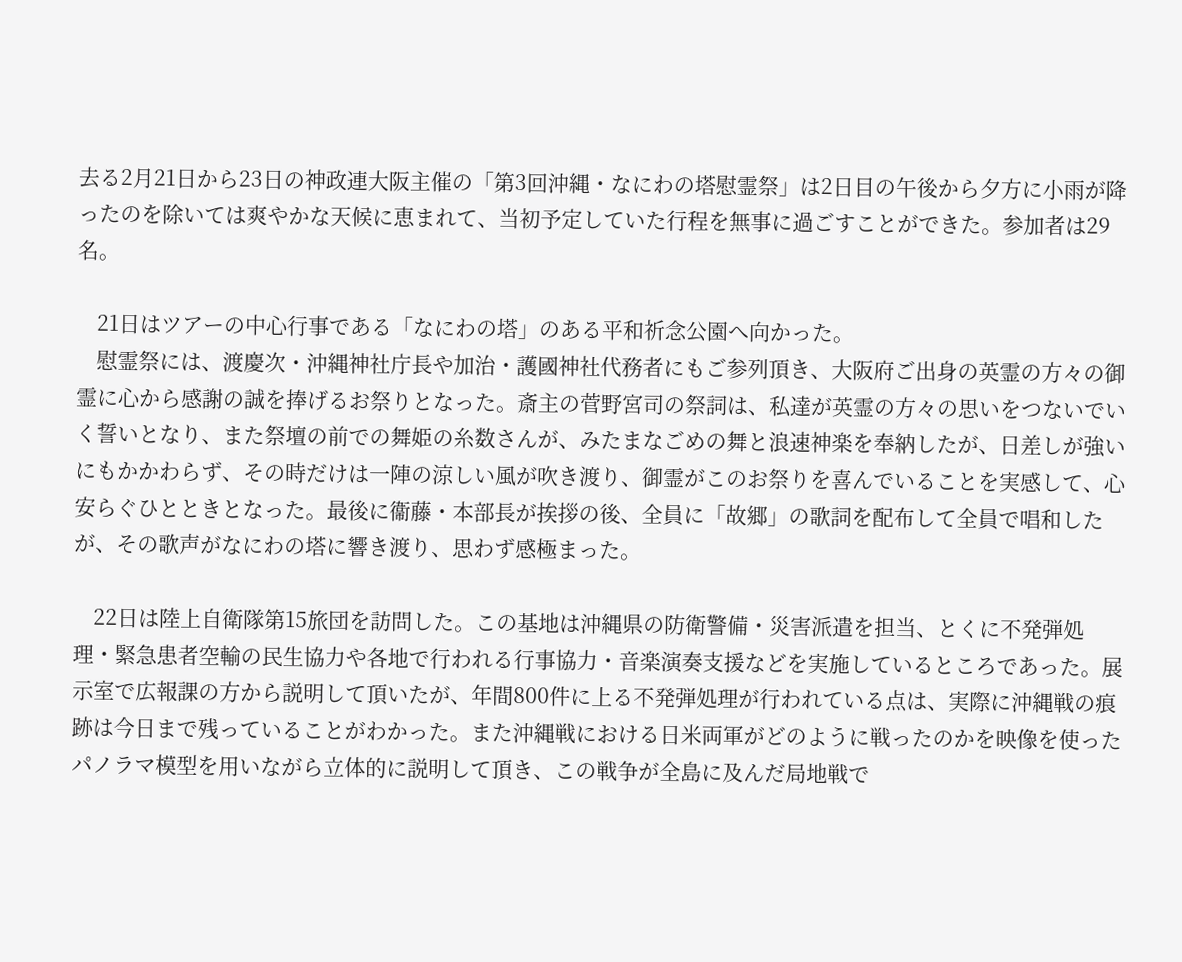去る2月21日から23日の神政連大阪主催の「第3回沖縄・なにわの塔慰霊祭」は2日目の午後から夕方に小雨が降ったのを除いては爽やかな天候に恵まれて、当初予定していた行程を無事に過ごすことができた。参加者は29名。

    21日はツアーの中心行事である「なにわの塔」のある平和祈念公園へ向かった。
    慰霊祭には、渡慶次・沖縄神社庁長や加治・護國神社代務者にもご参列頂き、大阪府ご出身の英霊の方々の御霊に心から感謝の誠を捧げるお祭りとなった。斎主の菅野宮司の祭詞は、私達が英霊の方々の思いをつないでいく誓いとなり、また祭壇の前での舞姫の糸数さんが、みたまなごめの舞と浪速神楽を奉納したが、日差しが強いにもかかわらず、その時だけは一陣の涼しい風が吹き渡り、御霊がこのお祭りを喜んでいることを実感して、心安らぐひとときとなった。最後に衞藤・本部長が挨拶の後、全員に「故郷」の歌詞を配布して全員で唱和したが、その歌声がなにわの塔に響き渡り、思わず感極まった。

    22日は陸上自衛隊第15旅団を訪問した。この基地は沖縄県の防衛警備・災害派遣を担当、とくに不発弾処理・緊急患者空輸の民生協力や各地で行われる行事協力・音楽演奏支援などを実施しているところであった。展示室で広報課の方から説明して頂いたが、年間800件に上る不発弾処理が行われている点は、実際に沖縄戦の痕跡は今日まで残っていることがわかった。また沖縄戦における日米両軍がどのように戦ったのかを映像を使ったパノラマ模型を用いながら立体的に説明して頂き、この戦争が全島に及んだ局地戦で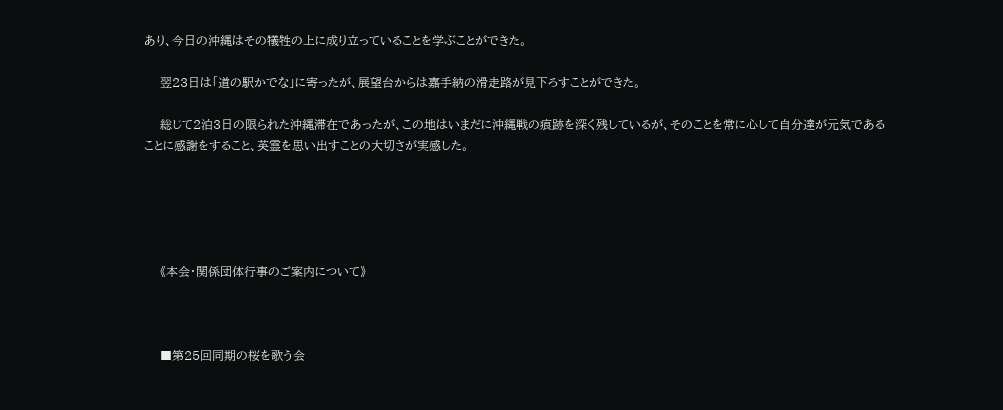あり、今日の沖縄はその犠牲の上に成り立っていることを学ぶことができた。

    翌23日は「道の駅かでな」に寄ったが、展望台からは嘉手納の滑走路が見下ろすことができた。

    総じて2泊3日の限られた沖縄滞在であったが、この地はいまだに沖縄戦の痕跡を深く残しているが、そのことを常に心して自分達が元気であることに感謝をすること、英霊を思い出すことの大切さが実感した。





    《本会・関係団体行事のご案内について》



    ■第25回同期の桜を歌う会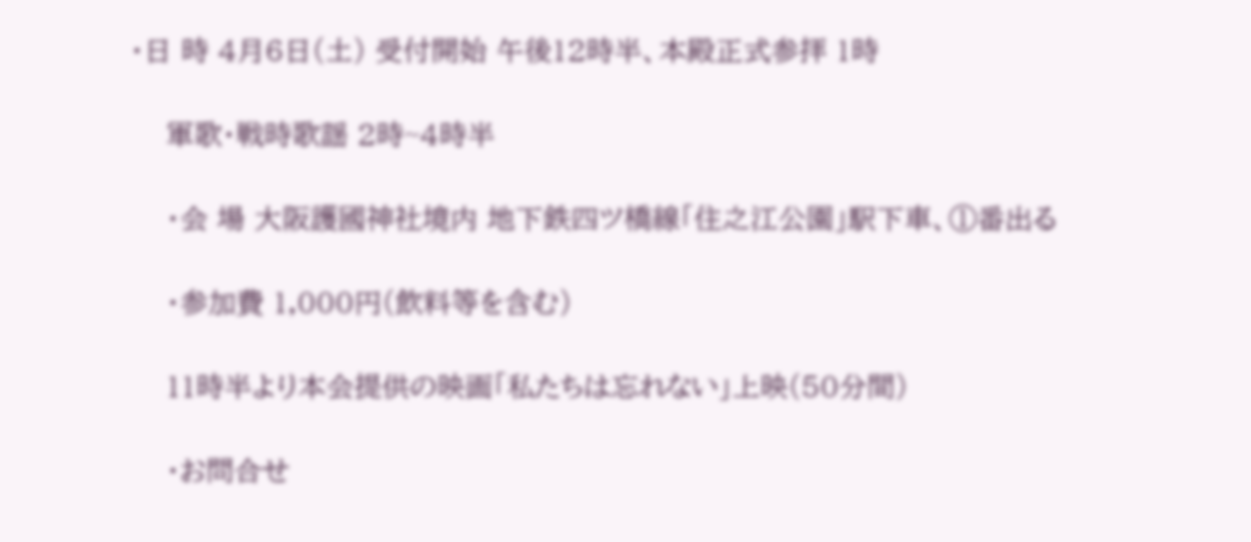・日 時 4月6日(土) 受付開始 午後12時半、本殿正式参拝 1時

    軍歌・戦時歌謡 2時~4時半

    ・会 場 大阪護國神社境内 地下鉄四ツ橋線「住之江公園」駅下車、①番出る

    ・参加費 1,000円(飲料等を含む)

    11時半より本会提供の映画「私たちは忘れない」上映(50分間)

    ・お問合せ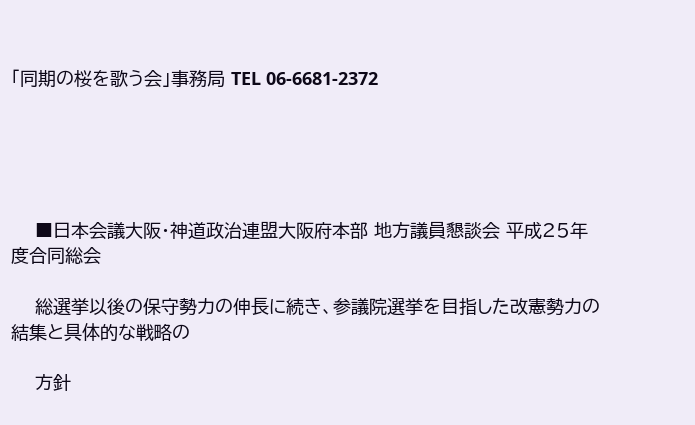「同期の桜を歌う会」事務局 TEL 06-6681-2372





    ■日本会議大阪・神道政治連盟大阪府本部 地方議員懇談会 平成25年度合同総会

    総選挙以後の保守勢力の伸長に続き、参議院選挙を目指した改憲勢力の結集と具体的な戦略の

    方針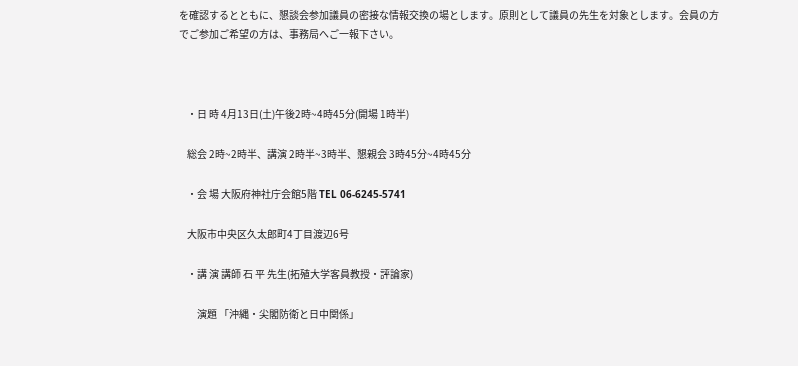を確認するとともに、懇談会参加議員の密接な情報交換の場とします。原則として議員の先生を対象とします。会員の方でご参加ご希望の方は、事務局へご一報下さい。



    ・日 時 4月13日(土)午後2時~4時45分(開場 1時半)

    総会 2時~2時半、講演 2時半~3時半、懇親会 3時45分~4時45分

    ・会 場 大阪府神社庁会館5階 TEL 06-6245-5741

    大阪市中央区久太郎町4丁目渡辺6号

    ・講 演 講師 石 平 先生(拓殖大学客員教授・評論家)

         演題 「沖縄・尖閣防衛と日中関係」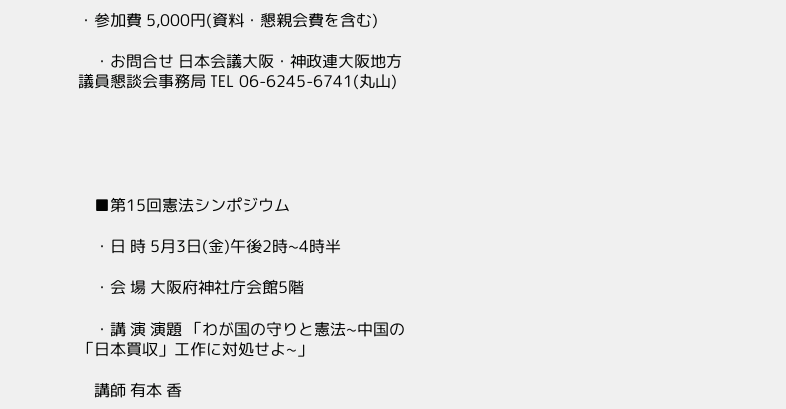・参加費 5,000円(資料・懇親会費を含む)

    ・お問合せ 日本会議大阪・神政連大阪地方議員懇談会事務局 TEL 06-6245-6741(丸山)





    ■第15回憲法シンポジウム

    ・日 時 5月3日(金)午後2時~4時半

    ・会 場 大阪府神社庁会館5階

    ・講 演 演題 「わが国の守りと憲法~中国の「日本買収」工作に対処せよ~」

    講師 有本 香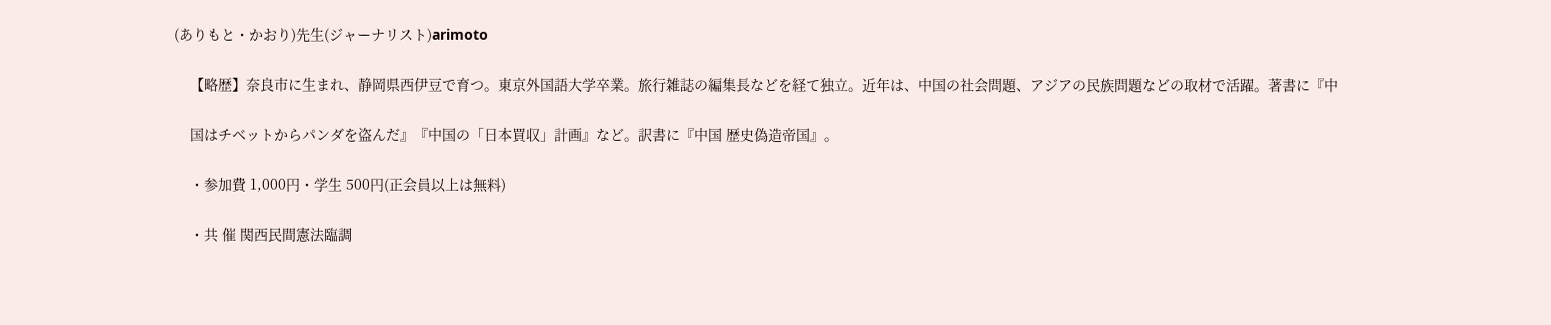(ありもと・かおり)先生(ジャーナリスト)arimoto

    【略歴】奈良市に生まれ、静岡県西伊豆で育つ。東京外国語大学卒業。旅行雑誌の編集長などを経て独立。近年は、中国の社会問題、アジアの民族問題などの取材で活躍。著書に『中

    国はチベットからパンダを盗んだ』『中国の「日本買収」計画』など。訳書に『中国 歴史偽造帝国』。

    ・参加費 1,000円・学生 500円(正会員以上は無料)

    ・共 催 関西民間憲法臨調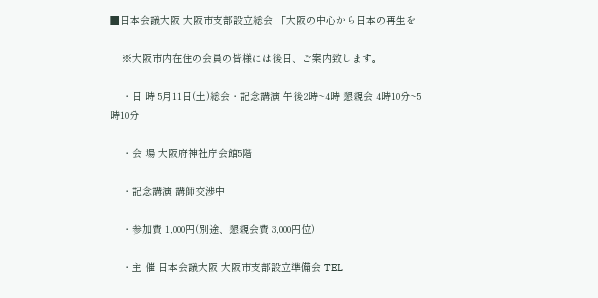■日本会議大阪 大阪市支部設立総会 「大阪の中心から日本の再生を

    ※大阪市内在住の会員の皆様には後日、ご案内致します。

    ・日 時 5月11日(土)総会・記念講演 午後2時~4時 懇親会 4時10分~5時10分

    ・会 場 大阪府神社庁会館5階

    ・記念講演 講師交渉中

    ・参加費 1,000円(別途、懇親会費 3,000円位)

    ・主 催 日本会議大阪 大阪市支部設立準備会 TEL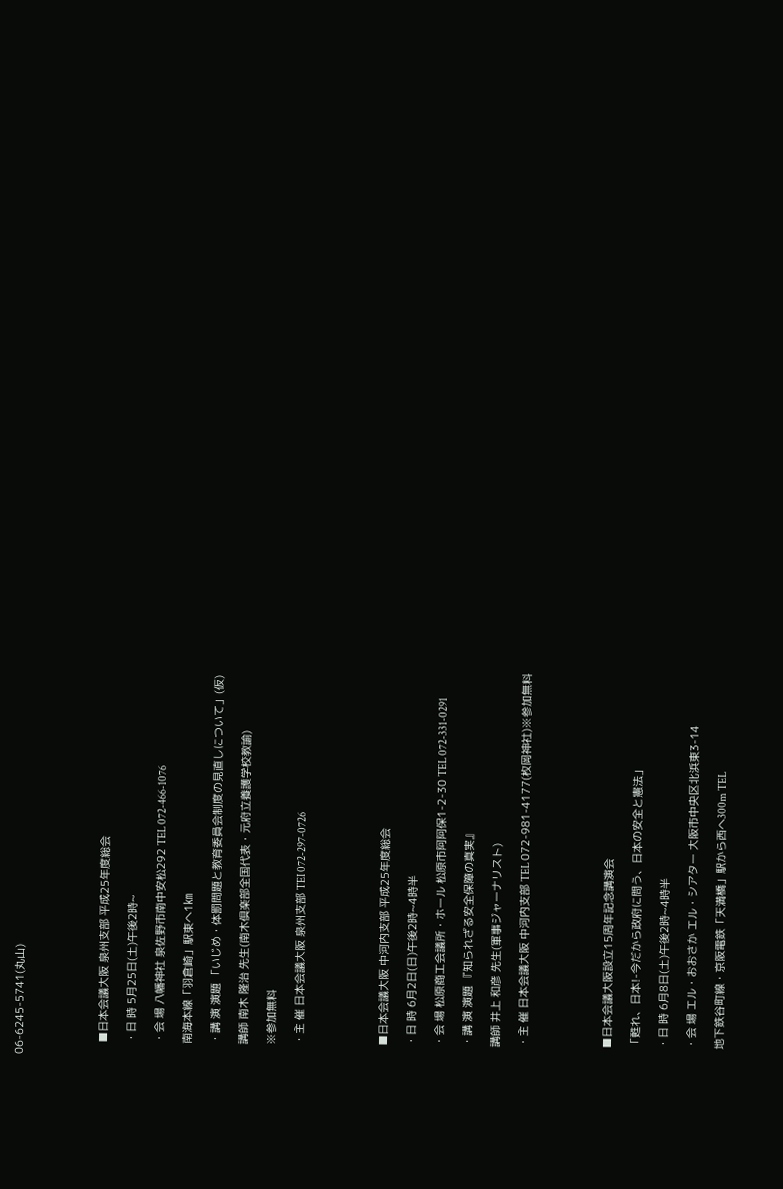06-6245-5741(丸山)





    ■日本会議大阪 泉州支部 平成25年度総会

    ・日 時 5月25日(土)午後2時~

    ・会 場 八幡神社 泉佐野市南中安松292 TEL 072-466-1076

    南海本線「羽倉崎」駅東へ1㎞

    ・講 演 演題 「いじめ・体罰問題と教育委員会制度の見直しについて」(仮)

    講師 南木 隆治 先生(南木倶楽部全国代表・元府立養護学校教諭)

    ※参加無料

    ・主 催 日本会議大阪 泉州支部 TEI 072-297-0726





    ■日本会議大阪 中河内支部 平成25年度総会

    ・日 時 6月2日(日)午後2時~4時半

    ・会 場 松原商工会議所・ホール 松原市阿阿保1-2-30 TEL 072-331-0291

    ・講 演 演題 『知られざる安全保障の真実』

    講師 井上 和彦 先生(軍事ジャーナリスト)

    ・主 催 日本会議大阪 中河内支部 TEL 072-981-4177(枚岡神社)※参加無料





    ■日本会議大阪設立15周年記念講演会

    「甦れ、日本!-今だから政府に問う、日本の安全と憲法」

    ・日 時 6月8日(土)午後2時~4時半

    ・会 場 エル・おおさか エル・シアター 大阪市中央区北浜東3-14

    地下鉄谷町線・京阪電鉄「天満橋」駅から西へ300m TEL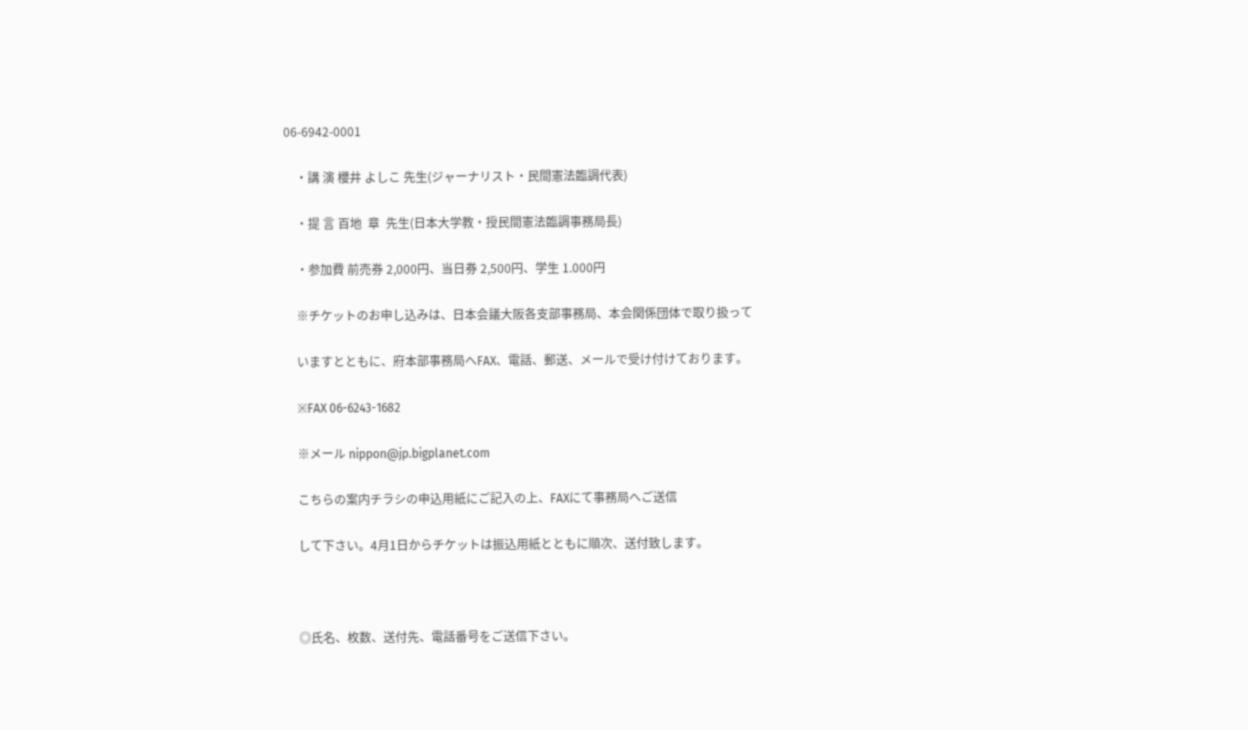06-6942-0001

    ・講 演 櫻井 よしこ 先生(ジャーナリスト・民間憲法臨調代表)

    ・提 言 百地  章  先生(日本大学教・授民間憲法臨調事務局長)

    ・参加費 前売券 2,000円、当日券 2,500円、学生 1.000円

    ※チケットのお申し込みは、日本会議大阪各支部事務局、本会関係団体で取り扱って

    いますとともに、府本部事務局へFAX、電話、郵送、メールで受け付けております。

    ※FAX 06-6243-1682

    ※メール nippon@jp.bigplanet.com

    こちらの案内チラシの申込用紙にご記入の上、FAXにて事務局へご送信

    して下さい。4月1日からチケットは振込用紙とともに順次、送付致します。



    ◎氏名、枚数、送付先、電話番号をご送信下さい。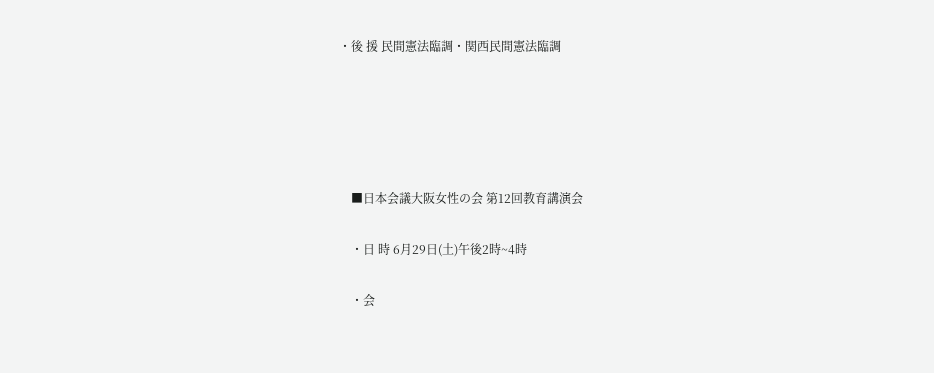・後 援 民間憲法臨調・関西民間憲法臨調





    ■日本会議大阪女性の会 第12回教育講演会

    ・日 時 6月29日(土)午後2時~4時

    ・会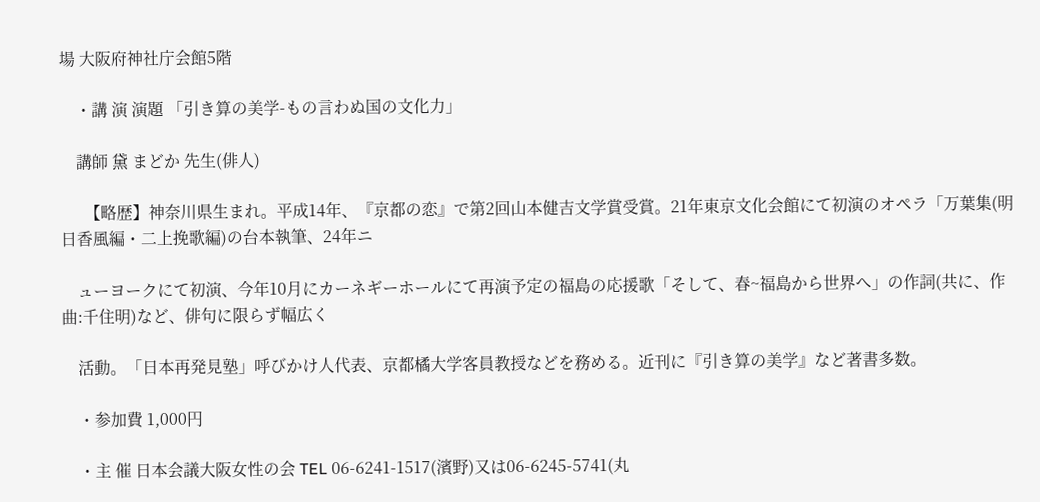場 大阪府神社庁会館5階

    ・講 演 演題 「引き算の美学-もの言わぬ国の文化力」

    講師 黛 まどか 先生(俳人)

      【略歴】神奈川県生まれ。平成14年、『京都の恋』で第2回山本健吉文学賞受賞。21年東京文化会館にて初演のオペラ「万葉集(明日香風編・二上挽歌編)の台本執筆、24年ニ

    ューヨークにて初演、今年10月にカーネギーホールにて再演予定の福島の応援歌「そして、春~福島から世界へ」の作詞(共に、作曲:千住明)など、俳句に限らず幅広く

    活動。「日本再発見塾」呼びかけ人代表、京都橘大学客員教授などを務める。近刊に『引き算の美学』など著書多数。

    ・参加費 1,000円

    ・主 催 日本会議大阪女性の会 TEL 06-6241-1517(濱野)又は06-6245-5741(丸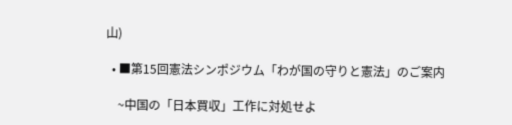山)

  • ■第15回憲法シンポジウム「わが国の守りと憲法」のご案内

    ~中国の「日本買収」工作に対処せよ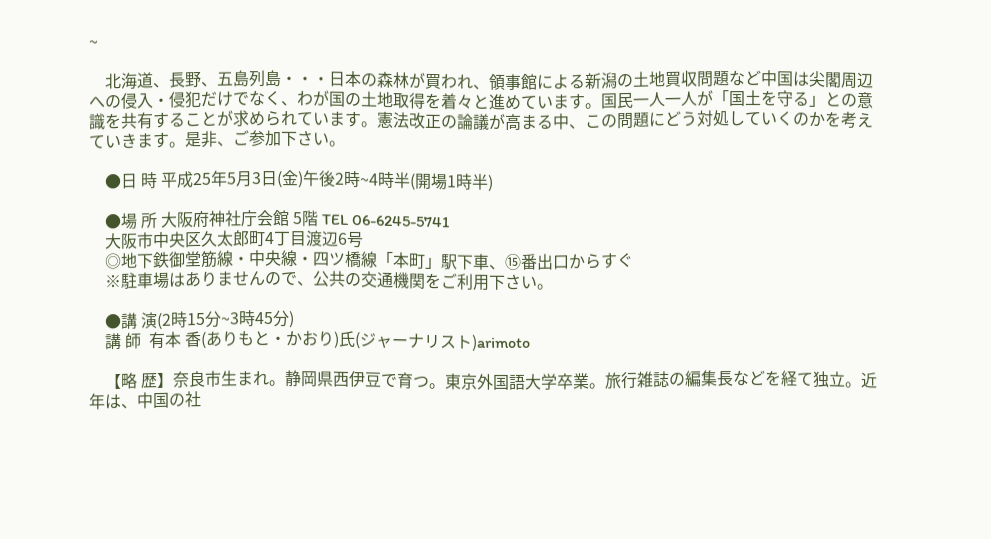~

    北海道、長野、五島列島・・・日本の森林が買われ、領事館による新潟の土地買収問題など中国は尖閣周辺への侵入・侵犯だけでなく、わが国の土地取得を着々と進めています。国民一人一人が「国土を守る」との意識を共有することが求められています。憲法改正の論議が高まる中、この問題にどう対処していくのかを考えていきます。是非、ご参加下さい。

    ●日 時 平成25年5月3日(金)午後2時~4時半(開場1時半)

    ●場 所 大阪府神社庁会館 5階 TEL 06-6245-5741
    大阪市中央区久太郎町4丁目渡辺6号
    ◎地下鉄御堂筋線・中央線・四ツ橋線「本町」駅下車、⑮番出口からすぐ
    ※駐車場はありませんので、公共の交通機関をご利用下さい。

    ●講 演(2時15分~3時45分)
    講 師  有本 香(ありもと・かおり)氏(ジャーナリスト)arimoto

    【略 歴】奈良市生まれ。静岡県西伊豆で育つ。東京外国語大学卒業。旅行雑誌の編集長などを経て独立。近年は、中国の社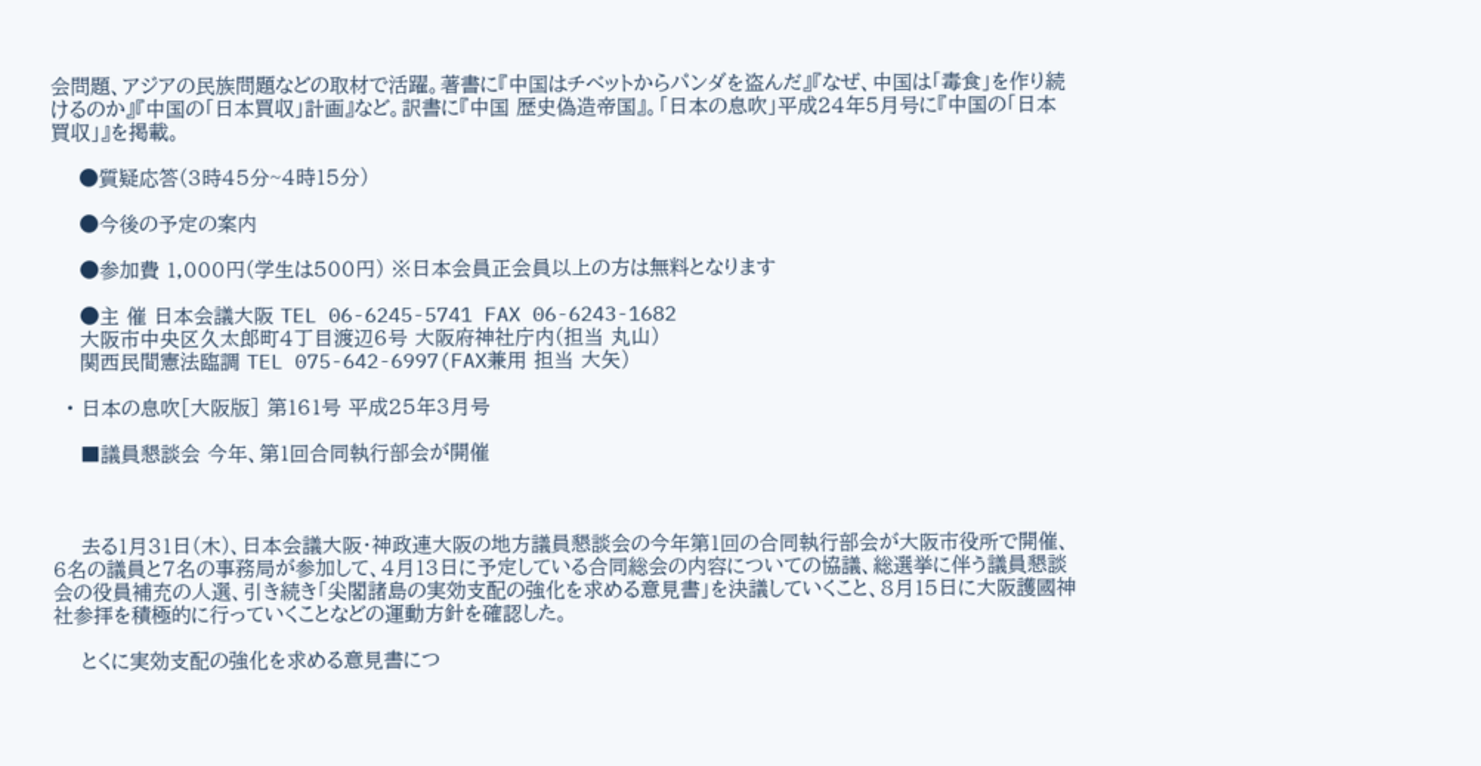会問題、アジアの民族問題などの取材で活躍。著書に『中国はチベットからパンダを盗んだ』『なぜ、中国は「毒食」を作り続けるのか』『中国の「日本買収」計画』など。訳書に『中国 歴史偽造帝国』。「日本の息吹」平成24年5月号に『中国の「日本買収」』を掲載。

    ●質疑応答(3時45分~4時15分)

    ●今後の予定の案内

    ●参加費 1,000円(学生は500円) ※日本会員正会員以上の方は無料となります

    ●主 催 日本会議大阪 TEL 06-6245-5741 FAX 06-6243-1682
    大阪市中央区久太郎町4丁目渡辺6号 大阪府神社庁内(担当 丸山)
    関西民間憲法臨調 TEL 075-642-6997(FAX兼用 担当 大矢)

  • 日本の息吹[大阪版] 第161号 平成25年3月号

    ■議員懇談会 今年、第1回合同執行部会が開催



    去る1月31日(木)、日本会議大阪・神政連大阪の地方議員懇談会の今年第1回の合同執行部会が大阪市役所で開催、6名の議員と7名の事務局が参加して、4月13日に予定している合同総会の内容についての協議、総選挙に伴う議員懇談会の役員補充の人選、引き続き「尖閣諸島の実効支配の強化を求める意見書」を決議していくこと、8月15日に大阪護國神社参拝を積極的に行っていくことなどの運動方針を確認した。

    とくに実効支配の強化を求める意見書につ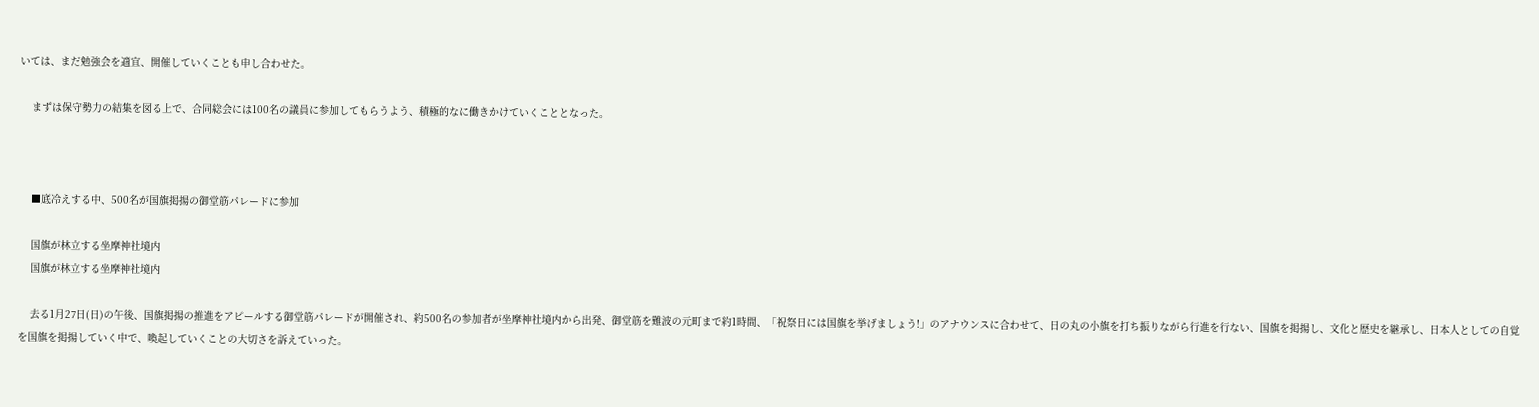いては、まだ勉強会を適宜、開催していくことも申し合わせた。

    まずは保守勢力の結集を図る上で、合同総会には100名の議員に参加してもらうよう、積極的なに働きかけていくこととなった。



    ■底冷えする中、500名が国旗掲揚の御堂筋パレードに参加

    国旗が林立する坐摩神社境内
    国旗が林立する坐摩神社境内

    去る1月27日(日)の午後、国旗掲揚の推進をアピールする御堂筋パレードが開催され、約500名の参加者が坐摩神社境内から出発、御堂筋を難波の元町まで約1時間、「祝祭日には国旗を挙げましょう!」のアナウンスに合わせて、日の丸の小旗を打ち振りながら行進を行ない、国旗を掲揚し、文化と歴史を継承し、日本人としての自覚を国旗を掲揚していく中で、喚起していくことの大切さを訴えていった。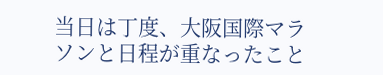当日は丁度、大阪国際マラソンと日程が重なったこと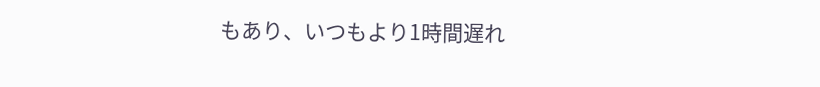もあり、いつもより1時間遅れ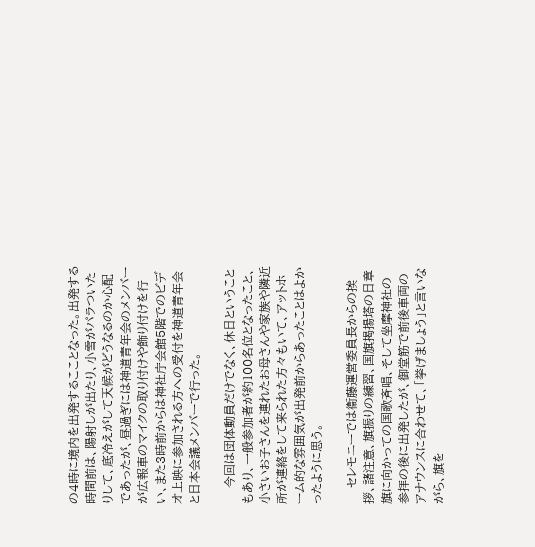の4時に境内を出発するこことなった。出発する時間前は、陽射しが出たり、小雪がパラついたりして、底冷えがして天候がどうなるのか心配であったが、昼過ぎには神道青年会のメンバーが広報車のマイクの取り付けや飾り付けを行い、また3時前からは神社庁会館5階でのビデオ上映に参加される方への受付を神道青年会と日本会議メンバーで行った。

    今回は団体動員だけでなく、休日ということもあり、一般参加者が約100名位となったこと、小さいお子さんを連れたお母さんや家族や隣近所が連絡をして来られた方々もいて、アットホーム的な雰囲気が出発前からあったことはよかったように思う。

    セレモニーでは衞藤運営委員長からの挨拶、諸注意、旗振りの練習、国旗掲揚塔の日章旗に向かっての国歌斉唱、そして坐摩神社の参拝の後に出発したが、御堂筋で前後車両のアナウンスに合わせて、「挙げましょう」と言いながら、旗を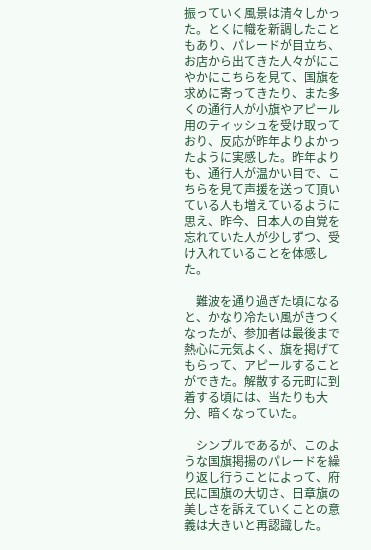振っていく風景は清々しかった。とくに幟を新調したこともあり、パレードが目立ち、お店から出てきた人々がにこやかにこちらを見て、国旗を求めに寄ってきたり、また多くの通行人が小旗やアピール用のティッシュを受け取っており、反応が昨年よりよかったように実感した。昨年よりも、通行人が温かい目で、こちらを見て声援を送って頂いている人も増えているように思え、昨今、日本人の自覚を忘れていた人が少しずつ、受け入れていることを体感した。

    難波を通り過ぎた頃になると、かなり冷たい風がきつくなったが、参加者は最後まで熱心に元気よく、旗を掲げてもらって、アピールすることができた。解散する元町に到着する頃には、当たりも大分、暗くなっていた。

    シンプルであるが、このような国旗掲揚のパレードを繰り返し行うことによって、府民に国旗の大切さ、日章旗の美しさを訴えていくことの意義は大きいと再認識した。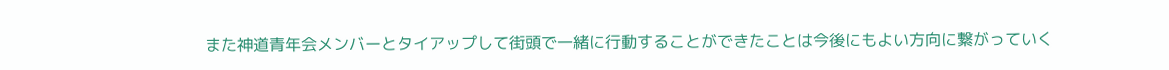また神道青年会メンバーとタイアップして街頭で一緒に行動することができたことは今後にもよい方向に繋がっていく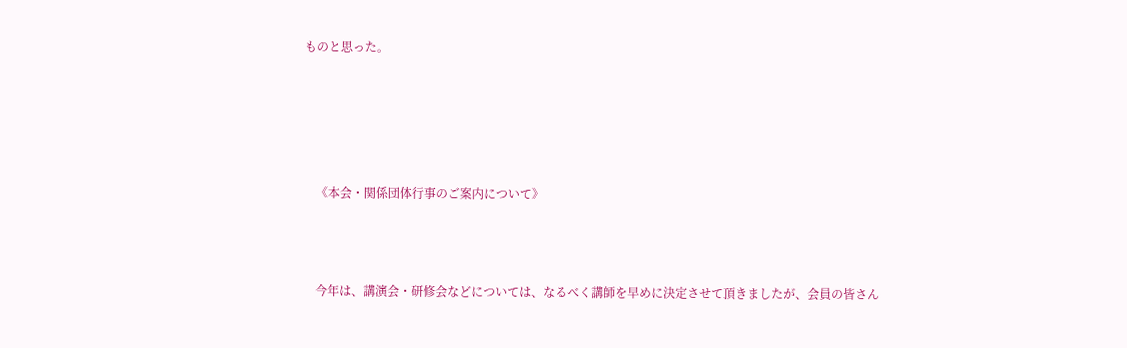ものと思った。





    《本会・関係団体行事のご案内について》



    今年は、講演会・研修会などについては、なるべく講師を早めに決定させて頂きましたが、会員の皆さん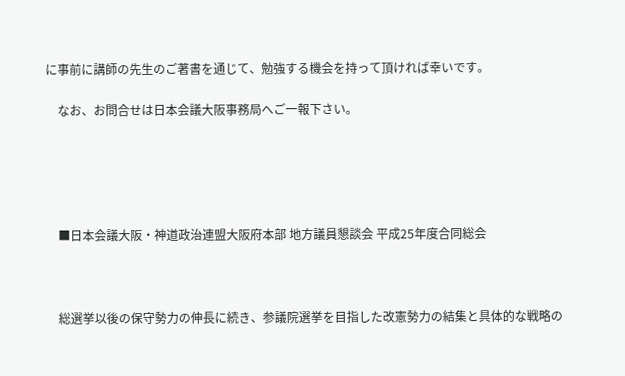に事前に講師の先生のご著書を通じて、勉強する機会を持って頂ければ幸いです。

    なお、お問合せは日本会議大阪事務局へご一報下さい。





    ■日本会議大阪・神道政治連盟大阪府本部 地方議員懇談会 平成25年度合同総会



    総選挙以後の保守勢力の伸長に続き、参議院選挙を目指した改憲勢力の結集と具体的な戦略の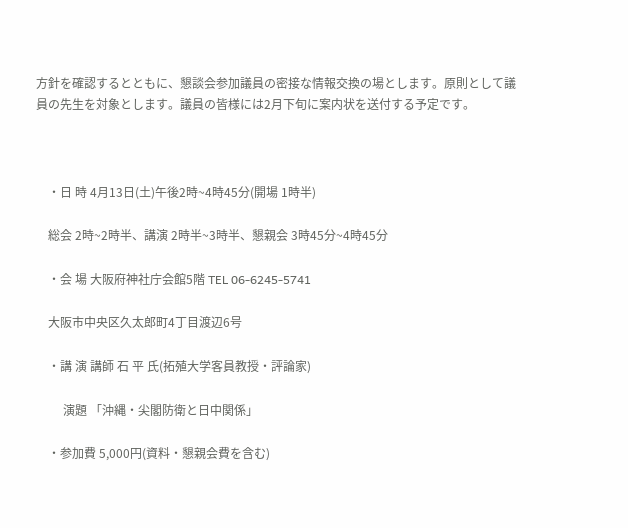方針を確認するとともに、懇談会参加議員の密接な情報交換の場とします。原則として議員の先生を対象とします。議員の皆様には2月下旬に案内状を送付する予定です。



    ・日 時 4月13日(土)午後2時~4時45分(開場 1時半)

    総会 2時~2時半、講演 2時半~3時半、懇親会 3時45分~4時45分

    ・会 場 大阪府神社庁会館5階 TEL 06-6245-5741

    大阪市中央区久太郎町4丁目渡辺6号

    ・講 演 講師 石 平 氏(拓殖大学客員教授・評論家)

         演題 「沖縄・尖閣防衛と日中関係」

    ・参加費 5,000円(資料・懇親会費を含む)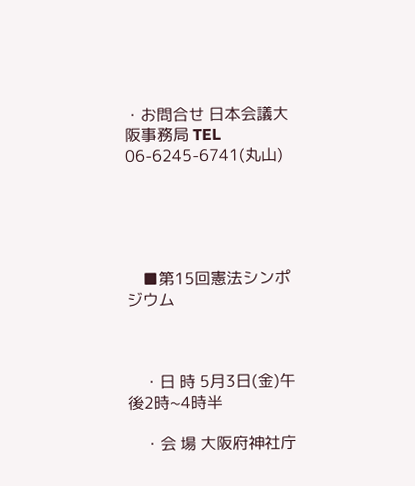・お問合せ 日本会議大阪事務局 TEL 06-6245-6741(丸山)





    ■第15回憲法シンポジウム



    ・日 時 5月3日(金)午後2時~4時半

    ・会 場 大阪府神社庁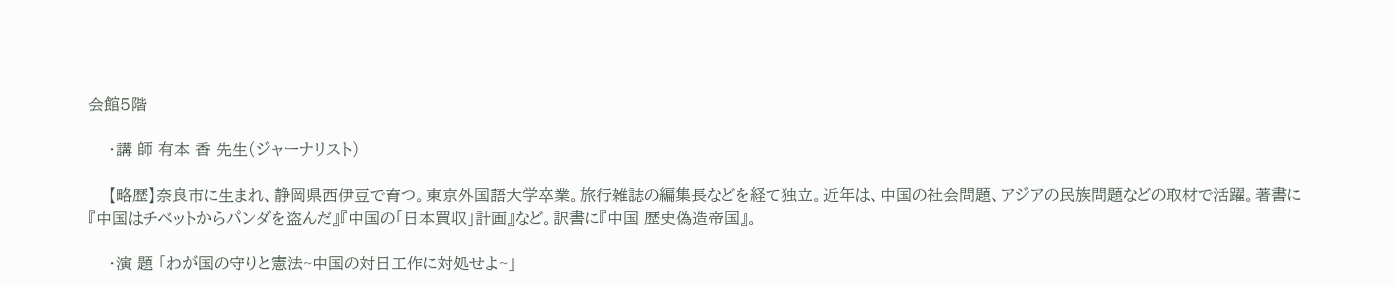会館5階

    ・講 師 有本 香 先生(ジャーナリスト)

    【略歴】奈良市に生まれ、静岡県西伊豆で育つ。東京外国語大学卒業。旅行雑誌の編集長などを経て独立。近年は、中国の社会問題、アジアの民族問題などの取材で活躍。著書に『中国はチベットからパンダを盗んだ』『中国の「日本買収」計画』など。訳書に『中国 歴史偽造帝国』。

    ・演 題 「わが国の守りと憲法~中国の対日工作に対処せよ~」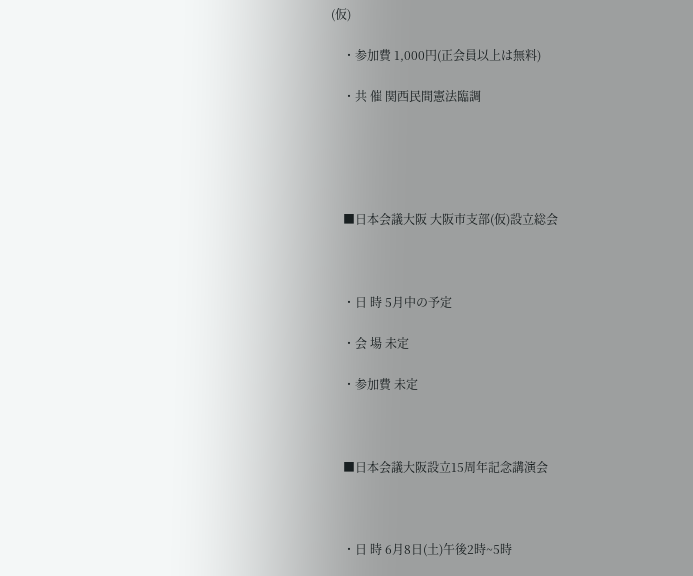(仮)

    ・参加費 1,000円(正会員以上は無料)

    ・共 催 関西民間憲法臨調





    ■日本会議大阪 大阪市支部(仮)設立総会



    ・日 時 5月中の予定

    ・会 場 未定

    ・参加費 未定



    ■日本会議大阪設立15周年記念講演会



    ・日 時 6月8日(土)午後2時~5時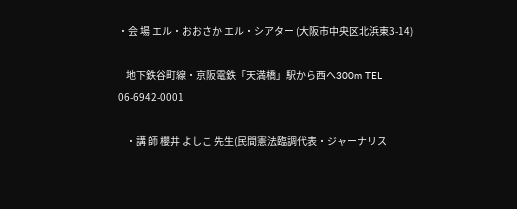・会 場 エル・おおさか エル・シアター (大阪市中央区北浜東3-14)

    地下鉄谷町線・京阪電鉄「天満橋」駅から西へ300m TEL 06-6942-0001

    ・講 師 櫻井 よしこ 先生(民間憲法臨調代表・ジャーナリス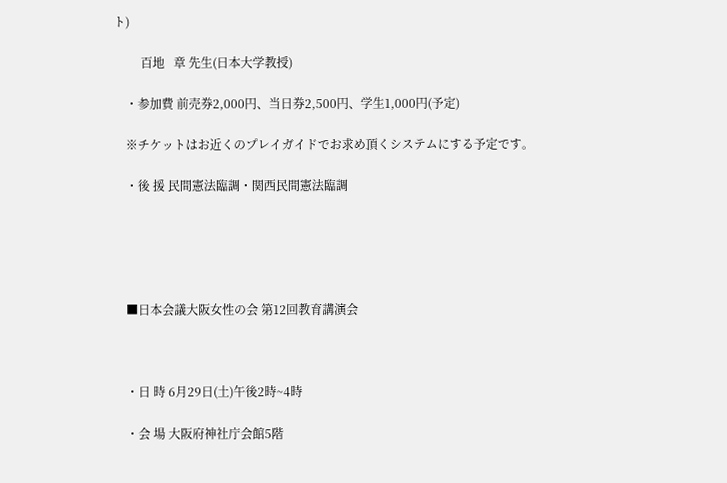ト)

         百地   章 先生(日本大学教授)

    ・参加費 前売券2,000円、当日券2,500円、学生1,000円(予定)

    ※チケットはお近くのプレイガイドでお求め頂くシステムにする予定です。

    ・後 援 民間憲法臨調・関西民間憲法臨調





    ■日本会議大阪女性の会 第12回教育講演会



    ・日 時 6月29日(土)午後2時~4時

    ・会 場 大阪府神社庁会館5階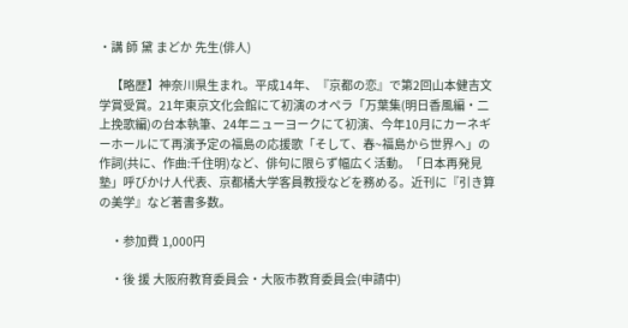・講 師 黛 まどか 先生(俳人)

    【略歴】神奈川県生まれ。平成14年、『京都の恋』で第2回山本健吉文学賞受賞。21年東京文化会館にて初演のオペラ「万葉集(明日香風編・二上挽歌編)の台本執筆、24年ニューヨークにて初演、今年10月にカーネギーホールにて再演予定の福島の応援歌「そして、春~福島から世界へ」の作詞(共に、作曲:千住明)など、俳句に限らず幅広く活動。「日本再発見塾」呼びかけ人代表、京都橘大学客員教授などを務める。近刊に『引き算の美学』など著書多数。

    ・参加費 1,000円

    ・後 援 大阪府教育委員会・大阪市教育委員会(申請中)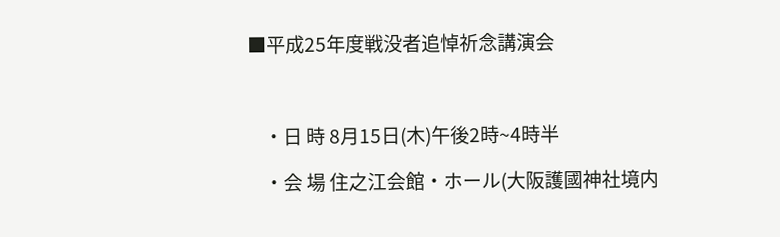■平成25年度戦没者追悼祈念講演会



    ・日 時 8月15日(木)午後2時~4時半

    ・会 場 住之江会館・ホール(大阪護國神社境内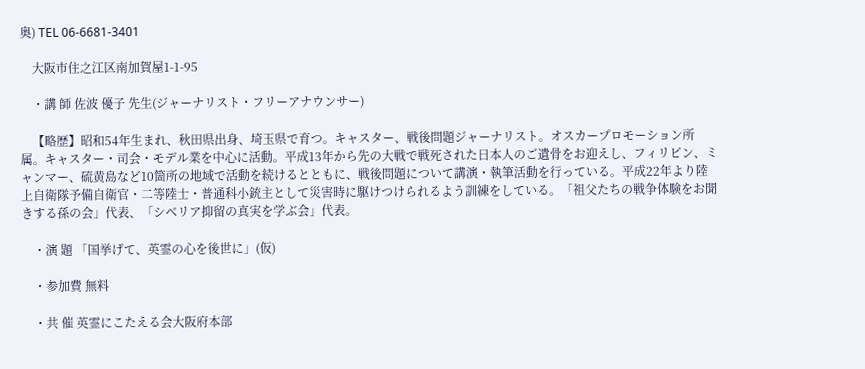奥) TEL 06-6681-3401

    大阪市住之江区南加賀屋1-1-95

    ・講 師 佐波 優子 先生(ジャーナリスト・フリーアナウンサー)

    【略歴】昭和54年生まれ、秋田県出身、埼玉県で育つ。キャスター、戦後問題ジャーナリスト。オスカープロモーション所属。キャスター・司会・モデル業を中心に活動。平成13年から先の大戦で戦死された日本人のご遺骨をお迎えし、フィリピン、ミャンマー、硫黄島など10箇所の地域で活動を続けるとともに、戦後問題について講演・執筆活動を行っている。平成22年より陸上自衛隊予備自衛官・二等陸士・普通科小銃主として災害時に駆けつけられるよう訓練をしている。「祖父たちの戦争体験をお聞きする孫の会」代表、「シベリア抑留の真実を学ぶ会」代表。

    ・演 題 「国挙げて、英霊の心を後世に」(仮)

    ・参加費 無料

    ・共 催 英霊にこたえる会大阪府本部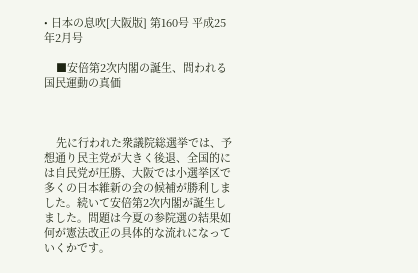• 日本の息吹[大阪版] 第160号 平成25年2月号

    ■安倍第2次内閣の誕生、問われる国民運動の真価



    先に行われた衆議院総選挙では、予想通り民主党が大きく後退、全国的には自民党が圧勝、大阪では小選挙区で多くの日本維新の会の候補が勝利しました。続いて安倍第2次内閣が誕生しました。問題は今夏の参院選の結果如何が憲法改正の具体的な流れになっていくかです。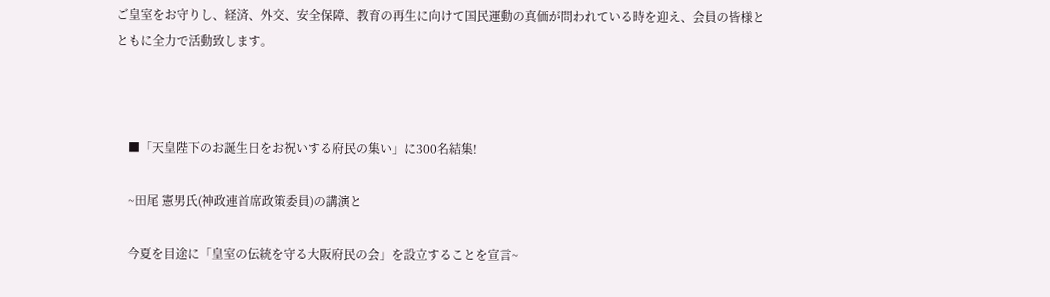ご皇室をお守りし、経済、外交、安全保障、教育の再生に向けて国民運動の真価が問われている時を迎え、会員の皆様とともに全力で活動致します。



    ■「天皇陛下のお誕生日をお祝いする府民の集い」に300名結集!

    ~田尾 憲男氏(神政連首席政策委員)の講演と

    今夏を目途に「皇室の伝統を守る大阪府民の会」を設立することを宣言~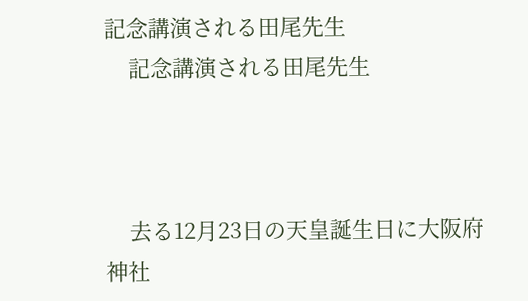記念講演される田尾先生
    記念講演される田尾先生



    去る12月23日の天皇誕生日に大阪府神社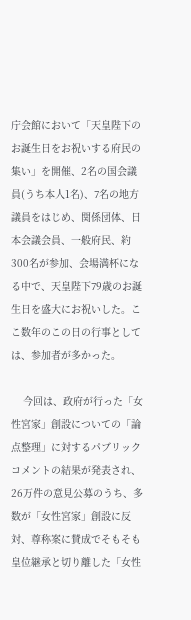庁会館において「天皇陛下のお誕生日をお祝いする府民の集い」を開催、2名の国会議員(うち本人1名)、7名の地方議員をはじめ、関係団体、日本会議会員、一般府民、約300名が参加、会場満杯になる中で、天皇陛下79歳のお誕生日を盛大にお祝いした。ここ数年のこの日の行事としては、参加者が多かった。

    今回は、政府が行った「女性宮家」創設についての「論点整理」に対するパブリックコメントの結果が発表され、26万件の意見公募のうち、多数が「女性宮家」創設に反対、尊称案に賛成でそもそも皇位継承と切り離した「女性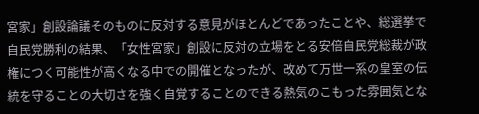宮家」創設論議そのものに反対する意見がほとんどであったことや、総選挙で自民党勝利の結果、「女性宮家」創設に反対の立場をとる安倍自民党総裁が政権につく可能性が高くなる中での開催となったが、改めて万世一系の皇室の伝統を守ることの大切さを強く自覚することのできる熱気のこもった雰囲気とな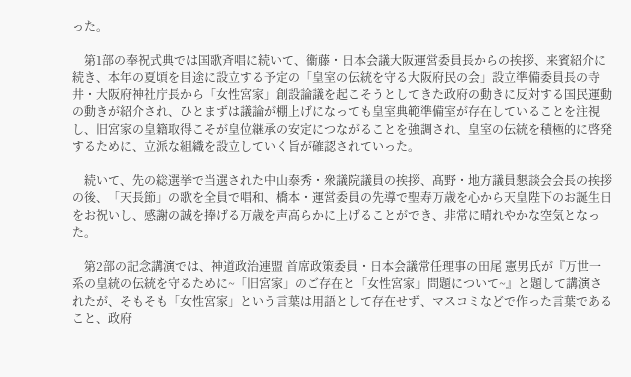った。

    第1部の奉祝式典では国歌斉唱に続いて、衞藤・日本会議大阪運営委員長からの挨拶、来賓紹介に続き、本年の夏頃を目途に設立する予定の「皇室の伝統を守る大阪府民の会」設立準備委員長の寺井・大阪府神社庁長から「女性宮家」創設論議を起こそうとしてきた政府の動きに反対する国民運動の動きが紹介され、ひとまずは議論が棚上げになっても皇室典範準備室が存在していることを注視し、旧宮家の皇籍取得こそが皇位継承の安定につながることを強調され、皇室の伝統を積極的に啓発するために、立派な組織を設立していく旨が確認されていった。

    続いて、先の総選挙で当選された中山泰秀・衆議院議員の挨拶、髙野・地方議員懇談会会長の挨拶の後、「天長節」の歌を全員で唱和、橋本・運営委員の先導で聖寿万歳を心から天皇陛下のお誕生日をお祝いし、感謝の誠を捧げる万歳を声高らかに上げることができ、非常に晴れやかな空気となった。

    第2部の記念講演では、神道政治連盟 首席政策委員・日本会議常任理事の田尾 憲男氏が『万世一系の皇統の伝統を守るために~「旧宮家」のご存在と「女性宮家」問題について~』と題して講演されたが、そもそも「女性宮家」という言葉は用語として存在せず、マスコミなどで作った言葉であること、政府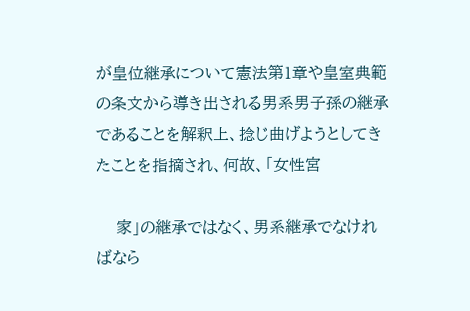が皇位継承について憲法第1章や皇室典範の条文から導き出される男系男子孫の継承であることを解釈上、捻じ曲げようとしてきたことを指摘され、何故、「女性宮

    家」の継承ではなく、男系継承でなければなら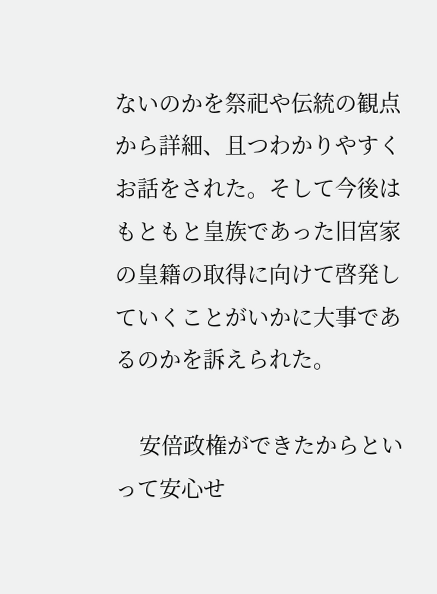ないのかを祭祀や伝統の観点から詳細、且つわかりやすくお話をされた。そして今後はもともと皇族であった旧宮家の皇籍の取得に向けて啓発していくことがいかに大事であるのかを訴えられた。

    安倍政権ができたからといって安心せ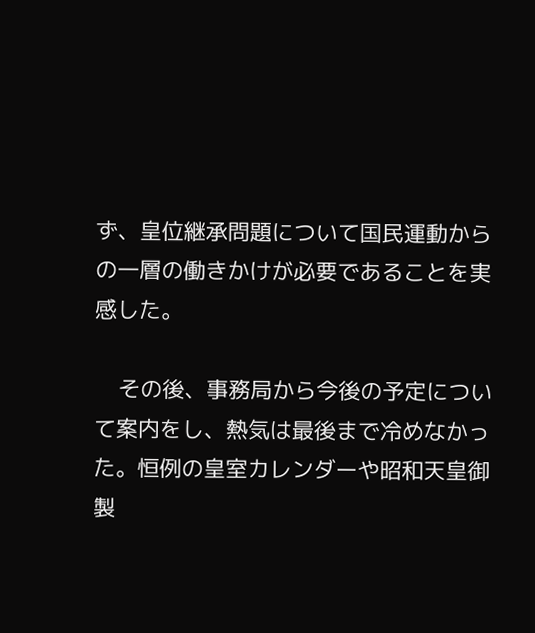ず、皇位継承問題について国民運動からの一層の働きかけが必要であることを実感した。

    その後、事務局から今後の予定について案内をし、熱気は最後まで冷めなかった。恒例の皇室カレンダーや昭和天皇御製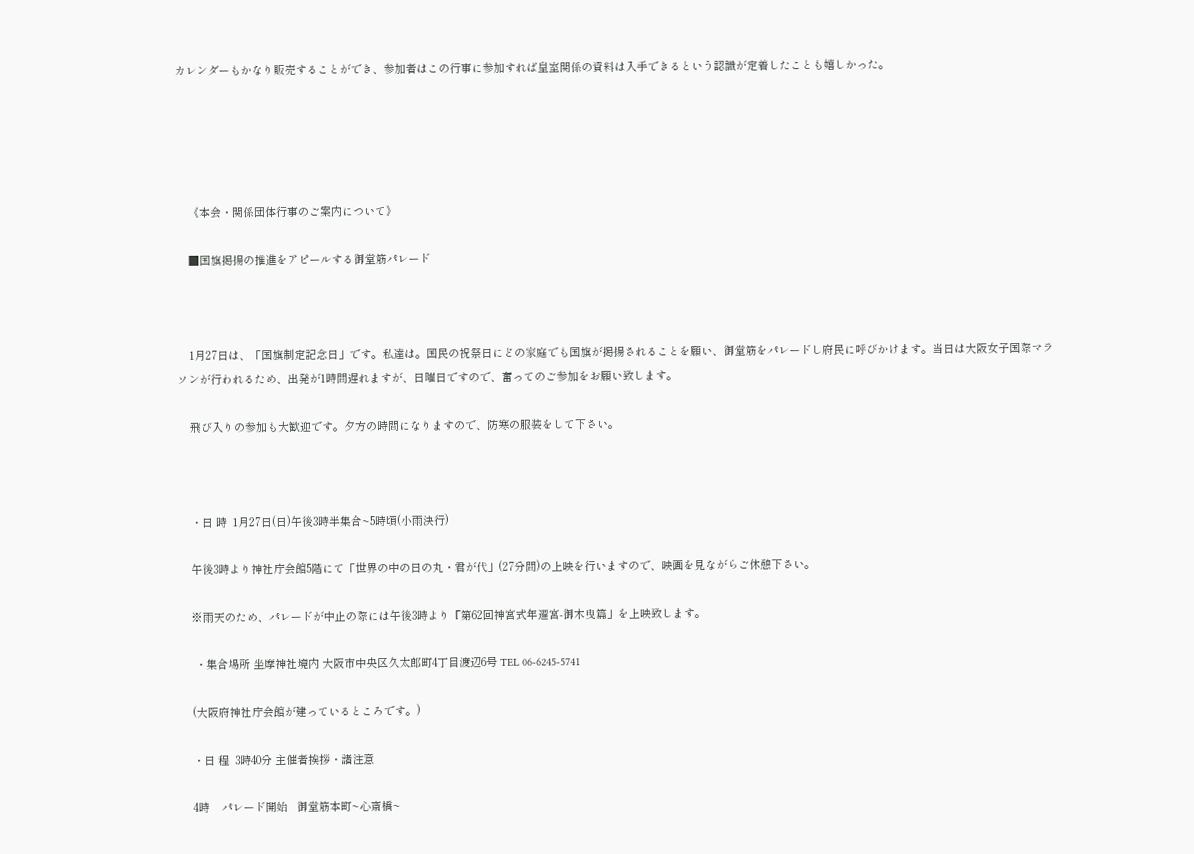カレンダーもかなり販売することができ、参加者はこの行事に参加すれば皇室関係の資料は入手できるという認識が定着したことも嬉しかった。





    《本会・関係団体行事のご案内について》

    ■国旗掲揚の推進をアピールする御堂筋パレード



    1月27日は、「国旗制定記念日」です。私達は。国民の祝祭日にどの家庭でも国旗が掲揚されることを願い、御堂筋をパレードし府民に呼びかけます。当日は大阪女子国際マラソンが行われるため、出発が1時間遅れますが、日曜日ですので、奮ってのご参加をお願い致します。

    飛び入りの参加も大歓迎です。夕方の時間になりますので、防寒の服装をして下さい。



    ・日 時  1月27日(日)午後3時半集合~5時頃(小雨決行)

    午後3時より神社庁会館5階にて「世界の中の日の丸・君が代」(27分間)の上映を行いますので、映画を見ながらご休憩下さい。

    ※雨天のため、パレードが中止の際には午後3時より『第62回神宮式年遷宮-御木曳篇」を上映致します。

     ・集合場所 坐摩神社境内 大阪市中央区久太郎町4丁目渡辺6号 TEL 06-6245-5741

    (大阪府神社庁会館が建っているところです。)

    ・日 程  3時40分 主催者挨拶・諸注意

    4時    パレード開始   御堂筋本町~心斎橋~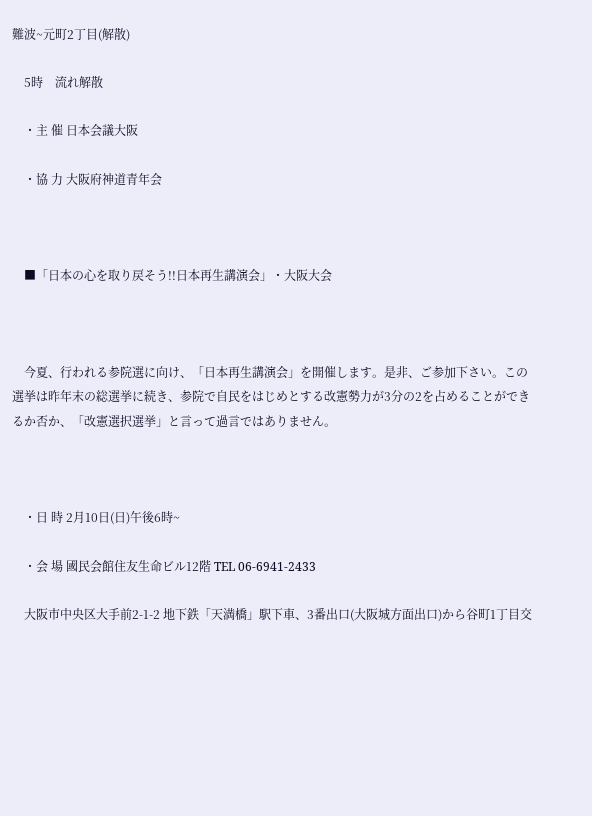難波~元町2丁目(解散)

    5時    流れ解散

    ・主 催 日本会議大阪

    ・協 力 大阪府神道青年会



    ■「日本の心を取り戻そう!!日本再生講演会」・大阪大会



    今夏、行われる参院選に向け、「日本再生講演会」を開催します。是非、ご参加下さい。この選挙は昨年末の総選挙に続き、参院で自民をはじめとする改憲勢力が3分の2を占めることができるか否か、「改憲選択選挙」と言って過言ではありません。



    ・日 時 2月10日(日)午後6時~

    ・会 場 國民会館住友生命ビル12階 TEL 06-6941-2433

    大阪市中央区大手前2-1-2 地下鉄「天満橋」駅下車、3番出口(大阪城方面出口)から谷町1丁目交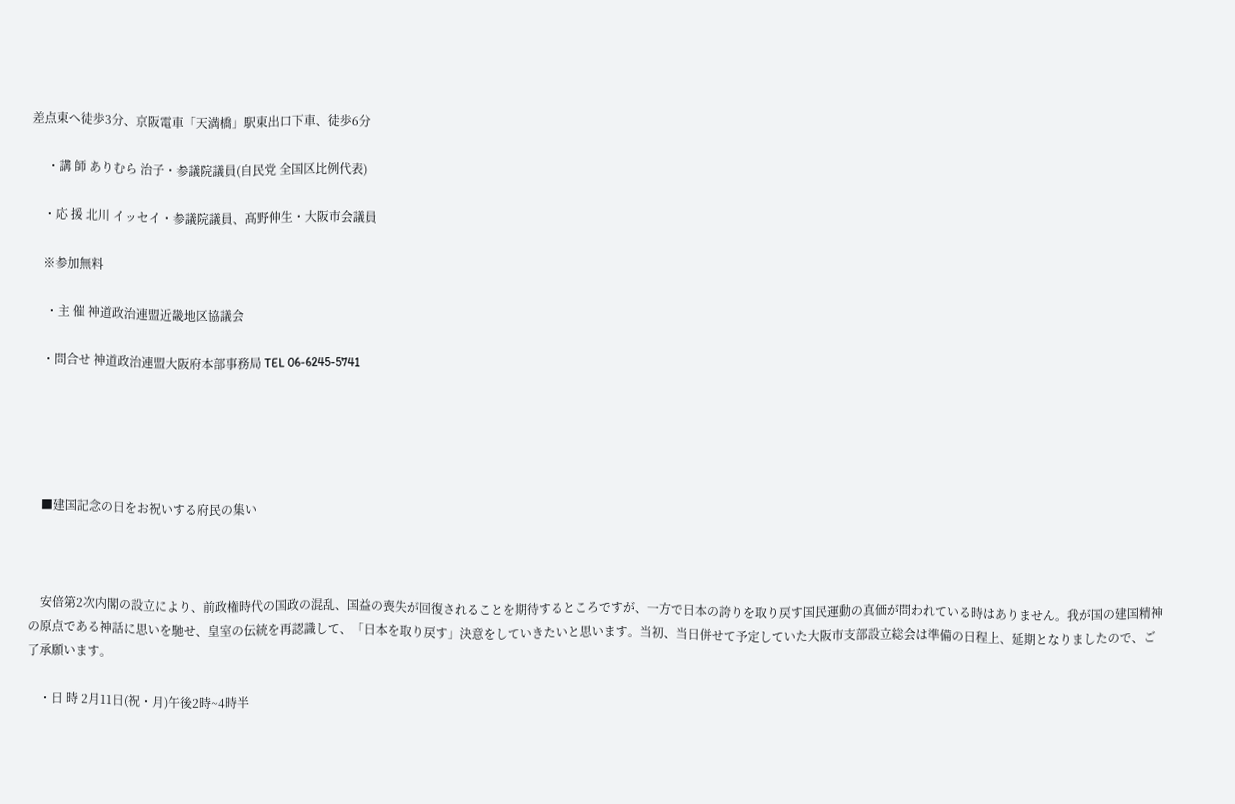差点東へ徒歩3分、京阪電車「天満橋」駅東出口下車、徒歩6分

     ・講 師 ありむら 治子・参議院議員(自民党 全国区比例代表)

    ・応 援 北川 イッセイ・参議院議員、髙野伸生・大阪市会議員

    ※参加無料

     ・主 催 神道政治連盟近畿地区協議会

    ・問合せ 神道政治連盟大阪府本部事務局 TEL 06-6245-5741





    ■建国記念の日をお祝いする府民の集い



    安倍第2次内閣の設立により、前政権時代の国政の混乱、国益の喪失が回復されることを期待するところですが、一方で日本の誇りを取り戻す国民運動の真価が問われている時はありません。我が国の建国精神の原点である神話に思いを馳せ、皇室の伝統を再認識して、「日本を取り戻す」決意をしていきたいと思います。当初、当日併せて予定していた大阪市支部設立総会は準備の日程上、延期となりましたので、ご了承願います。

    ・日 時 2月11日(祝・月)午後2時~4時半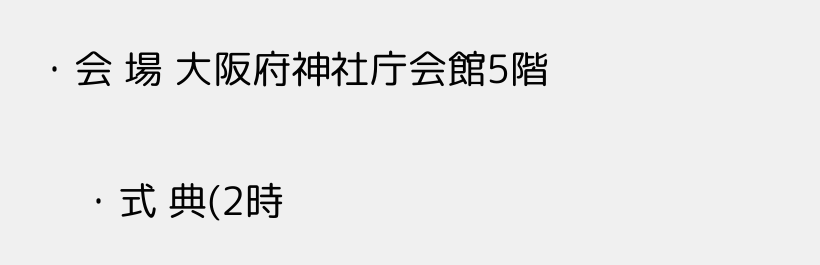・会 場 大阪府神社庁会館5階

    ・式 典(2時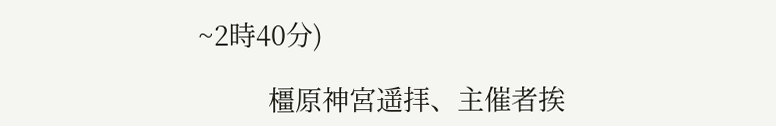~2時40分)

          橿原神宮遥拝、主催者挨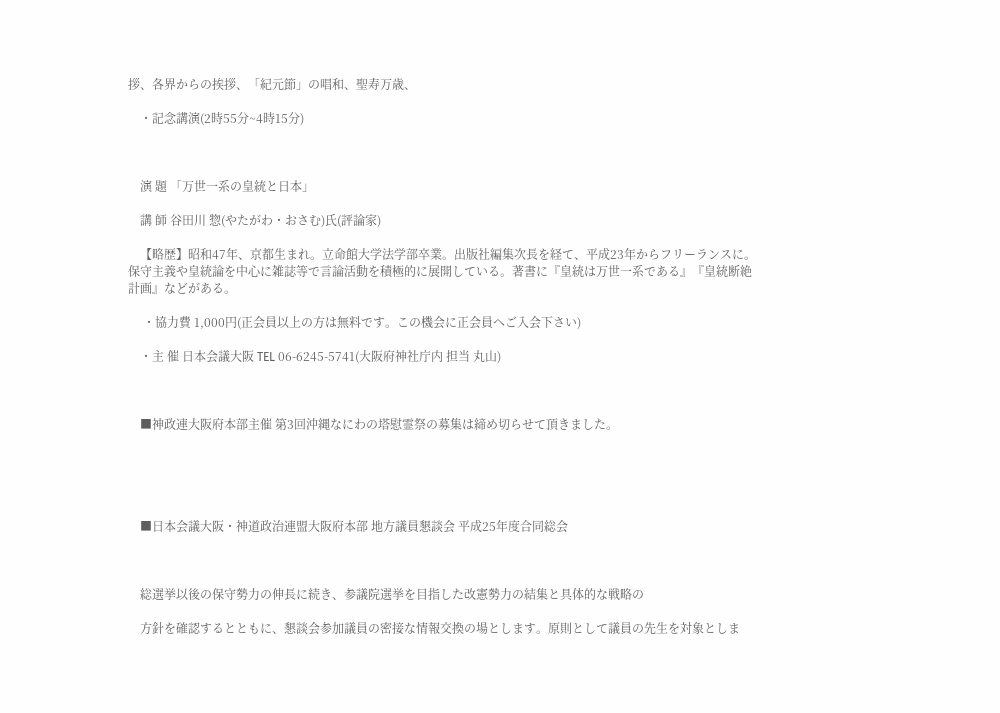拶、各界からの挨拶、「紀元節」の唱和、聖寿万歳、

    ・記念講演(2時55分~4時15分)



    演 題 「万世一系の皇統と日本」

    講 師 谷田川 惣(やたがわ・おさむ)氏(評論家)

    【略歴】昭和47年、京都生まれ。立命館大学法学部卒業。出版社編集次長を経て、平成23年からフリーランスに。保守主義や皇統論を中心に雑誌等で言論活動を積極的に展開している。著書に『皇統は万世一系である』『皇統断絶計画』などがある。

     ・協力費 1,000円(正会員以上の方は無料です。この機会に正会員へご入会下さい)

    ・主 催 日本会議大阪 TEL 06-6245-5741(大阪府神社庁内 担当 丸山)



    ■神政連大阪府本部主催 第3回沖縄なにわの塔慰霊祭の募集は締め切らせて頂きました。





    ■日本会議大阪・神道政治連盟大阪府本部 地方議員懇談会 平成25年度合同総会



    総選挙以後の保守勢力の伸長に続き、参議院選挙を目指した改憲勢力の結集と具体的な戦略の

    方針を確認するとともに、懇談会参加議員の密接な情報交換の場とします。原則として議員の先生を対象としま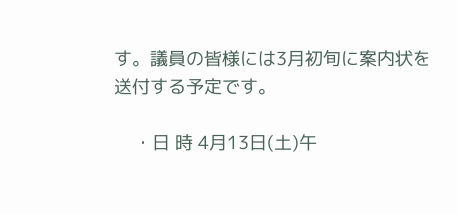す。議員の皆様には3月初旬に案内状を送付する予定です。

    ・日 時 4月13日(土)午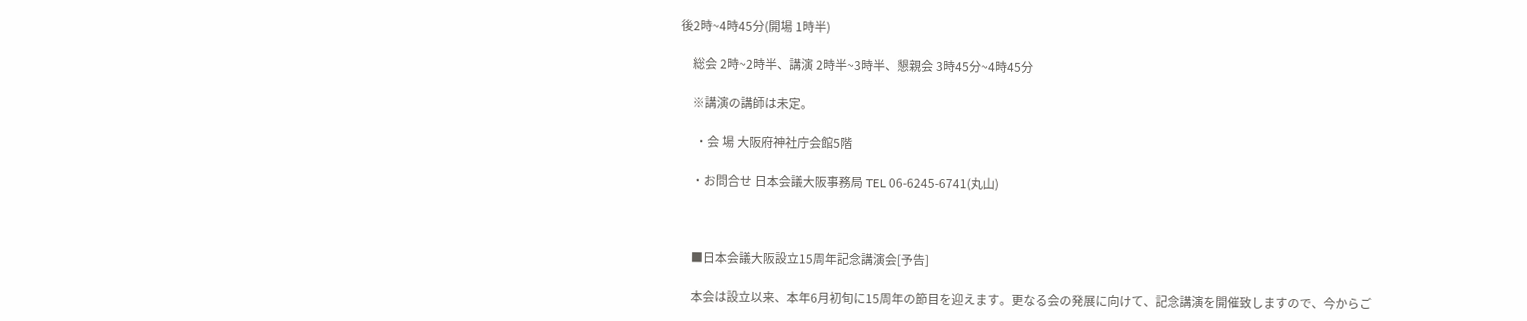後2時~4時45分(開場 1時半)

    総会 2時~2時半、講演 2時半~3時半、懇親会 3時45分~4時45分

    ※講演の講師は未定。

     ・会 場 大阪府神社庁会館5階

    ・お問合せ 日本会議大阪事務局 TEL 06-6245-6741(丸山)



    ■日本会議大阪設立15周年記念講演会[予告]

    本会は設立以来、本年6月初旬に15周年の節目を迎えます。更なる会の発展に向けて、記念講演を開催致しますので、今からご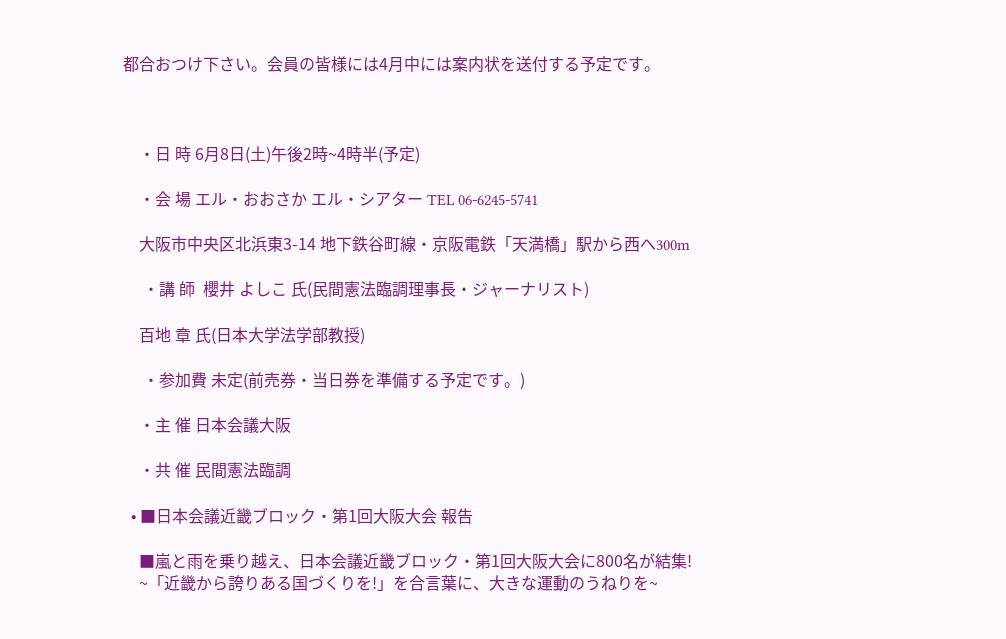都合おつけ下さい。会員の皆様には4月中には案内状を送付する予定です。



    ・日 時 6月8日(土)午後2時~4時半(予定)

    ・会 場 エル・おおさか エル・シアター TEL 06-6245-5741

    大阪市中央区北浜東3-14 地下鉄谷町線・京阪電鉄「天満橋」駅から西へ300m

     ・講 師  櫻井 よしこ 氏(民間憲法臨調理事長・ジャーナリスト)

    百地 章 氏(日本大学法学部教授)

     ・参加費 未定(前売券・当日券を準備する予定です。)

    ・主 催 日本会議大阪

    ・共 催 民間憲法臨調

  • ■日本会議近畿ブロック・第1回大阪大会 報告

    ■嵐と雨を乗り越え、日本会議近畿ブロック・第1回大阪大会に800名が結集!
    ~「近畿から誇りある国づくりを!」を合言葉に、大きな運動のうねりを~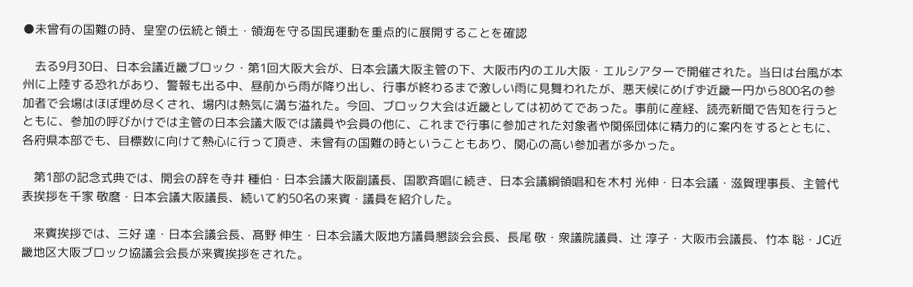●未曾有の国難の時、皇室の伝統と領土・領海を守る国民運動を重点的に展開することを確認

    去る9月30日、日本会議近畿ブロック・第1回大阪大会が、日本会議大阪主管の下、大阪市内のエル大阪・エルシアターで開催された。当日は台風が本州に上陸する恐れがあり、警報も出る中、昼前から雨が降り出し、行事が終わるまで激しい雨に見舞われたが、悪天候にめげず近畿一円から800名の参加者で会場はほぼ埋め尽くされ、場内は熱気に満ち溢れた。今回、ブロック大会は近畿としては初めてであった。事前に産経、読売新聞で告知を行うとともに、参加の呼びかけでは主管の日本会議大阪では議員や会員の他に、これまで行事に参加された対象者や関係団体に精力的に案内をするとともに、各府県本部でも、目標数に向けて熱心に行って頂き、未曾有の国難の時ということもあり、関心の高い参加者が多かった。

    第1部の記念式典では、開会の辞を寺井 種伯・日本会議大阪副議長、国歌斉唱に続き、日本会議綱領唱和を木村 光伸・日本会議・滋賀理事長、主管代表挨拶を千家 敬麿・日本会議大阪議長、続いて約50名の来賓・議員を紹介した。

    来賓挨拶では、三好 達・日本会議会長、髙野 伸生・日本会議大阪地方議員懇談会会長、長尾 敬・衆議院議員、辻 淳子・大阪市会議長、竹本 聡・JC近畿地区大阪ブロック協議会会長が来賓挨拶をされた。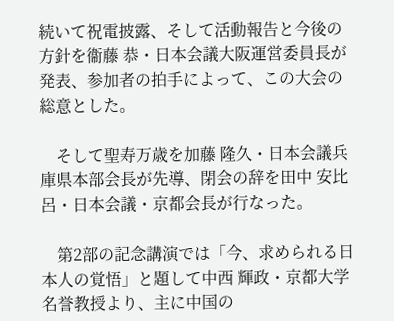続いて祝電披露、そして活動報告と今後の方針を衞藤 恭・日本会議大阪運営委員長が発表、参加者の拍手によって、この大会の総意とした。

    そして聖寿万歳を加藤 隆久・日本会議兵庫県本部会長が先導、閉会の辞を田中 安比呂・日本会議・京都会長が行なった。

    第2部の記念講演では「今、求められる日本人の覚悟」と題して中西 輝政・京都大学名誉教授より、主に中国の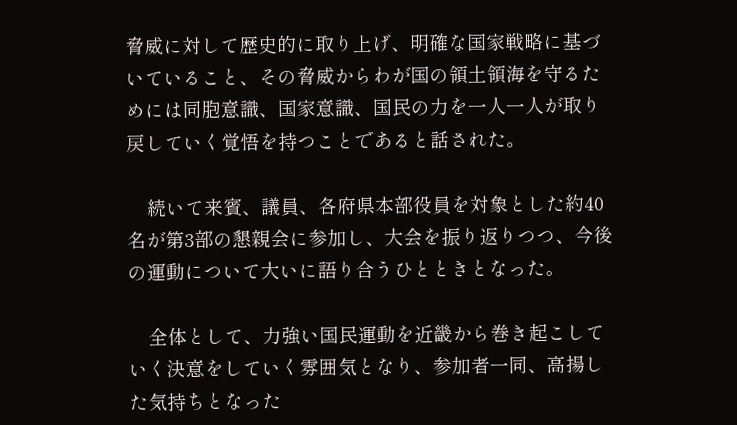脅威に対して歴史的に取り上げ、明確な国家戦略に基づいていること、その脅威からわが国の領土領海を守るためには同胞意識、国家意識、国民の力を一人一人が取り戻していく覚悟を持つことであると話された。

    続いて来賓、議員、各府県本部役員を対象とした約40名が第3部の懇親会に参加し、大会を振り返りつつ、今後の運動について大いに語り合うひとときとなった。

    全体として、力強い国民運動を近畿から巻き起こしていく決意をしていく雰囲気となり、参加者一同、高揚した気持ちとなった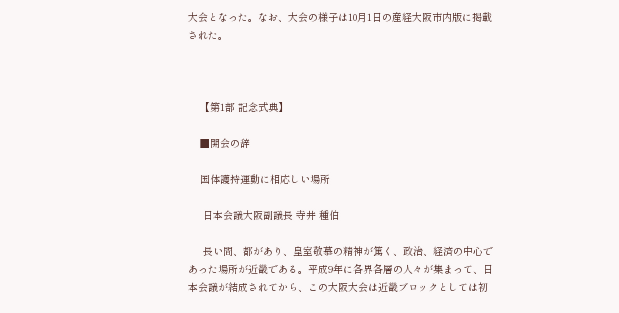大会となった。なお、大会の様子は10月1日の産経大阪市内版に掲載された。



    【第1部 記念式典】

    ■開会の辞

    国体護持運動に相応しい場所

     日本会議大阪副議長 寺井 種伯

     長い間、都があり、皇室敬慕の精神が篤く、政治、経済の中心であった場所が近畿である。平成9年に各界各層の人々が集まって、日本会議が結成されてから、この大阪大会は近畿ブロックとしては初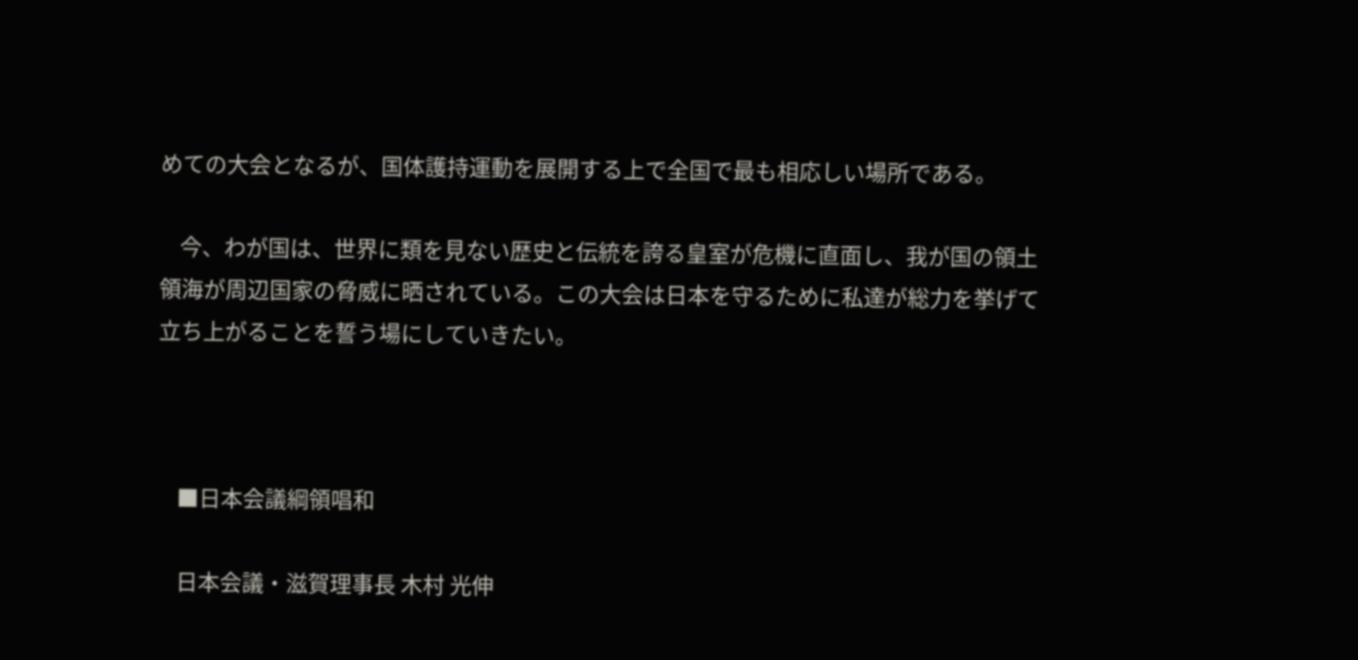めての大会となるが、国体護持運動を展開する上で全国で最も相応しい場所である。

    今、わが国は、世界に類を見ない歴史と伝統を誇る皇室が危機に直面し、我が国の領土領海が周辺国家の脅威に晒されている。この大会は日本を守るために私達が総力を挙げて立ち上がることを誓う場にしていきたい。



    ■日本会議綱領唱和

    日本会議・滋賀理事長 木村 光伸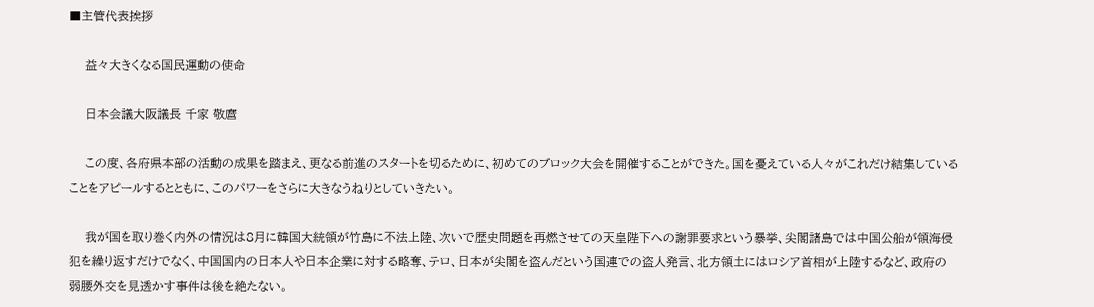■主管代表挨拶

    益々大きくなる国民運動の使命

    日本会議大阪議長 千家 敬麿

    この度、各府県本部の活動の成果を踏まえ、更なる前進のスタートを切るために、初めてのブロック大会を開催することができた。国を憂えている人々がこれだけ結集していることをアピールするとともに、このパワーをさらに大きなうねりとしていきたい。

    我が国を取り巻く内外の情況は8月に韓国大統領が竹島に不法上陸、次いで歴史問題を再燃させての天皇陛下への謝罪要求という暴挙、尖閣諸島では中国公船が領海侵犯を繰り返すだけでなく、中国国内の日本人や日本企業に対する略奪、テロ、日本が尖閣を盗んだという国連での盗人発言、北方領土にはロシア首相が上陸するなど、政府の弱腰外交を見透かす事件は後を絶たない。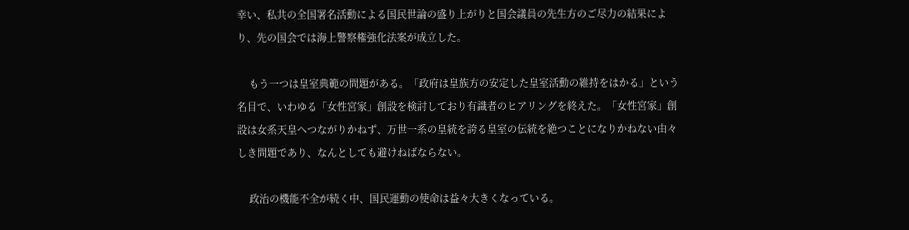幸い、私共の全国署名活動による国民世論の盛り上がりと国会議員の先生方のご尽力の結果により、先の国会では海上警察権強化法案が成立した。

    もう一つは皇室典範の問題がある。「政府は皇族方の安定した皇室活動の維持をはかる」という名目で、いわゆる「女性宮家」創設を検討しており有識者のヒアリングを終えた。「女性宮家」創設は女系天皇へつながりかねず、万世一系の皇統を誇る皇室の伝統を絶つことになりかねない由々しき問題であり、なんとしても避けねばならない。

    政治の機能不全が続く中、国民運動の使命は益々大きくなっている。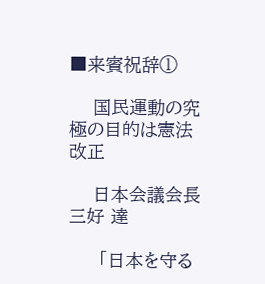■来賓祝辞①

    国民運動の究極の目的は憲法改正

    日本会議会長 三好 達

     「日本を守る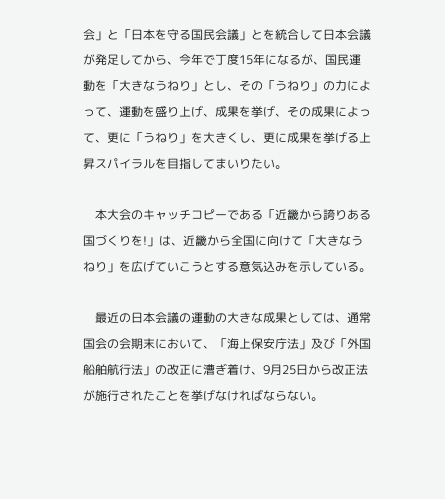会」と「日本を守る国民会議」とを統合して日本会議が発足してから、今年で丁度15年になるが、国民運動を「大きなうねり」とし、その「うねり」の力によって、運動を盛り上げ、成果を挙げ、その成果によって、更に「うねり」を大きくし、更に成果を挙げる上昇スパイラルを目指してまいりたい。

    本大会のキャッチコピーである「近畿から誇りある国づくりを!」は、近畿から全国に向けて「大きなうねり」を広げていこうとする意気込みを示している。

    最近の日本会議の運動の大きな成果としては、通常国会の会期末において、「海上保安庁法」及び「外国船舶航行法」の改正に漕ぎ着け、9月25日から改正法が施行されたことを挙げなければならない。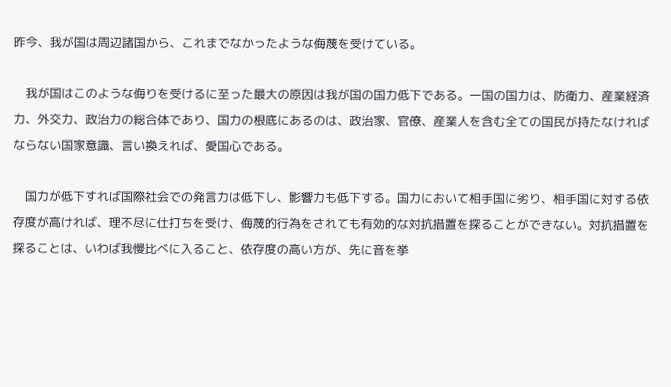昨今、我が国は周辺諸国から、これまでなかったような侮蔑を受けている。

    我が国はこのような侮りを受けるに至った最大の原因は我が国の国力低下である。一国の国力は、防衛力、産業経済力、外交力、政治力の総合体であり、国力の根底にあるのは、政治家、官僚、産業人を含む全ての国民が持たなければならない国家意識、言い換えれば、愛国心である。

    国力が低下すれば国際社会での発言力は低下し、影響力も低下する。国力において相手国に劣り、相手国に対する依存度が高ければ、理不尽に仕打ちを受け、侮蔑的行為をされても有効的な対抗措置を探ることができない。対抗措置を探ることは、いわば我慢比べに入ること、依存度の高い方が、先に音を挙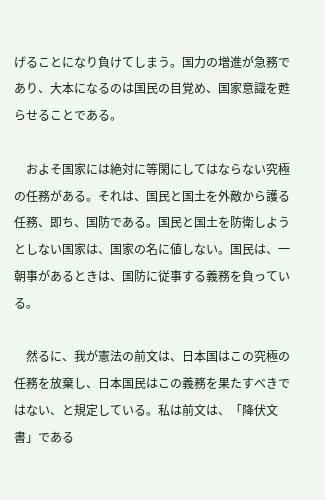げることになり負けてしまう。国力の増進が急務であり、大本になるのは国民の目覚め、国家意識を甦らせることである。

    およそ国家には絶対に等閑にしてはならない究極の任務がある。それは、国民と国土を外敵から護る任務、即ち、国防である。国民と国土を防衛しようとしない国家は、国家の名に値しない。国民は、一朝事があるときは、国防に従事する義務を負っている。

    然るに、我が憲法の前文は、日本国はこの究極の任務を放棄し、日本国民はこの義務を果たすべきではない、と規定している。私は前文は、「降伏文書」である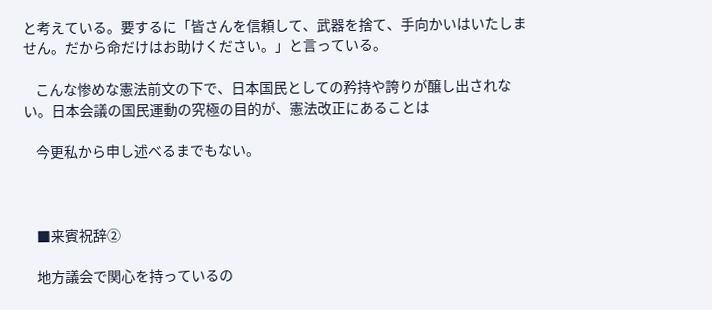と考えている。要するに「皆さんを信頼して、武器を捨て、手向かいはいたしません。だから命だけはお助けください。」と言っている。

    こんな惨めな憲法前文の下で、日本国民としての矜持や誇りが醸し出されない。日本会議の国民運動の究極の目的が、憲法改正にあることは

    今更私から申し述べるまでもない。



    ■来賓祝辞②

    地方議会で関心を持っているの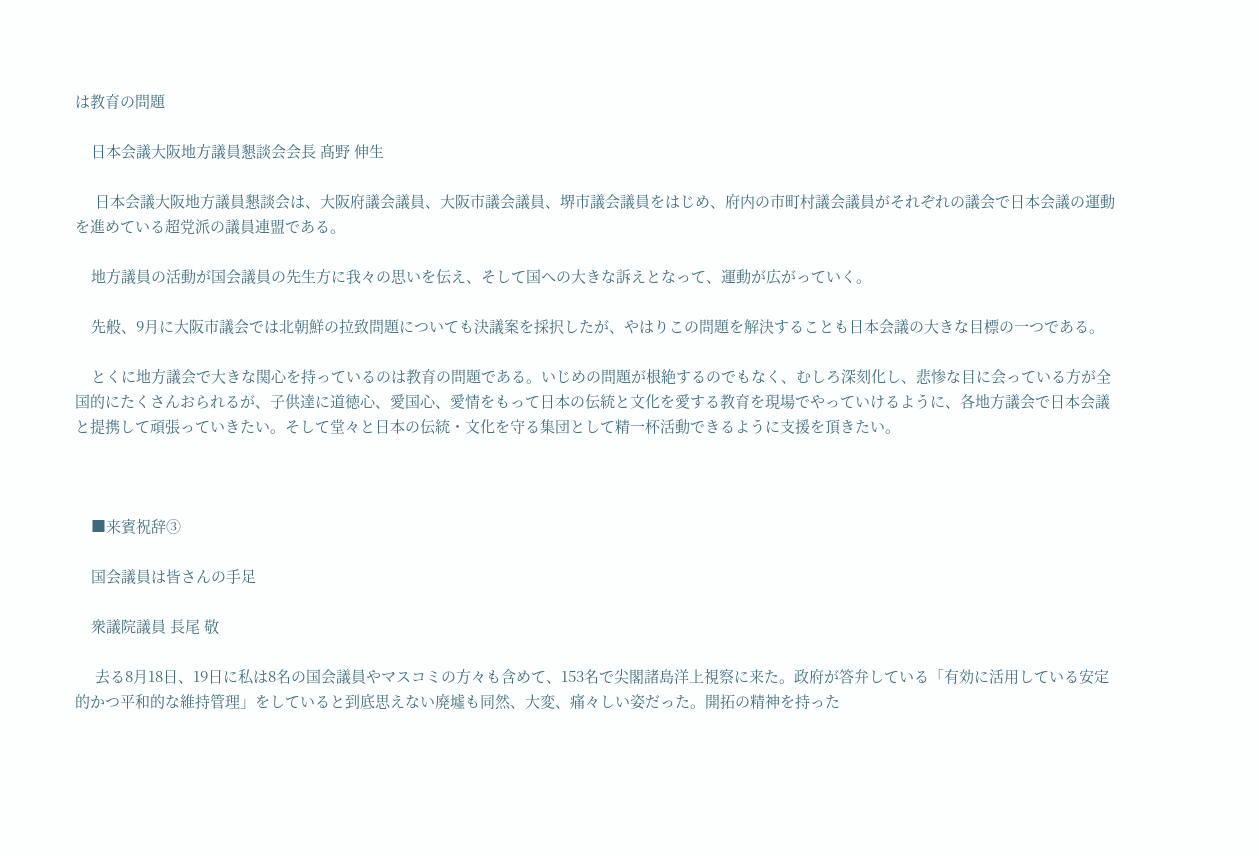は教育の問題

    日本会議大阪地方議員懇談会会長 髙野 伸生

     日本会議大阪地方議員懇談会は、大阪府議会議員、大阪市議会議員、堺市議会議員をはじめ、府内の市町村議会議員がそれぞれの議会で日本会議の運動を進めている超党派の議員連盟である。

    地方議員の活動が国会議員の先生方に我々の思いを伝え、そして国への大きな訴えとなって、運動が広がっていく。

    先般、9月に大阪市議会では北朝鮮の拉致問題についても決議案を採択したが、やはりこの問題を解決することも日本会議の大きな目標の一つである。

    とくに地方議会で大きな関心を持っているのは教育の問題である。いじめの問題が根絶するのでもなく、むしろ深刻化し、悲惨な目に会っている方が全国的にたくさんおられるが、子供達に道徳心、愛国心、愛情をもって日本の伝統と文化を愛する教育を現場でやっていけるように、各地方議会で日本会議と提携して頑張っていきたい。そして堂々と日本の伝統・文化を守る集団として精一杯活動できるように支援を頂きたい。



    ■来賓祝辞③

    国会議員は皆さんの手足

    衆議院議員 長尾 敬

     去る8月18日、19日に私は8名の国会議員やマスコミの方々も含めて、153名で尖閣諸島洋上視察に来た。政府が答弁している「有効に活用している安定的かつ平和的な維持管理」をしていると到底思えない廃墟も同然、大変、痛々しい姿だった。開拓の精神を持った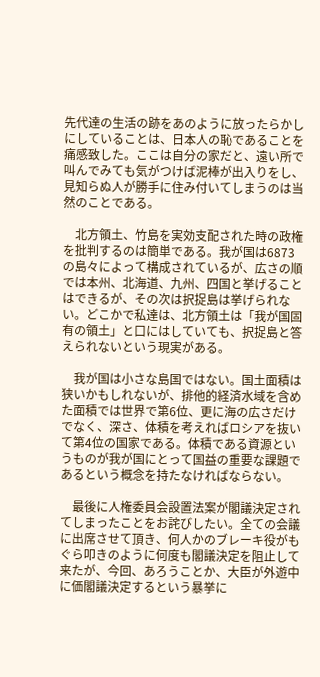先代達の生活の跡をあのように放ったらかしにしていることは、日本人の恥であることを痛感致した。ここは自分の家だと、遠い所で叫んでみても気がつけば泥棒が出入りをし、見知らぬ人が勝手に住み付いてしまうのは当然のことである。

    北方領土、竹島を実効支配された時の政権を批判するのは簡単である。我が国は6873の島々によって構成されているが、広さの順では本州、北海道、九州、四国と挙げることはできるが、その次は択捉島は挙げられない。どこかで私達は、北方領土は「我が国固有の領土」と口にはしていても、択捉島と答えられないという現実がある。

    我が国は小さな島国ではない。国土面積は狭いかもしれないが、排他的経済水域を含めた面積では世界で第6位、更に海の広さだけでなく、深さ、体積を考えればロシアを抜いて第4位の国家である。体積である資源というものが我が国にとって国益の重要な課題であるという概念を持たなければならない。

    最後に人権委員会設置法案が閣議決定されてしまったことをお詫びしたい。全ての会議に出席させて頂き、何人かのブレーキ役がもぐら叩きのように何度も閣議決定を阻止して来たが、今回、あろうことか、大臣が外遊中に価閣議決定するという暴挙に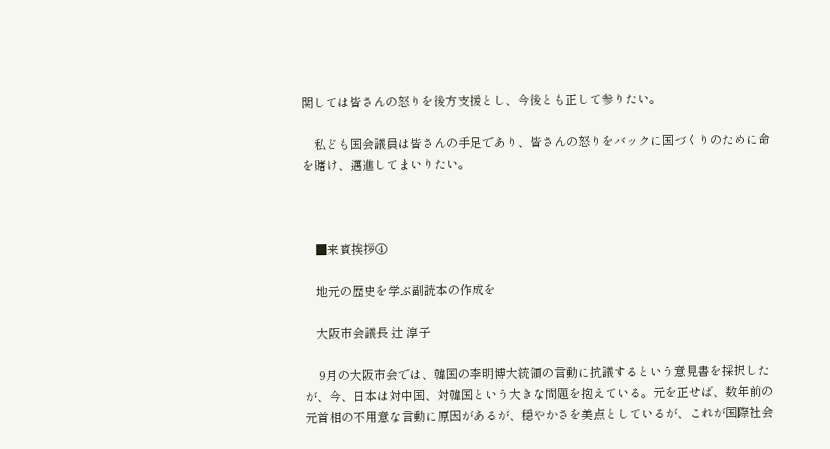関しては皆さんの怒りを後方支援とし、今後とも正して参りたい。

    私ども国会議員は皆さんの手足であり、皆さんの怒りをバックに国づくりのために命を賭け、邁進してまいりたい。



    ■来賓挨拶④

    地元の歴史を学ぶ副読本の作成を

    大阪市会議長 辻 淳子

     9月の大阪市会では、韓国の李明博大統領の言動に抗議するという意見書を採択したが、今、日本は対中国、対韓国という大きな問題を抱えている。元を正せば、数年前の元首相の不用意な言動に原因があるが、穏やかさを美点としているが、これが国際社会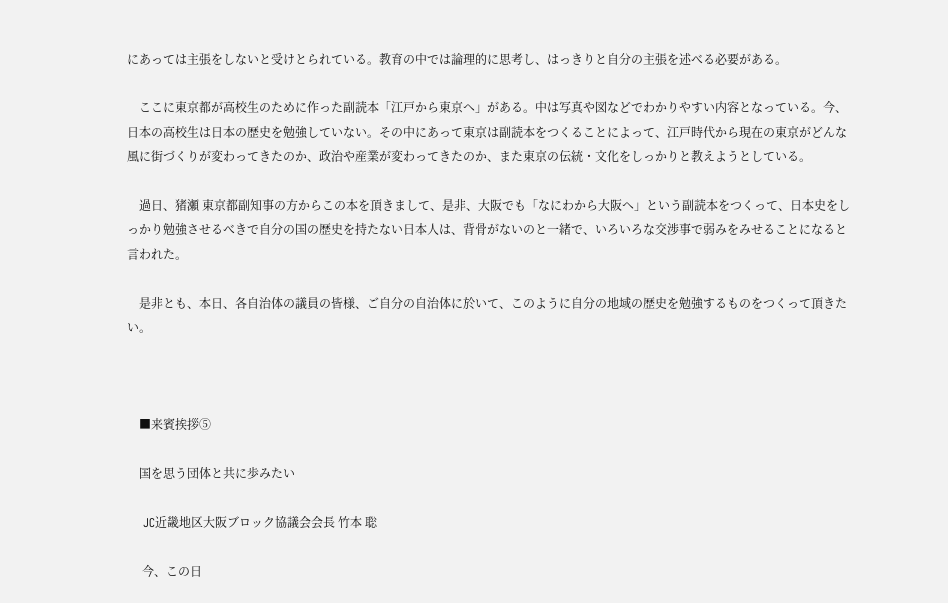にあっては主張をしないと受けとられている。教育の中では論理的に思考し、はっきりと自分の主張を述べる必要がある。

    ここに東京都が高校生のために作った副読本「江戸から東京へ」がある。中は写真や図などでわかりやすい内容となっている。今、日本の高校生は日本の歴史を勉強していない。その中にあって東京は副読本をつくることによって、江戸時代から現在の東京がどんな風に街づくりが変わってきたのか、政治や産業が変わってきたのか、また東京の伝統・文化をしっかりと教えようとしている。

    過日、猪瀬 東京都副知事の方からこの本を頂きまして、是非、大阪でも「なにわから大阪へ」という副読本をつくって、日本史をしっかり勉強させるべきで自分の国の歴史を持たない日本人は、背骨がないのと一緒で、いろいろな交渉事で弱みをみせることになると言われた。

    是非とも、本日、各自治体の議員の皆様、ご自分の自治体に於いて、このように自分の地域の歴史を勉強するものをつくって頂きたい。



    ■来賓挨拶⑤

    国を思う団体と共に歩みたい

    JC近畿地区大阪ブロック協議会会長 竹本 聡

     今、この日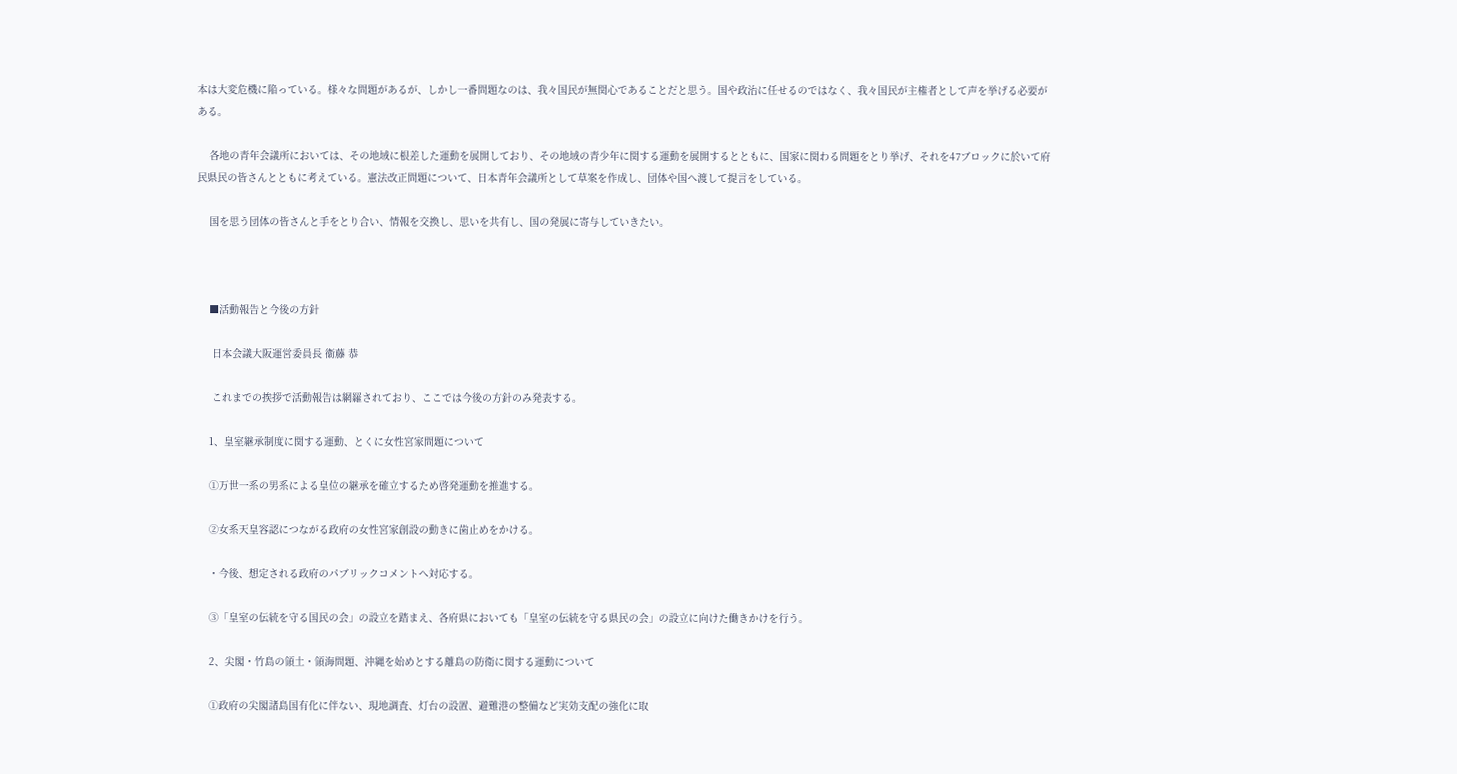本は大変危機に陥っている。様々な問題があるが、しかし一番問題なのは、我々国民が無関心であることだと思う。国や政治に任せるのではなく、我々国民が主権者として声を挙げる必要がある。

    各地の青年会議所においては、その地域に根差した運動を展開しており、その地域の青少年に関する運動を展開するとともに、国家に関わる問題をとり挙げ、それを47ブロックに於いて府民県民の皆さんとともに考えている。憲法改正問題について、日本青年会議所として草案を作成し、団体や国へ渡して提言をしている。

    国を思う団体の皆さんと手をとり合い、情報を交換し、思いを共有し、国の発展に寄与していきたい。



    ■活動報告と今後の方針

     日本会議大阪運営委員長 衞藤 恭

     これまでの挨拶で活動報告は網羅されており、ここでは今後の方針のみ発表する。

    1、皇室継承制度に関する運動、とくに女性宮家問題について

    ①万世一系の男系による皇位の継承を確立するため啓発運動を推進する。

    ②女系天皇容認につながる政府の女性宮家創設の動きに歯止めをかける。

    ・今後、想定される政府のパブリックコメントへ対応する。

    ③「皇室の伝統を守る国民の会」の設立を踏まえ、各府県においても「皇室の伝統を守る県民の会」の設立に向けた働きかけを行う。

    2、尖閣・竹島の領土・領海問題、沖縄を始めとする離島の防衛に関する運動について

    ①政府の尖閣諸島国有化に伴ない、現地調査、灯台の設置、避難港の整備など実効支配の強化に取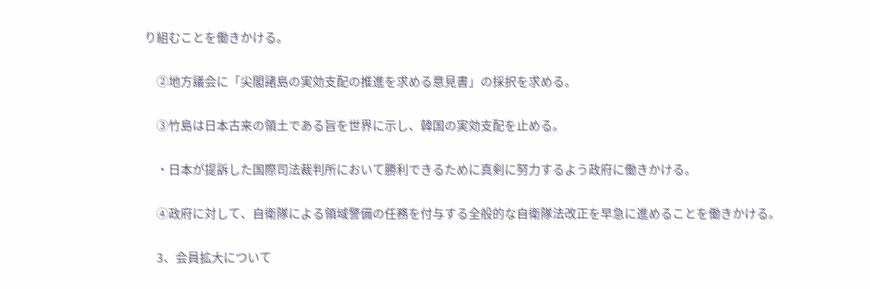り組むことを働きかける。

    ②地方議会に「尖閣諸島の実効支配の推進を求める意見書」の採択を求める。

    ③竹島は日本古来の領土である旨を世界に示し、韓国の実効支配を止める。

    ・日本が提訴した国際司法裁判所において勝利できるために真剣に努力するよう政府に働きかける。

    ④政府に対して、自衛隊による領域警備の任務を付与する全般的な自衛隊法改正を早急に進めることを働きかける。

    3、会員拡大について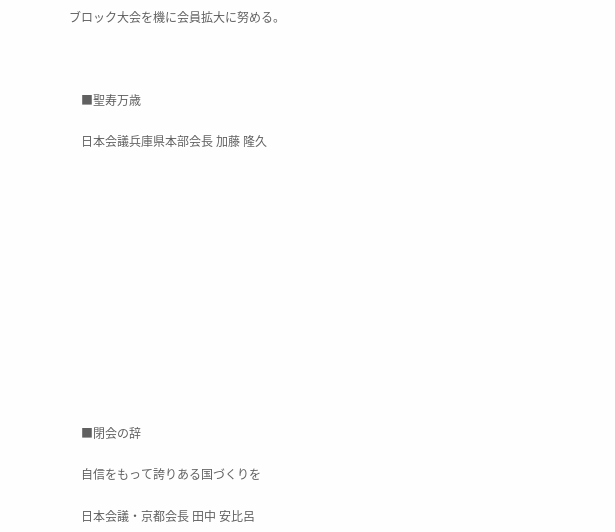ブロック大会を機に会員拡大に努める。



    ■聖寿万歳

    日本会議兵庫県本部会長 加藤 隆久













    ■閉会の辞

    自信をもって誇りある国づくりを

    日本会議・京都会長 田中 安比呂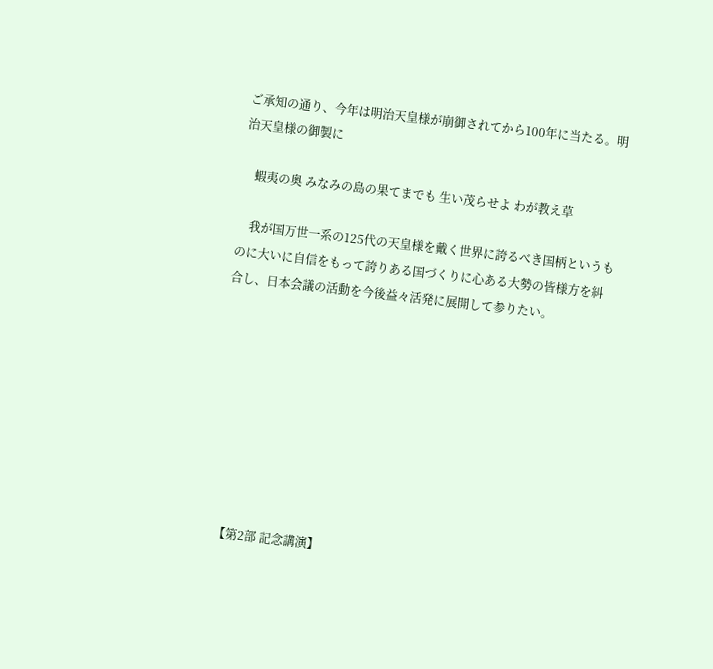ご承知の通り、今年は明治天皇様が崩御されてから100年に当たる。明治天皇様の御製に

    蝦夷の奥 みなみの島の果てまでも 生い茂らせよ わが教え草

    我が国万世一系の125代の天皇様を戴く世界に誇るべき国柄というものに大いに自信をもって誇りある国づくりに心ある大勢の皆様方を糾合し、日本会議の活動を今後益々活発に展開して参りたい。









    【第2部 記念講演】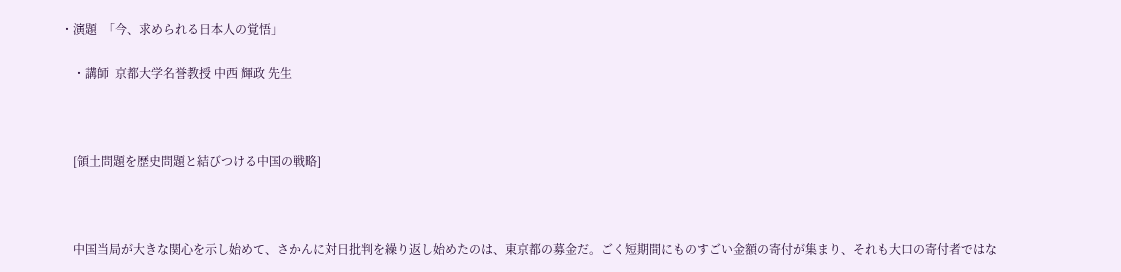・演題  「今、求められる日本人の覚悟」

    ・講師  京都大学名誉教授 中西 輝政 先生



    [領土問題を歴史問題と結びつける中国の戦略]



    中国当局が大きな関心を示し始めて、さかんに対日批判を繰り返し始めたのは、東京都の募金だ。ごく短期間にものすごい金額の寄付が集まり、それも大口の寄付者ではな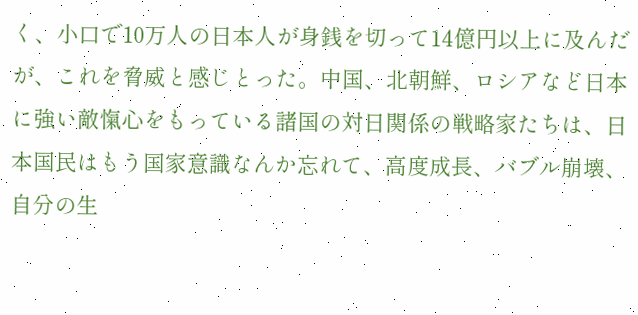く、小口で10万人の日本人が身銭を切って14億円以上に及んだが、これを脅威と感じとった。中国、北朝鮮、ロシアなど日本に強い敵愾心をもっている諸国の対日関係の戦略家たちは、日本国民はもう国家意識なんか忘れて、高度成長、バブル崩壊、自分の生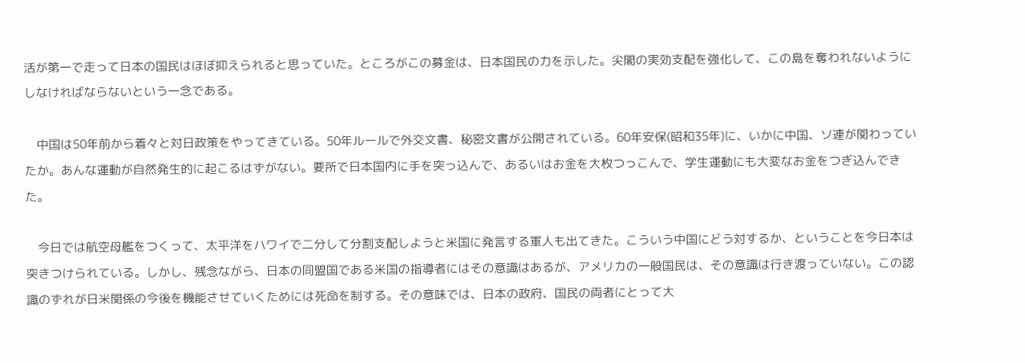活が第一で走って日本の国民はほぼ抑えられると思っていた。ところがこの募金は、日本国民の力を示した。尖閣の実効支配を強化して、この島を奪われないようにしなければならないという一念である。

    中国は50年前から着々と対日政策をやってきている。50年ルールで外交文書、秘密文書が公開されている。60年安保(昭和35年)に、いかに中国、ソ連が関わっていたか。あんな運動が自然発生的に起こるはずがない。要所で日本国内に手を突っ込んで、あるいはお金を大枚つっこんで、学生運動にも大変なお金をつぎ込んできた。

    今日では航空母艦をつくって、太平洋をハワイで二分して分割支配しようと米国に発言する軍人も出てきた。こういう中国にどう対するか、ということを今日本は突きつけられている。しかし、残念ながら、日本の同盟国である米国の指導者にはその意識はあるが、アメリカの一般国民は、その意識は行き渡っていない。この認識のずれが日米関係の今後を機能させていくためには死命を制する。その意味では、日本の政府、国民の両者にとって大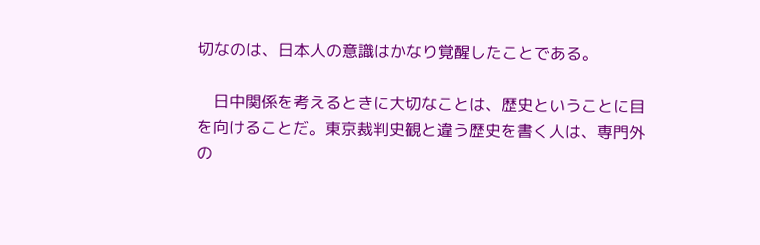切なのは、日本人の意識はかなり覚醒したことである。

    日中関係を考えるときに大切なことは、歴史ということに目を向けることだ。東京裁判史観と違う歴史を書く人は、専門外の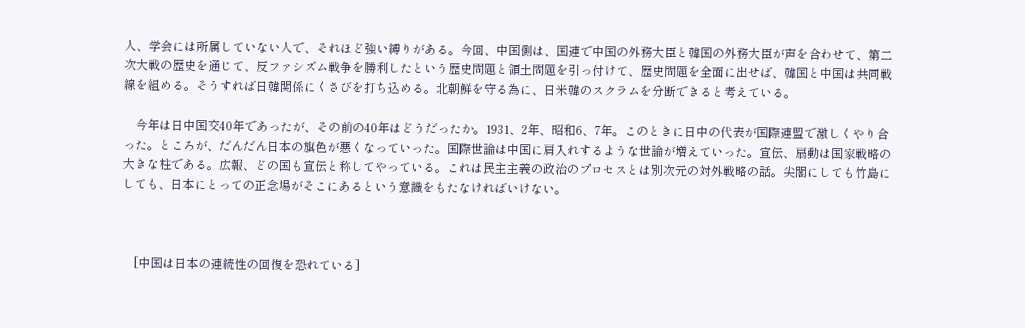人、学会には所属していない人で、それほど強い縛りがある。今回、中国側は、国連で中国の外務大臣と韓国の外務大臣が声を合わせて、第二次大戦の歴史を通じて、反ファシズム戦争を勝利したという歴史問題と領土問題を引っ付けて、歴史問題を全面に出せば、韓国と中国は共同戦線を組める。そうすれば日韓関係にくさびを打ち込める。北朝鮮を守る為に、日米韓のスクラムを分断できると考えている。

    今年は日中国交40年であったが、その前の40年はどうだったか。1931、2年、昭和6、7年。このときに日中の代表が国際連盟で激しくやり合った。ところが、だんだん日本の旗色が悪くなっていった。国際世論は中国に肩入れするような世論が増えていった。宣伝、扇動は国家戦略の大きな柱である。広報、どの国も宣伝と称してやっている。これは民主主義の政治のプロセスとは別次元の対外戦略の話。尖閣にしても竹島にしても、日本にとっての正念場がそこにあるという意識をもたなければいけない。



    [中国は日本の連続性の回復を恐れている]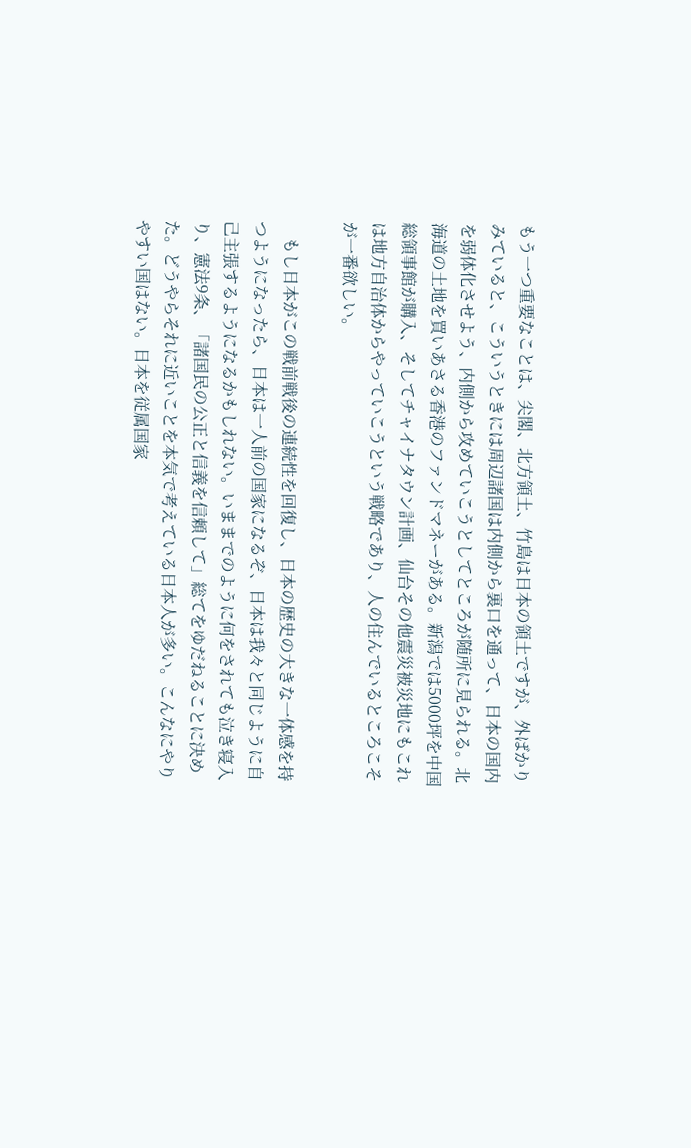もう一つ重要なことは、尖閣、北方領土、竹島は日本の領土ですが、外ばかりみていると、こういうときには周辺諸国は内側から裏口を通って、日本の国内を弱体化させよう、内側から攻めていこうとしてところが随所に見られる。北海道の土地を買いあさる香港のファンドマネーがある。新潟では5000坪を中国総領事館が購入、そしてチャイナタウン計画、仙台その他震災被災地にもこれは地方自治体からやっていこうという戦略であり、人の住んでいるところこそが一番欲しい。

    もし日本がこの戦前戦後の連続性を回復し、日本の歴史の大きな一体感を持つようになったら、日本は一人前の国家になるぞ、日本は我々と同じように自己主張するようになるかもしれない。いままでのように何をされても泣き寝入り、憲法9条、「諸国民の公正と信義を信頼して」総てをゆだねることに決めた。どうやらそれに近いことを本気で考えている日本人が多い。こんなにやりやすい国はない。日本を従属国家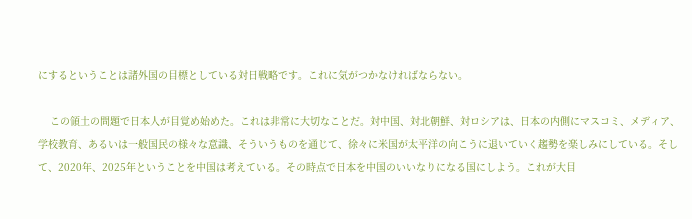にするということは諸外国の目標としている対日戦略です。これに気がつかなければならない。

    この領土の問題で日本人が目覚め始めた。これは非常に大切なことだ。対中国、対北朝鮮、対ロシアは、日本の内側にマスコミ、メディア、学校教育、あるいは一般国民の様々な意識、そういうものを通じて、徐々に米国が太平洋の向こうに退いていく趨勢を楽しみにしている。そして、2020年、2025年ということを中国は考えている。その時点で日本を中国のいいなりになる国にしよう。これが大目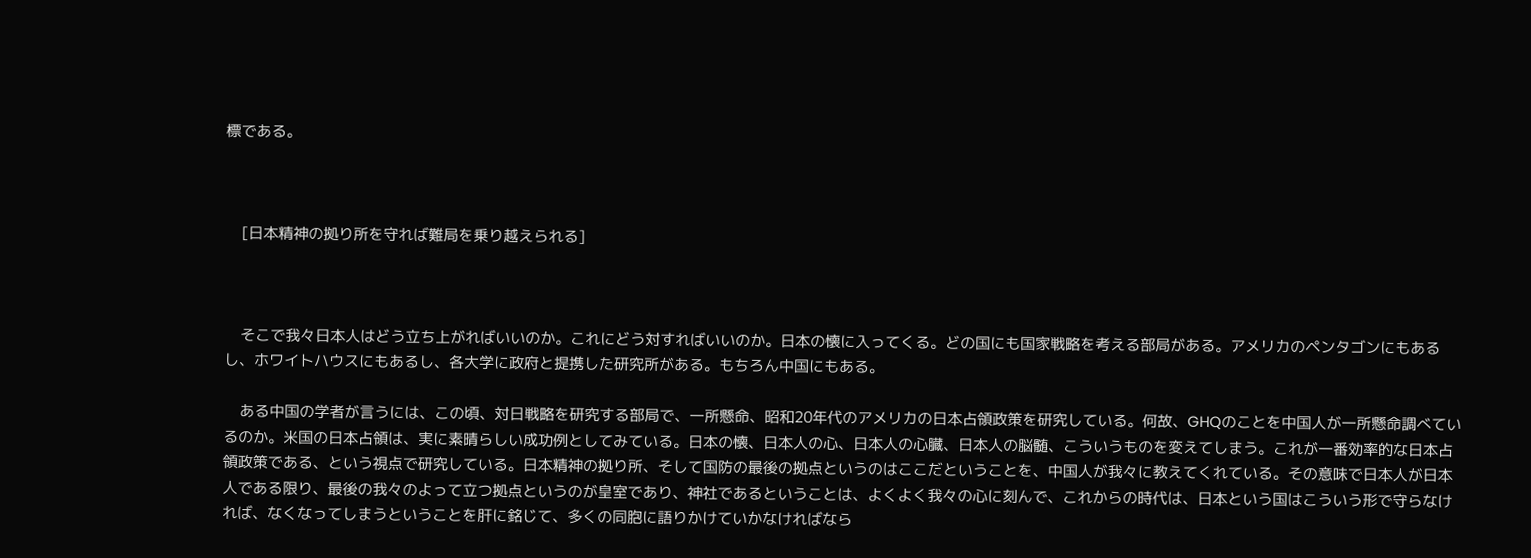標である。



    [日本精神の拠り所を守れば難局を乗り越えられる]



    そこで我々日本人はどう立ち上がればいいのか。これにどう対すればいいのか。日本の懐に入ってくる。どの国にも国家戦略を考える部局がある。アメリカのペンタゴンにもあるし、ホワイトハウスにもあるし、各大学に政府と提携した研究所がある。もちろん中国にもある。

    ある中国の学者が言うには、この頃、対日戦略を研究する部局で、一所懸命、昭和20年代のアメリカの日本占領政策を研究している。何故、GHQのことを中国人が一所懸命調べているのか。米国の日本占領は、実に素晴らしい成功例としてみている。日本の懐、日本人の心、日本人の心臓、日本人の脳髄、こういうものを変えてしまう。これが一番効率的な日本占領政策である、という視点で研究している。日本精神の拠り所、そして国防の最後の拠点というのはここだということを、中国人が我々に教えてくれている。その意味で日本人が日本人である限り、最後の我々のよって立つ拠点というのが皇室であり、神社であるということは、よくよく我々の心に刻んで、これからの時代は、日本という国はこういう形で守らなければ、なくなってしまうということを肝に銘じて、多くの同胞に語りかけていかなければなら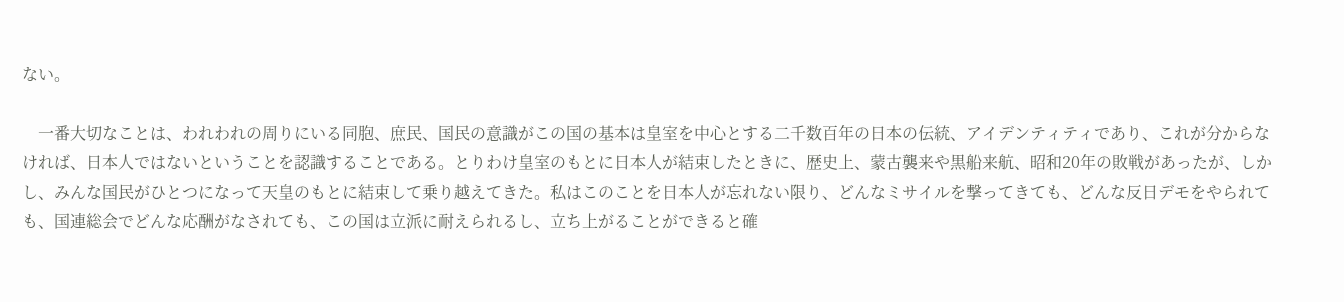ない。

    一番大切なことは、われわれの周りにいる同胞、庶民、国民の意識がこの国の基本は皇室を中心とする二千数百年の日本の伝統、アイデンティティであり、これが分からなければ、日本人ではないということを認識することである。とりわけ皇室のもとに日本人が結束したときに、歴史上、蒙古襲来や黒船来航、昭和20年の敗戦があったが、しかし、みんな国民がひとつになって天皇のもとに結束して乗り越えてきた。私はこのことを日本人が忘れない限り、どんなミサイルを撃ってきても、どんな反日デモをやられても、国連総会でどんな応酬がなされても、この国は立派に耐えられるし、立ち上がることができると確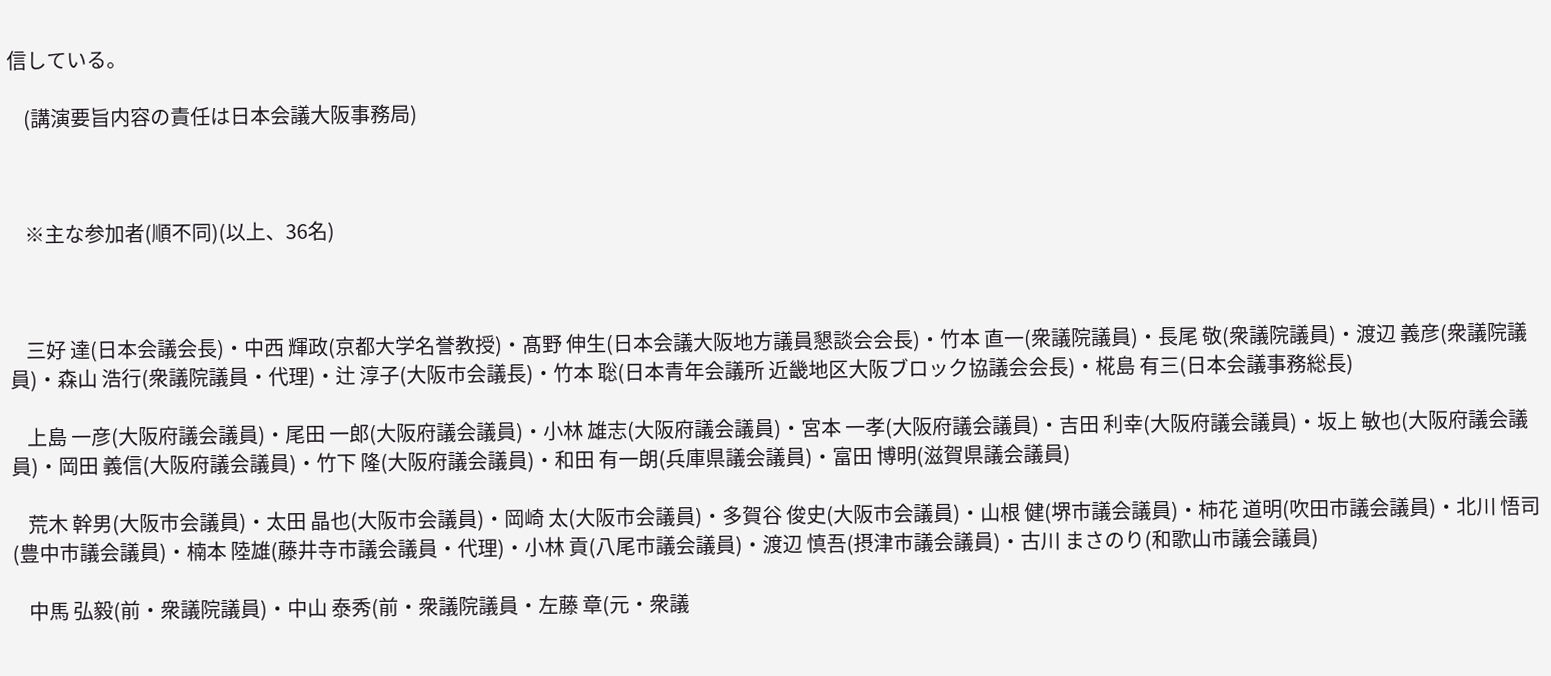信している。

    (講演要旨内容の責任は日本会議大阪事務局)



    ※主な参加者(順不同)(以上、36名)



    三好 達(日本会議会長)・中西 輝政(京都大学名誉教授)・髙野 伸生(日本会議大阪地方議員懇談会会長)・竹本 直一(衆議院議員)・長尾 敬(衆議院議員)・渡辺 義彦(衆議院議員)・森山 浩行(衆議院議員・代理)・辻 淳子(大阪市会議長)・竹本 聡(日本青年会議所 近畿地区大阪ブロック協議会会長)・椛島 有三(日本会議事務総長)

    上島 一彦(大阪府議会議員)・尾田 一郎(大阪府議会議員)・小林 雄志(大阪府議会議員)・宮本 一孝(大阪府議会議員)・吉田 利幸(大阪府議会議員)・坂上 敏也(大阪府議会議員)・岡田 義信(大阪府議会議員)・竹下 隆(大阪府議会議員)・和田 有一朗(兵庫県議会議員)・富田 博明(滋賀県議会議員)

    荒木 幹男(大阪市会議員)・太田 晶也(大阪市会議員)・岡崎 太(大阪市会議員)・多賀谷 俊史(大阪市会議員)・山根 健(堺市議会議員)・柿花 道明(吹田市議会議員)・北川 悟司(豊中市議会議員)・楠本 陸雄(藤井寺市議会議員・代理)・小林 貢(八尾市議会議員)・渡辺 慎吾(摂津市議会議員)・古川 まさのり(和歌山市議会議員)

    中馬 弘毅(前・衆議院議員)・中山 泰秀(前・衆議院議員・左藤 章(元・衆議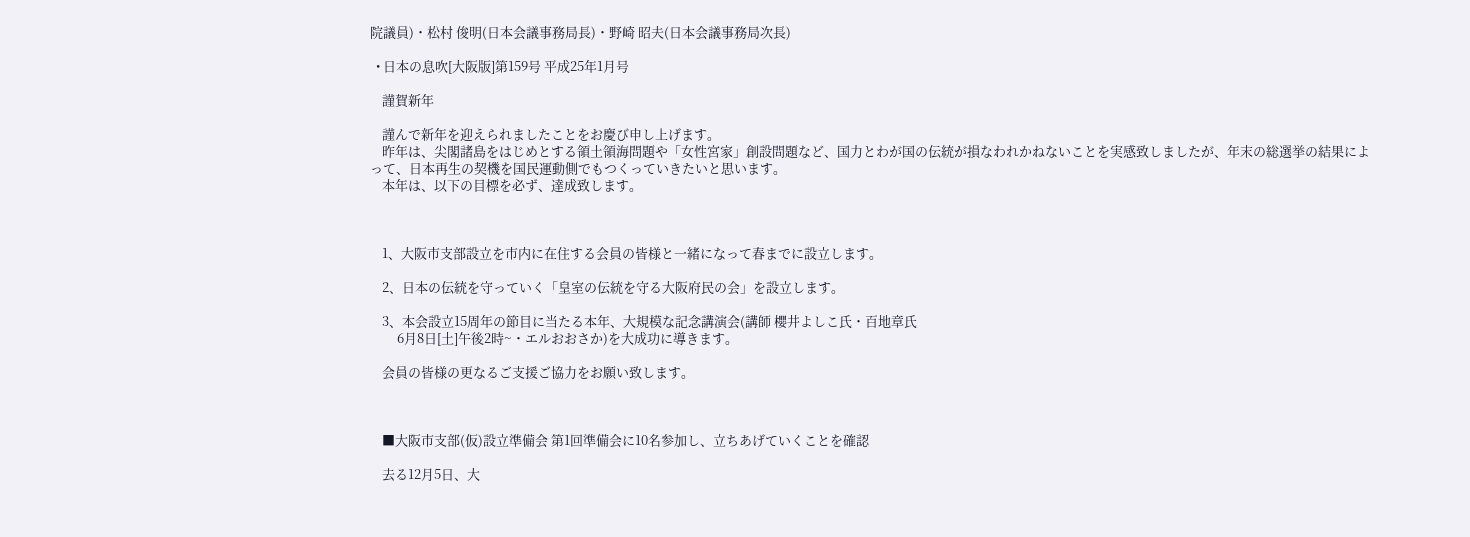院議員)・松村 俊明(日本会議事務局長)・野崎 昭夫(日本会議事務局次長)

  • 日本の息吹[大阪版]第159号 平成25年1月号

    謹賀新年

    謹んで新年を迎えられましたことをお慶び申し上げます。
    昨年は、尖閣諸島をはじめとする領土領海問題や「女性宮家」創設問題など、国力とわが国の伝統が損なわれかねないことを実感致しましたが、年末の総選挙の結果によって、日本再生の契機を国民運動側でもつくっていきたいと思います。
    本年は、以下の目標を必ず、達成致します。



    1、大阪市支部設立を市内に在住する会員の皆様と一緒になって春までに設立します。

    2、日本の伝統を守っていく「皇室の伝統を守る大阪府民の会」を設立します。

    3、本会設立15周年の節目に当たる本年、大規模な記念講演会(講師 櫻井よしこ氏・百地章氏
         6月8日[土]午後2時~・エルおおさか)を大成功に導きます。

    会員の皆様の更なるご支援ご協力をお願い致します。



    ■大阪市支部(仮)設立準備会 第1回準備会に10名参加し、立ちあげていくことを確認

    去る12月5日、大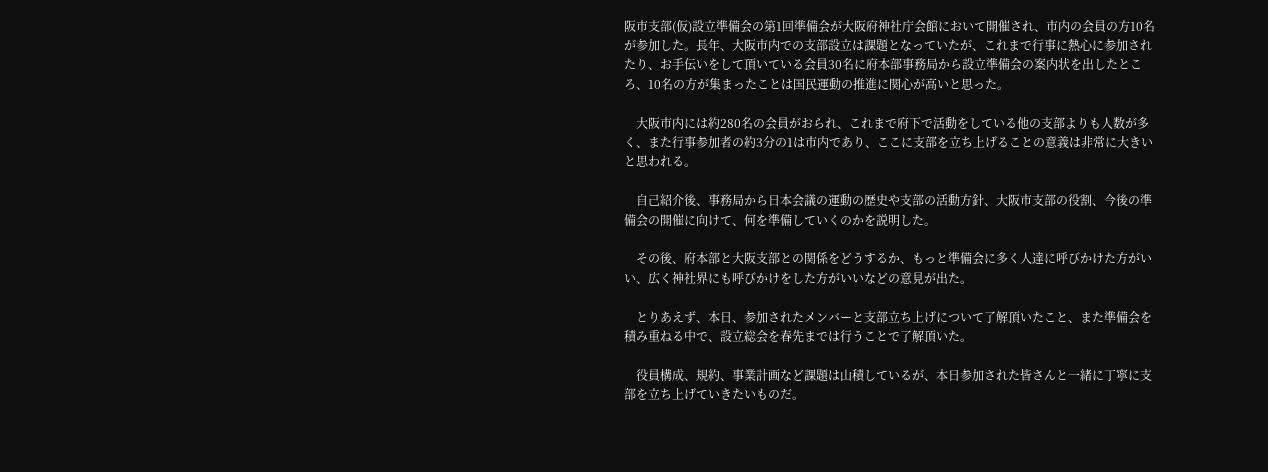阪市支部(仮)設立準備会の第1回準備会が大阪府神社庁会館において開催され、市内の会員の方10名が参加した。長年、大阪市内での支部設立は課題となっていたが、これまで行事に熱心に参加されたり、お手伝いをして頂いている会員30名に府本部事務局から設立準備会の案内状を出したところ、10名の方が集まったことは国民運動の推進に関心が高いと思った。

    大阪市内には約280名の会員がおられ、これまで府下で活動をしている他の支部よりも人数が多く、また行事参加者の約3分の1は市内であり、ここに支部を立ち上げることの意義は非常に大きいと思われる。

    自己紹介後、事務局から日本会議の運動の歴史や支部の活動方針、大阪市支部の役割、今後の準備会の開催に向けて、何を準備していくのかを説明した。

    その後、府本部と大阪支部との関係をどうするか、もっと準備会に多く人達に呼びかけた方がいい、広く神社界にも呼びかけをした方がいいなどの意見が出た。

    とりあえず、本日、参加されたメンバーと支部立ち上げについて了解頂いたこと、また準備会を積み重ねる中で、設立総会を春先までは行うことで了解頂いた。

    役員構成、規約、事業計画など課題は山積しているが、本日参加された皆さんと一緒に丁寧に支部を立ち上げていきたいものだ。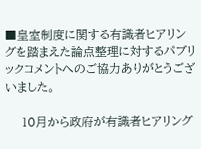■皇室制度に関する有識者ヒアリングを踏まえた論点整理に対するパブリックコメントへのご協力ありがとうございました。

    10月から政府が有識者ヒアリング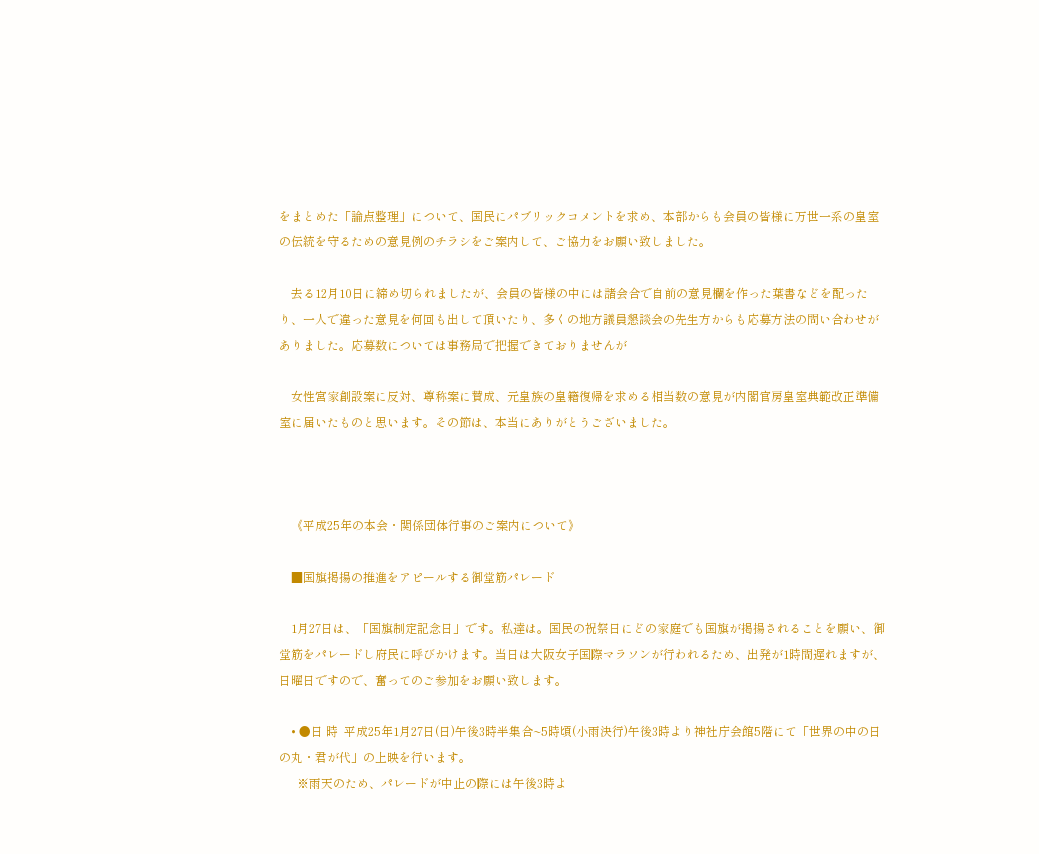をまとめた「論点整理」について、国民にパブリックコメントを求め、本部からも会員の皆様に万世一系の皇室の伝統を守るための意見例のチラシをご案内して、ご協力をお願い致しました。

    去る12月10日に締め切られましたが、会員の皆様の中には諸会合で自前の意見欄を作った葉書などを配ったり、一人で違った意見を何回も出して頂いたり、多くの地方議員懇談会の先生方からも応募方法の問い合わせがありました。応募数については事務局で把握できておりませんが

    女性宮家創設案に反対、尊称案に賛成、元皇族の皇籍復帰を求める相当数の意見が内閣官房皇室典範改正準備室に届いたものと思います。その節は、本当にありがとうございました。



    《平成25年の本会・関係団体行事のご案内について》

    ■国旗掲揚の推進をアピールする御堂筋パレード

    1月27日は、「国旗制定記念日」です。私達は。国民の祝祭日にどの家庭でも国旗が掲揚されることを願い、御堂筋をパレードし府民に呼びかけます。当日は大阪女子国際マラソンが行われるため、出発が1時間遅れますが、日曜日ですので、奮ってのご参加をお願い致します。

    • ●日 時  平成25年1月27日(日)午後3時半集合~5時頃(小雨決行)午後3時より神社庁会館5階にて「世界の中の日の丸・君が代」の上映を行います。
      ※雨天のため、パレードが中止の際には午後3時よ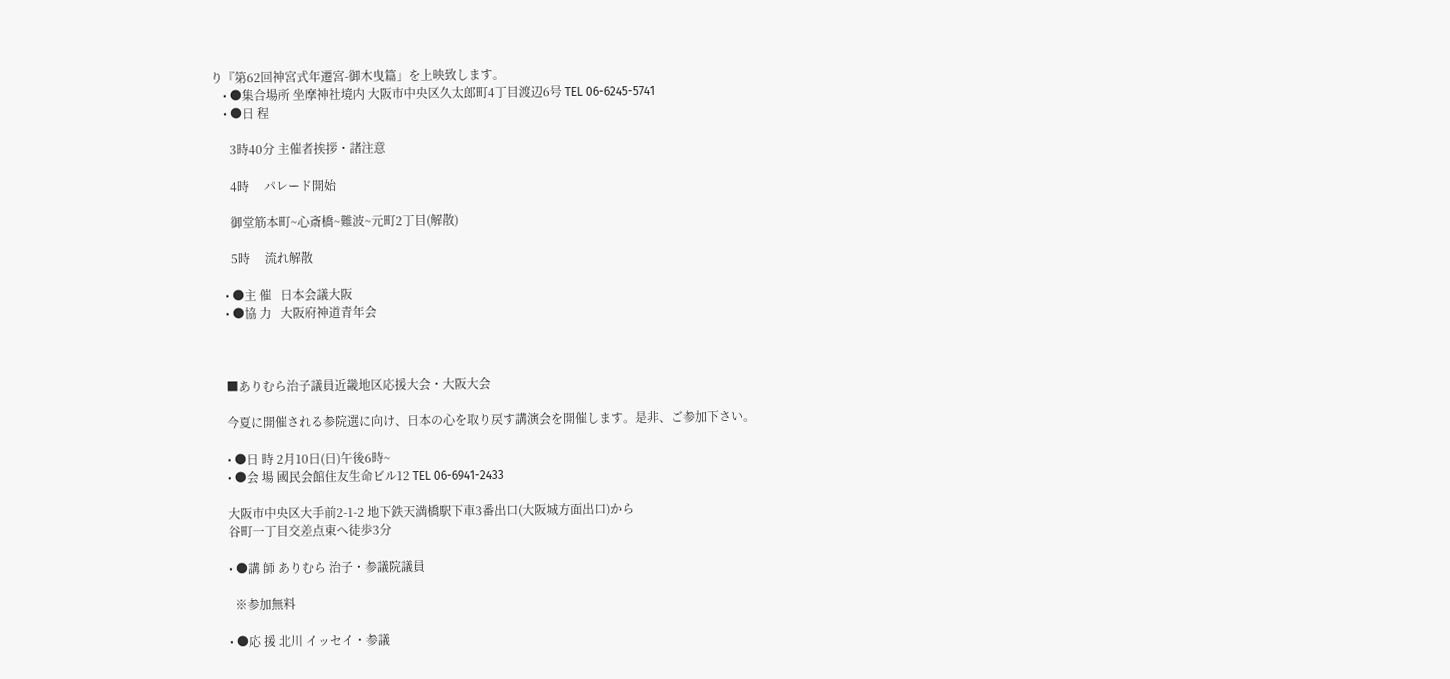り『第62回神宮式年遷宮-御木曳篇」を上映致します。
    • ●集合場所 坐摩神社境内 大阪市中央区久太郎町4丁目渡辺6号 TEL 06-6245-5741
    • ●日 程

      3時40分 主催者挨拶・諸注意

      4時     パレード開始

      御堂筋本町~心斎橋~難波~元町2丁目(解散)

      5時     流れ解散

    • ●主 催   日本会議大阪
    • ●協 力   大阪府神道青年会



    ■ありむら治子議員近畿地区応援大会・大阪大会

    今夏に開催される参院選に向け、日本の心を取り戻す講演会を開催します。是非、ご参加下さい。

    • ●日 時 2月10日(日)午後6時~
    • ●会 場 國民会館住友生命ビル12 TEL 06-6941-2433

    大阪市中央区大手前2-1-2 地下鉄天満橋駅下車3番出口(大阪城方面出口)から
    谷町一丁目交差点東へ徒歩3分

    • ●講 師 ありむら 治子・参議院議員

      ※参加無料

    • ●応 援 北川 イッセイ・参議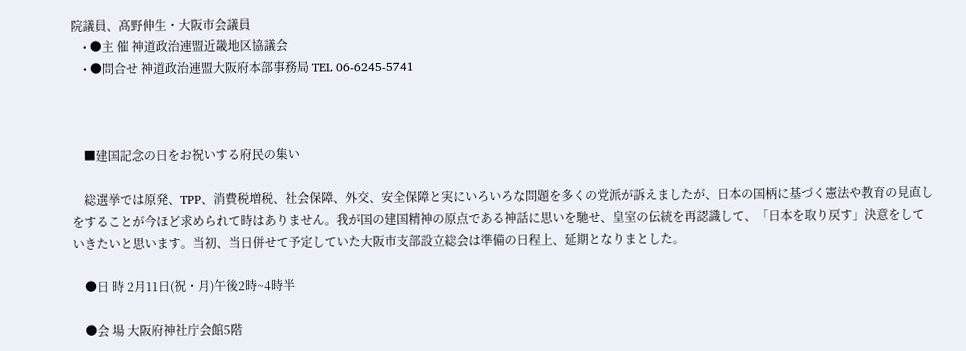院議員、髙野伸生・大阪市会議員
    • ●主 催 神道政治連盟近畿地区協議会
    • ●問合せ 神道政治連盟大阪府本部事務局 TEL 06-6245-5741



    ■建国記念の日をお祝いする府民の集い

    総選挙では原発、TPP、消費税増税、社会保障、外交、安全保障と実にいろいろな問題を多くの党派が訴えましたが、日本の国柄に基づく憲法や教育の見直しをすることが今ほど求められて時はありません。我が国の建国精神の原点である神話に思いを馳せ、皇室の伝統を再認識して、「日本を取り戻す」決意をしていきたいと思います。当初、当日併せて予定していた大阪市支部設立総会は準備の日程上、延期となりまとした。

    ●日 時 2月11日(祝・月)午後2時~4時半

    ●会 場 大阪府神社庁会館5階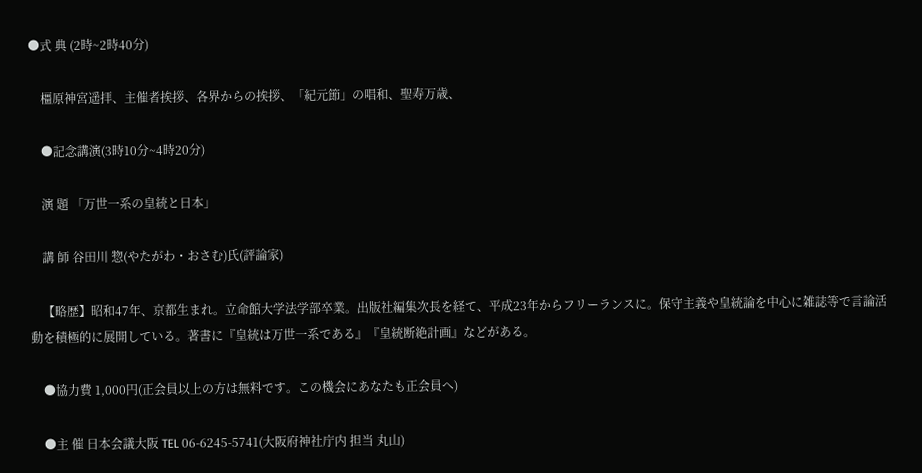●式 典 (2時~2時40分)

    橿原神宮遥拝、主催者挨拶、各界からの挨拶、「紀元節」の唱和、聖寿万歳、

    ●記念講演(3時10分~4時20分)

    演 題 「万世一系の皇統と日本」

    講 師 谷田川 惣(やたがわ・おさむ)氏(評論家)

    【略歴】昭和47年、京都生まれ。立命館大学法学部卒業。出版社編集次長を経て、平成23年からフリーランスに。保守主義や皇統論を中心に雑誌等で言論活動を積極的に展開している。著書に『皇統は万世一系である』『皇統断絶計画』などがある。

    ●協力費 1,000円(正会員以上の方は無料です。この機会にあなたも正会員へ)

    ●主 催 日本会議大阪 TEL 06-6245-5741(大阪府神社庁内 担当 丸山)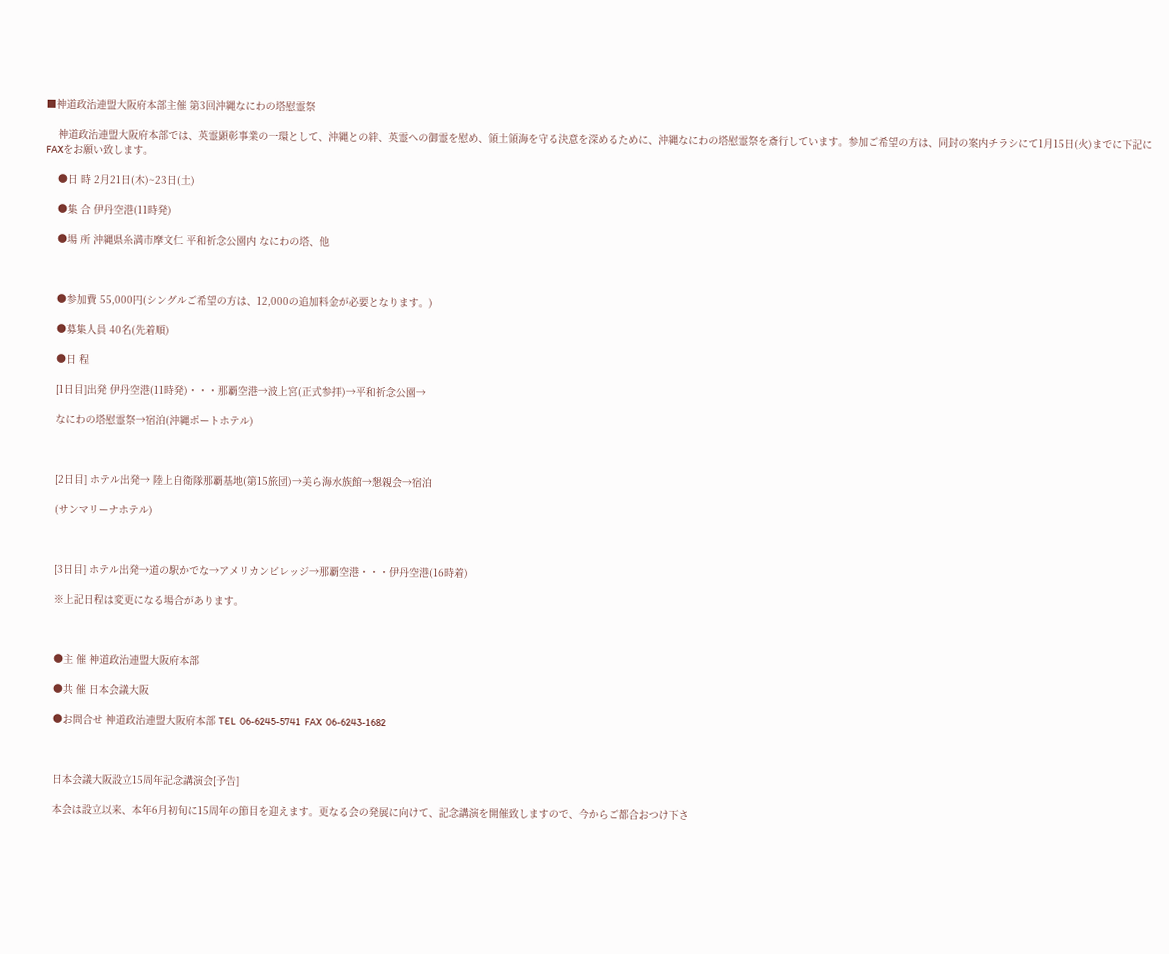■神道政治連盟大阪府本部主催 第3回沖縄なにわの塔慰霊祭

    神道政治連盟大阪府本部では、英霊顕彰事業の一環として、沖縄との絆、英霊への御霊を慰め、領土領海を守る決意を深めるために、沖縄なにわの塔慰霊祭を斎行しています。参加ご希望の方は、同封の案内チラシにて1月15日(火)までに下記にFAXをお願い致します。

    ●日 時 2月21日(木)~23日(土)

    ●集 合 伊丹空港(11時発)

    ●場 所 沖縄県糸満市摩文仁 平和祈念公園内 なにわの塔、他



    ●参加費 55,000円(シングルご希望の方は、12,000の追加料金が必要となります。)

    ●募集人員 40名(先着順)

    ●日 程

    [1日目]出発 伊丹空港(11時発)・・・那覇空港→波上宮(正式参拝)→平和祈念公園→

    なにわの塔慰霊祭→宿泊(沖縄ポートホテル)



    [2日目] ホテル出発→ 陸上自衛隊那覇基地(第15旅団)→美ら海水族館→懇親会→宿泊

    (サンマリーナホテル)



    [3日目] ホテル出発→道の駅かでな→アメリカンビレッジ→那覇空港・・・伊丹空港(16時着)

    ※上記日程は変更になる場合があります。



    ●主 催 神道政治連盟大阪府本部

    ●共 催 日本会議大阪

    ●お問合せ 神道政治連盟大阪府本部 TEL  06-6245-5741  FAX  06-6243-1682



    日本会議大阪設立15周年記念講演会[予告]

    本会は設立以来、本年6月初旬に15周年の節目を迎えます。更なる会の発展に向けて、記念講演を開催致しますので、今からご都合おつけ下さ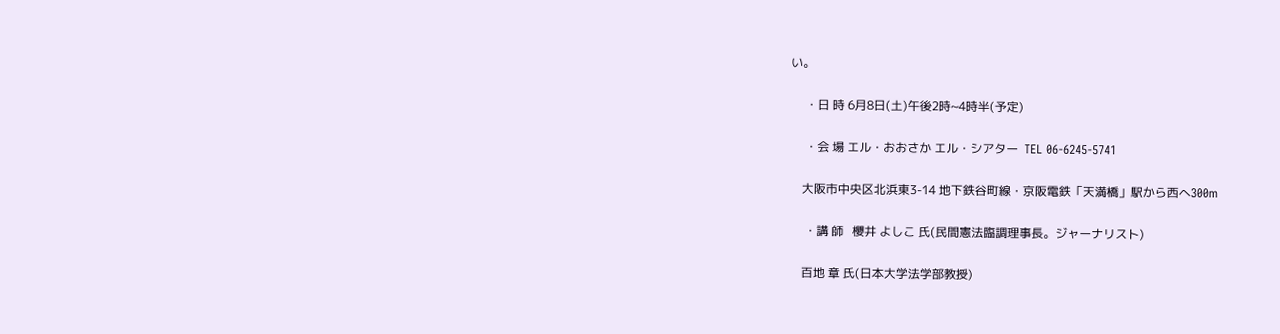い。

     ・日 時 6月8日(土)午後2時~4時半(予定)

     ・会 場 エル・おおさか エル・シアター  TEL 06-6245-5741

    大阪市中央区北浜東3-14 地下鉄谷町線・京阪電鉄「天満橋」駅から西へ300m

     ・講 師   櫻井 よしこ 氏(民間憲法臨調理事長。ジャーナリスト)

    百地 章 氏(日本大学法学部教授)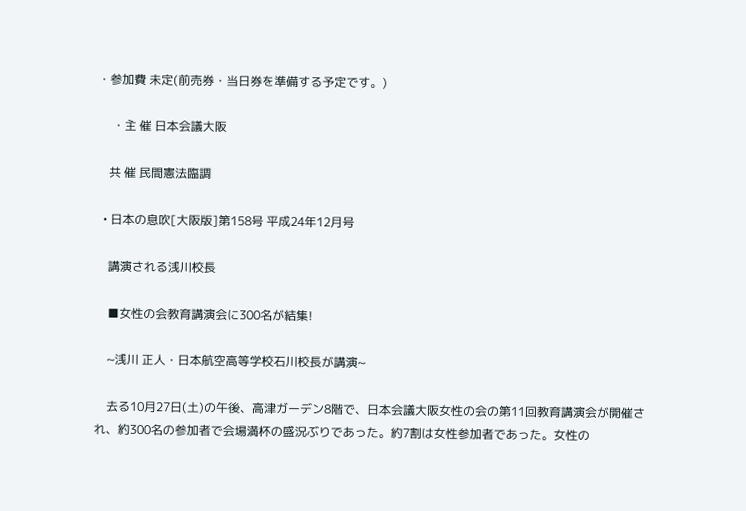・参加費 未定(前売券・当日券を準備する予定です。)

     ・主 催 日本会議大阪

    共 催 民間憲法臨調

  • 日本の息吹[大阪版]第158号 平成24年12月号

    講演される浅川校長

    ■女性の会教育講演会に300名が結集!

    ~浅川 正人・日本航空高等学校石川校長が講演~

    去る10月27日(土)の午後、高津ガーデン8階で、日本会議大阪女性の会の第11回教育講演会が開催され、約300名の参加者で会場満杯の盛況ぶりであった。約7割は女性参加者であった。女性の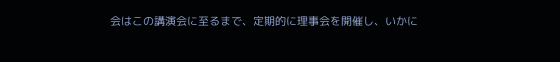会はこの講演会に至るまで、定期的に理事会を開催し、いかに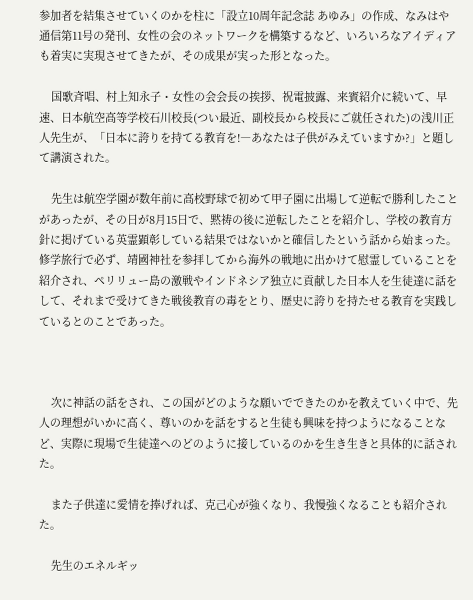参加者を結集させていくのかを柱に「設立10周年記念誌 あゆみ」の作成、なみはや通信第11号の発刊、女性の会のネットワークを構築するなど、いろいろなアイディアも着実に実現させてきたが、その成果が実った形となった。

    国歌斉唱、村上知永子・女性の会会長の挨拶、祝電披露、来賓紹介に続いて、早速、日本航空高等学校石川校長(つい最近、副校長から校長にご就任された)の浅川正人先生が、「日本に誇りを持てる教育を!―あなたは子供がみえていますか?」と題して講演された。

    先生は航空学園が数年前に高校野球で初めて甲子園に出場して逆転で勝利したことがあったが、その日が8月15日で、黙祷の後に逆転したことを紹介し、学校の教育方針に掲げている英霊顕彰している結果ではないかと確信したという話から始まった。修学旅行で必ず、靖國神社を参拝してから海外の戦地に出かけて慰霊していることを紹介され、ペリリュー島の激戦やインドネシア独立に貢献した日本人を生徒達に話をして、それまで受けてきた戦後教育の毒をとり、歴史に誇りを持たせる教育を実践しているとのことであった。



    次に神話の話をされ、この国がどのような願いでできたのかを教えていく中で、先人の理想がいかに高く、尊いのかを話をすると生徒も興味を持つようになることなど、実際に現場で生徒達へのどのように接しているのかを生き生きと具体的に話された。

    また子供達に愛情を捧げれば、克己心が強くなり、我慢強くなることも紹介された。

    先生のエネルギッ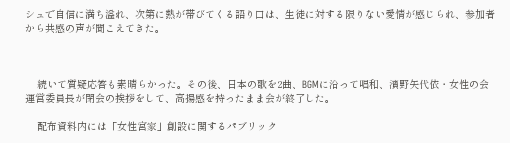シュで自信に満ち溢れ、次第に熱が帯びてくる語り口は、生徒に対する限りない愛情が感じられ、参加者から共感の声が聞こえてきた。



    続いて質疑応答も素晴らかった。その後、日本の歌を2曲、BGMに沿って唱和、濱野矢代依・女性の会運営委員長が閉会の挨拶をして、高揚感を持ったまま会が終了した。

    配布資料内には「女性宮家」創設に関するパブリック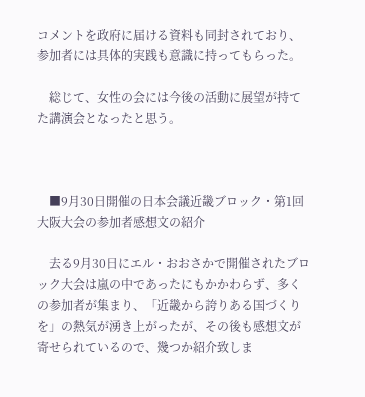コメントを政府に届ける資料も同封されており、参加者には具体的実践も意識に持ってもらった。

    総じて、女性の会には今後の活動に展望が持てた講演会となったと思う。



    ■9月30日開催の日本会議近畿ブロック・第1回大阪大会の参加者感想文の紹介

    去る9月30日にエル・おおさかで開催されたブロック大会は嵐の中であったにもかかわらず、多くの参加者が集まり、「近畿から誇りある国づくりを」の熱気が湧き上がったが、その後も感想文が寄せられているので、幾つか紹介致しま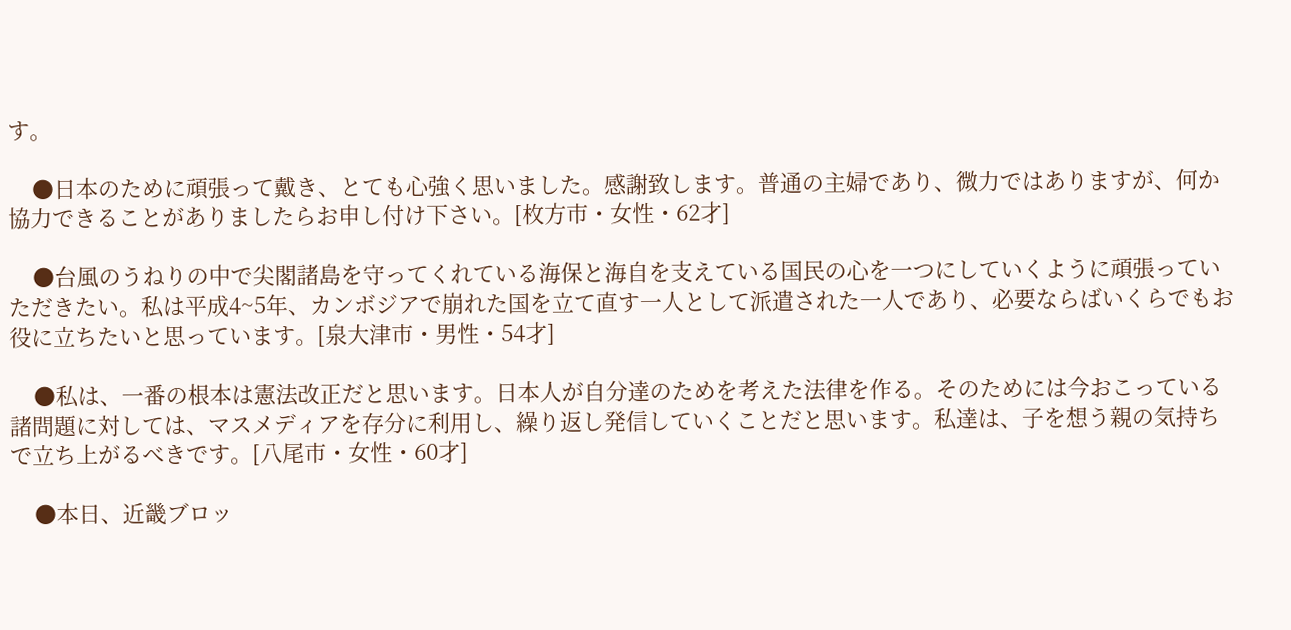す。

    ●日本のために頑張って戴き、とても心強く思いました。感謝致します。普通の主婦であり、微力ではありますが、何か協力できることがありましたらお申し付け下さい。[枚方市・女性・62才]

    ●台風のうねりの中で尖閣諸島を守ってくれている海保と海自を支えている国民の心を一つにしていくように頑張っていただきたい。私は平成4~5年、カンボジアで崩れた国を立て直す一人として派遣された一人であり、必要ならばいくらでもお役に立ちたいと思っています。[泉大津市・男性・54才]

    ●私は、一番の根本は憲法改正だと思います。日本人が自分達のためを考えた法律を作る。そのためには今おこっている諸問題に対しては、マスメディアを存分に利用し、繰り返し発信していくことだと思います。私達は、子を想う親の気持ちで立ち上がるべきです。[八尾市・女性・60才]

    ●本日、近畿ブロッ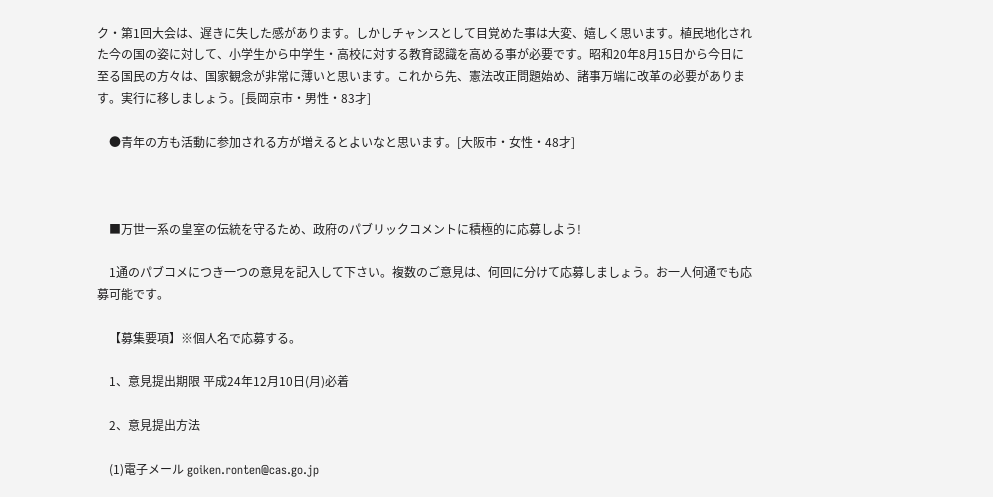ク・第1回大会は、遅きに失した感があります。しかしチャンスとして目覚めた事は大変、嬉しく思います。植民地化された今の国の姿に対して、小学生から中学生・高校に対する教育認識を高める事が必要です。昭和20年8月15日から今日に至る国民の方々は、国家観念が非常に薄いと思います。これから先、憲法改正問題始め、諸事万端に改革の必要があります。実行に移しましょう。[長岡京市・男性・83才]

    ●青年の方も活動に参加される方が増えるとよいなと思います。[大阪市・女性・48才]



    ■万世一系の皇室の伝統を守るため、政府のパブリックコメントに積極的に応募しよう!

    1通のパブコメにつき一つの意見を記入して下さい。複数のご意見は、何回に分けて応募しましょう。お一人何通でも応募可能です。

    【募集要項】※個人名で応募する。

    1、意見提出期限 平成24年12月10日(月)必着

    2、意見提出方法

    (1)電子メール goiken.ronten@cas.go.jp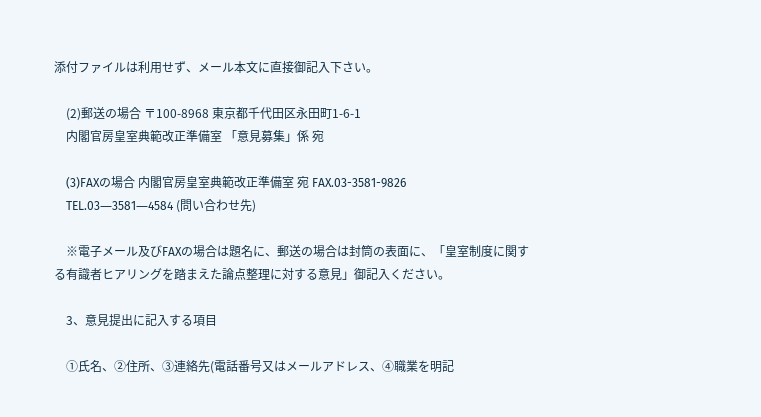添付ファイルは利用せず、メール本文に直接御記入下さい。

    (2)郵送の場合 〒100-8968 東京都千代田区永田町1-6-1
    内閣官房皇室典範改正準備室 「意見募集」係 宛

    (3)FAXの場合 内閣官房皇室典範改正準備室 宛 FAX.03-3581-9826
    TEL.03―3581―4584 (問い合わせ先)

    ※電子メール及びFAXの場合は題名に、郵送の場合は封筒の表面に、「皇室制度に関する有識者ヒアリングを踏まえた論点整理に対する意見」御記入ください。

    3、意見提出に記入する項目

    ①氏名、②住所、③連絡先(電話番号又はメールアドレス、④職業を明記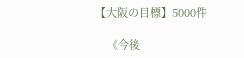【大阪の目標】5000件

    《今後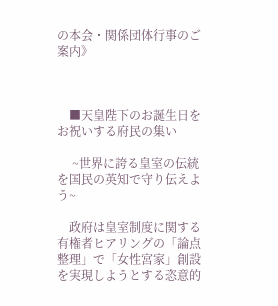の本会・関係団体行事のご案内》



    ■天皇陛下のお誕生日をお祝いする府民の集い

     ~世界に誇る皇室の伝統を国民の英知で守り伝えよう~

    政府は皇室制度に関する有権者ヒアリングの「論点整理」で「女性宮家」創設を実現しようとする恣意的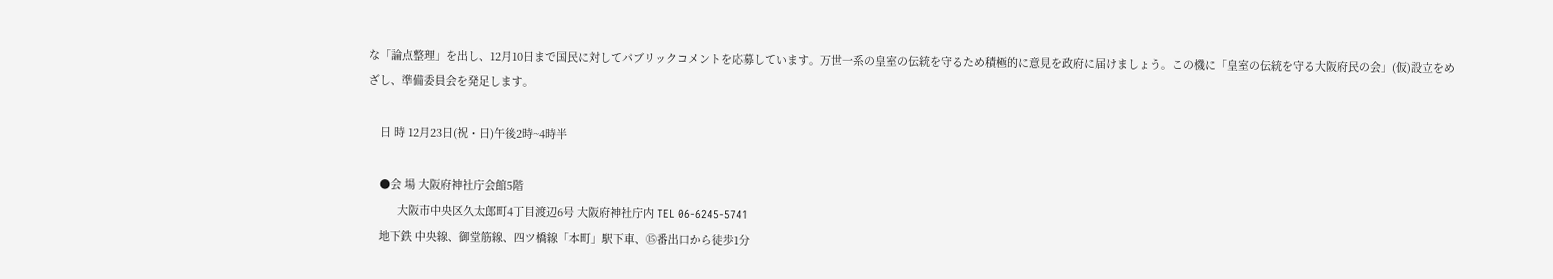な「論点整理」を出し、12月10日まで国民に対してパブリックコメントを応募しています。万世一系の皇室の伝統を守るため積極的に意見を政府に届けましょう。この機に「皇室の伝統を守る大阪府民の会」(仮)設立をめざし、準備委員会を発足します。

    日 時 12月23日(祝・日)午後2時~4時半

    ●会 場 大阪府神社庁会館5階
          大阪市中央区久太郎町4丁目渡辺6号 大阪府神社庁内 TEL 06-6245-5741
    地下鉄 中央線、御堂筋線、四ツ橋線「本町」駅下車、⑮番出口から徒歩1分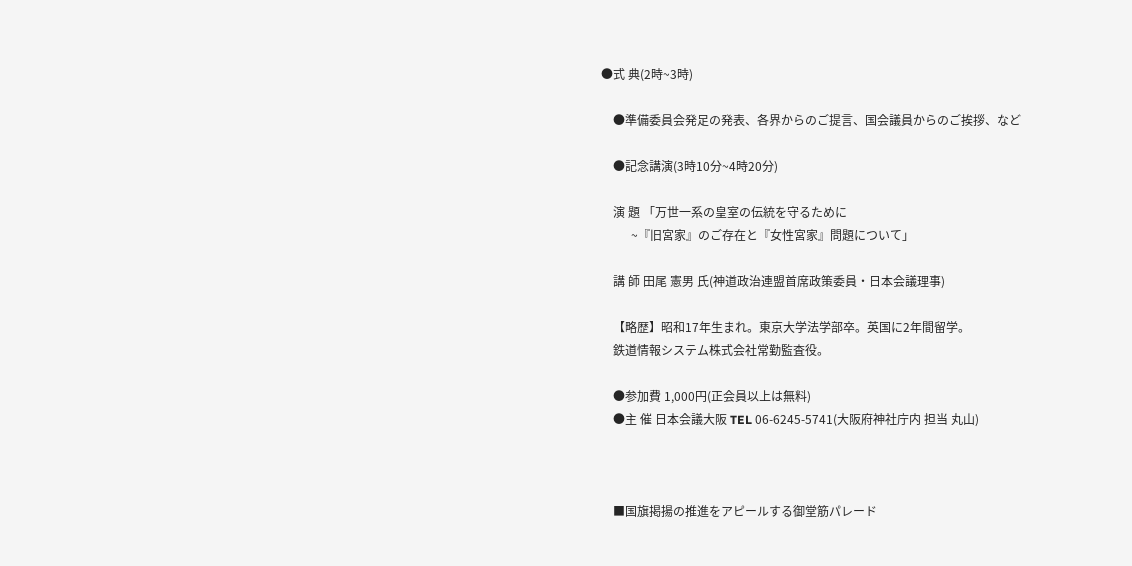●式 典(2時~3時)

    ●準備委員会発足の発表、各界からのご提言、国会議員からのご挨拶、など

    ●記念講演(3時10分~4時20分)

    演 題 「万世一系の皇室の伝統を守るために
          ~『旧宮家』のご存在と『女性宮家』問題について」

    講 師 田尾 憲男 氏(神道政治連盟首席政策委員・日本会議理事)

    【略歴】昭和17年生まれ。東京大学法学部卒。英国に2年間留学。
    鉄道情報システム株式会社常勤監査役。

    ●参加費 1,000円(正会員以上は無料)
    ●主 催 日本会議大阪 TEL 06-6245-5741(大阪府神社庁内 担当 丸山)



    ■国旗掲揚の推進をアピールする御堂筋パレード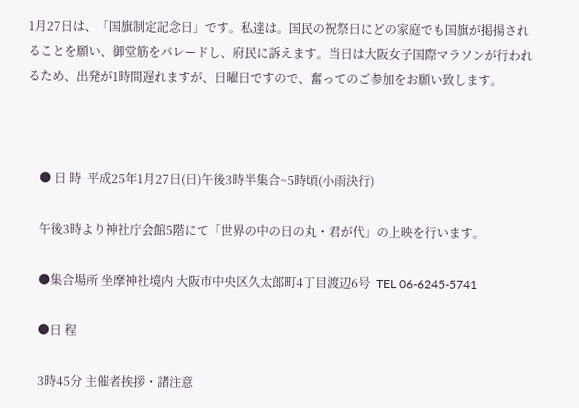1月27日は、「国旗制定記念日」です。私達は。国民の祝祭日にどの家庭でも国旗が掲揚されることを願い、御堂筋をパレードし、府民に訴えます。当日は大阪女子国際マラソンが行われるため、出発が1時間遅れますが、日曜日ですので、奮ってのご参加をお願い致します。



    ● 日 時  平成25年1月27日(日)午後3時半集合~5時頃(小雨決行)

    午後3時より神社庁会館5階にて「世界の中の日の丸・君が代」の上映を行います。

    ●集合場所 坐摩神社境内 大阪市中央区久太郎町4丁目渡辺6号  TEL 06-6245-5741

    ●日 程

    3時45分 主催者挨拶・諸注意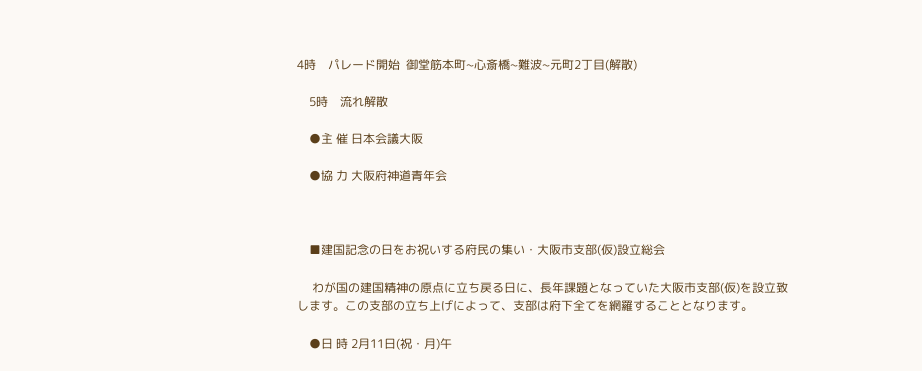4時    パレード開始  御堂筋本町~心斎橋~難波~元町2丁目(解散)

    5時    流れ解散

    ●主 催 日本会議大阪

    ●協 力 大阪府神道青年会



    ■建国記念の日をお祝いする府民の集い・大阪市支部(仮)設立総会

     わが国の建国精神の原点に立ち戻る日に、長年課題となっていた大阪市支部(仮)を設立致します。この支部の立ち上げによって、支部は府下全てを網羅することとなります。

    ●日 時 2月11日(祝・月)午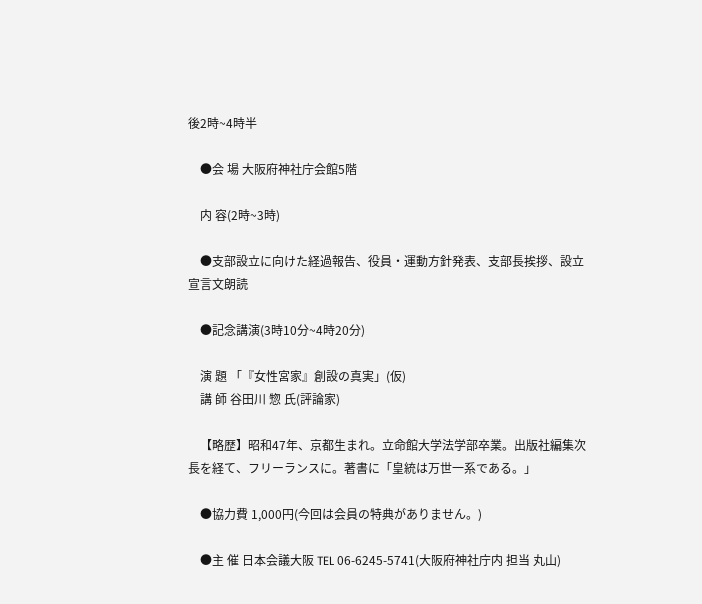後2時~4時半

    ●会 場 大阪府神社庁会館5階

    内 容(2時~3時)

    ●支部設立に向けた経過報告、役員・運動方針発表、支部長挨拶、設立宣言文朗読

    ●記念講演(3時10分~4時20分)

    演 題 「『女性宮家』創設の真実」(仮)
    講 師 谷田川 惣 氏(評論家)

    【略歴】昭和47年、京都生まれ。立命館大学法学部卒業。出版社編集次長を経て、フリーランスに。著書に「皇統は万世一系である。」

    ●協力費 1,000円(今回は会員の特典がありません。)

    ●主 催 日本会議大阪 TEL 06-6245-5741(大阪府神社庁内 担当 丸山)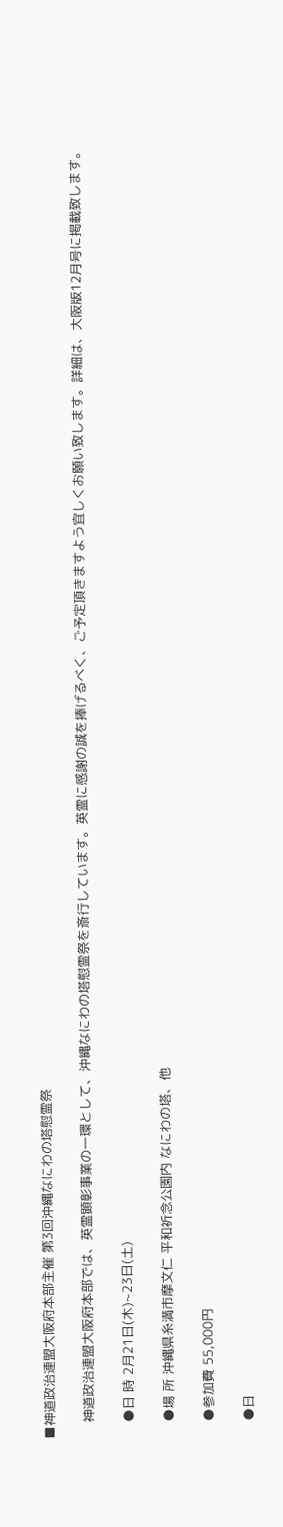■神道政治連盟大阪府本部主催 第3回沖縄なにわの塔慰霊祭

    神道政治連盟大阪府本部では、英霊顕彰事業の一環として、沖縄なにわの塔慰霊祭を斎行しています。英霊に感謝の誠を捧げるべく、ご予定頂きますよう宜しくお願い致します。詳細は、大阪版12月号に掲載致します。

    ●日 時 2月21日(木)~23日(土)

    ●場 所 沖縄県糸満市摩文仁 平和祈念公園内 なにわの塔、他

    ●参加費 55,000円

    ●日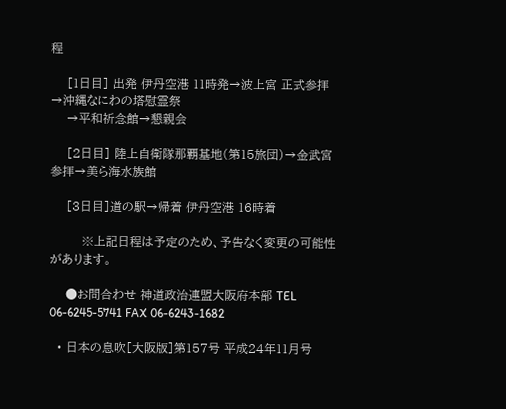程

    [1日目] 出発 伊丹空港 11時発→波上宮 正式参拝→沖縄なにわの塔慰霊祭
    →平和祈念館→懇親会

    [2日目] 陸上自衛隊那覇基地(第15旅団)→金武宮参拝→美ら海水族館

    [3日目]道の駅→帰着 伊丹空港 16時着

        ※上記日程は予定のため、予告なく変更の可能性があります。

    ●お問合わせ 神道政治連盟大阪府本部 TEL 06-6245-5741 FAX 06-6243-1682

  • 日本の息吹[大阪版]第157号 平成24年11月号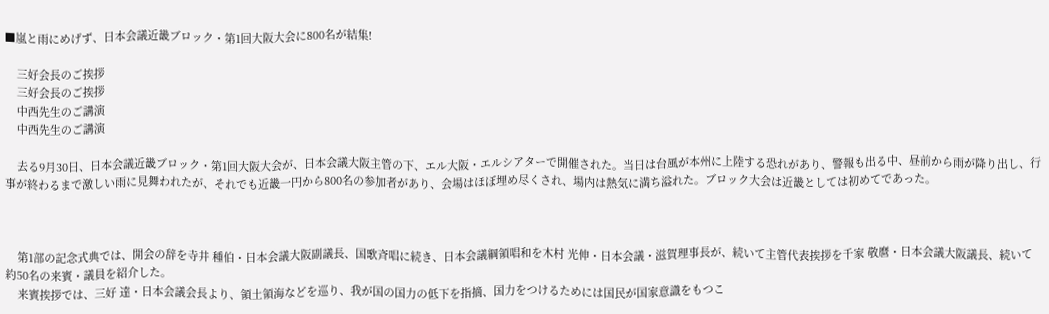■嵐と雨にめげず、日本会議近畿ブロック・第1回大阪大会に800名が結集!

    三好会長のご挨拶
    三好会長のご挨拶
    中西先生のご講演
    中西先生のご講演

    去る9月30日、日本会議近畿ブロック・第1回大阪大会が、日本会議大阪主管の下、エル大阪・エルシアターで開催された。当日は台風が本州に上陸する恐れがあり、警報も出る中、昼前から雨が降り出し、行事が終わるまで激しい雨に見舞われたが、それでも近畿一円から800名の参加者があり、会場はほぼ埋め尽くされ、場内は熱気に満ち溢れた。ブロック大会は近畿としては初めてであった。



    第1部の記念式典では、開会の辞を寺井 種伯・日本会議大阪副議長、国歌斉唱に続き、日本会議綱領唱和を木村 光伸・日本会議・滋賀理事長が、続いて主管代表挨拶を千家 敬麿・日本会議大阪議長、続いて約50名の来賓・議員を紹介した。
    来賓挨拶では、三好 達・日本会議会長より、領土領海などを巡り、我が国の国力の低下を指摘、国力をつけるためには国民が国家意識をもつこ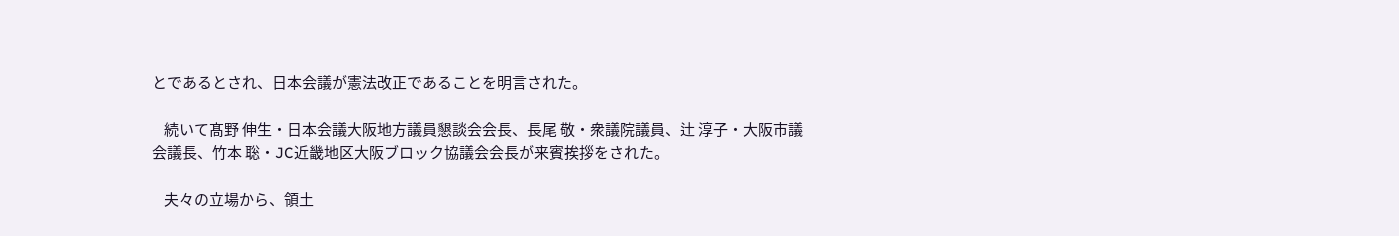とであるとされ、日本会議が憲法改正であることを明言された。

    続いて髙野 伸生・日本会議大阪地方議員懇談会会長、長尾 敬・衆議院議員、辻 淳子・大阪市議会議長、竹本 聡・JC近畿地区大阪ブロック協議会会長が来賓挨拶をされた。

    夫々の立場から、領土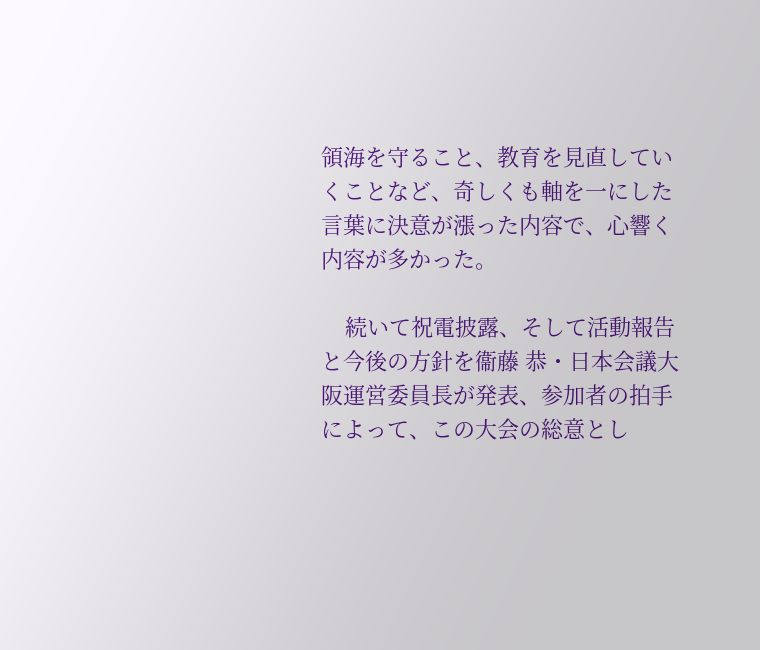領海を守ること、教育を見直していくことなど、奇しくも軸を一にした言葉に決意が漲った内容で、心響く内容が多かった。

    続いて祝電披露、そして活動報告と今後の方針を衞藤 恭・日本会議大阪運営委員長が発表、参加者の拍手によって、この大会の総意とし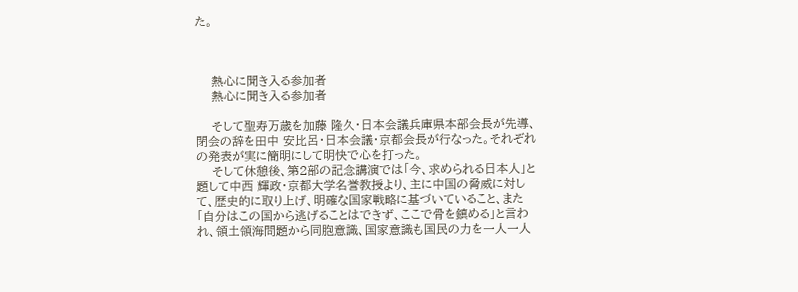た。



    熱心に聞き入る参加者
    熱心に聞き入る参加者

    そして聖寿万歳を加藤 隆久・日本会議兵庫県本部会長が先導、閉会の辞を田中 安比呂・日本会議・京都会長が行なった。それぞれの発表が実に簡明にして明快で心を打った。
    そして休憩後、第2部の記念講演では「今、求められる日本人」と題して中西 輝政・京都大学名誉教授より、主に中国の脅威に対して、歴史的に取り上げ、明確な国家戦略に基づいていること、また「自分はこの国から逃げることはできず、ここで骨を鎮める」と言われ、領土領海問題から同胞意識、国家意識も国民の力を一人一人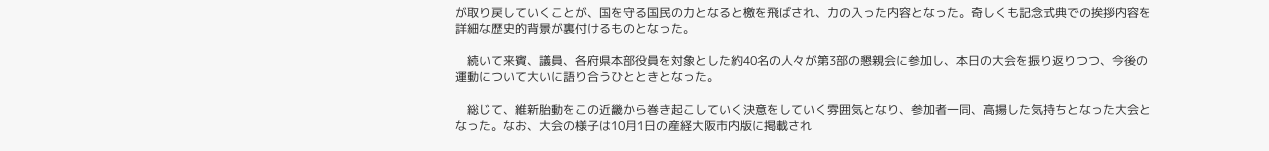が取り戻していくことが、国を守る国民の力となると檄を飛ばされ、力の入った内容となった。奇しくも記念式典での挨拶内容を詳細な歴史的背景が裏付けるものとなった。

    続いて来賓、議員、各府県本部役員を対象とした約40名の人々が第3部の懇親会に参加し、本日の大会を振り返りつつ、今後の運動について大いに語り合うひとときとなった。

    総じて、維新胎動をこの近畿から巻き起こしていく決意をしていく雰囲気となり、参加者一同、高揚した気持ちとなった大会となった。なお、大会の様子は10月1日の産経大阪市内版に掲載され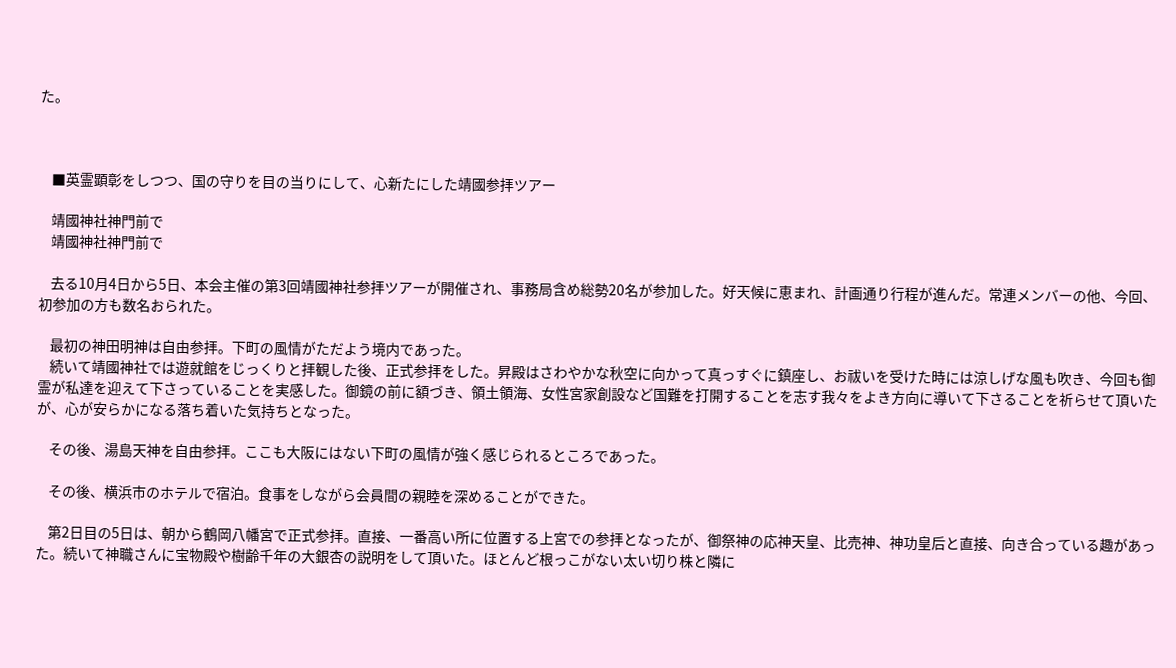た。



    ■英霊顕彰をしつつ、国の守りを目の当りにして、心新たにした靖國参拝ツアー

    靖國神社神門前で
    靖國神社神門前で

    去る10月4日から5日、本会主催の第3回靖國神社参拝ツアーが開催され、事務局含め総勢20名が参加した。好天候に恵まれ、計画通り行程が進んだ。常連メンバーの他、今回、初参加の方も数名おられた。

    最初の神田明神は自由参拝。下町の風情がただよう境内であった。
    続いて靖國神社では遊就館をじっくりと拝観した後、正式参拝をした。昇殿はさわやかな秋空に向かって真っすぐに鎮座し、お祓いを受けた時には涼しげな風も吹き、今回も御霊が私達を迎えて下さっていることを実感した。御鏡の前に額づき、領土領海、女性宮家創設など国難を打開することを志す我々をよき方向に導いて下さることを祈らせて頂いたが、心が安らかになる落ち着いた気持ちとなった。

    その後、湯島天神を自由参拝。ここも大阪にはない下町の風情が強く感じられるところであった。

    その後、横浜市のホテルで宿泊。食事をしながら会員間の親睦を深めることができた。

    第2日目の5日は、朝から鶴岡八幡宮で正式参拝。直接、一番高い所に位置する上宮での参拝となったが、御祭神の応神天皇、比売神、神功皇后と直接、向き合っている趣があった。続いて神職さんに宝物殿や樹齢千年の大銀杏の説明をして頂いた。ほとんど根っこがない太い切り株と隣に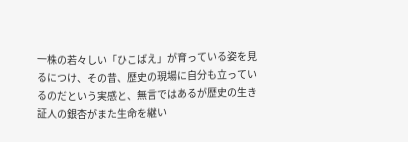一株の若々しい「ひこばえ」が育っている姿を見るにつけ、その昔、歴史の現場に自分も立っているのだという実感と、無言ではあるが歴史の生き証人の銀杏がまた生命を継い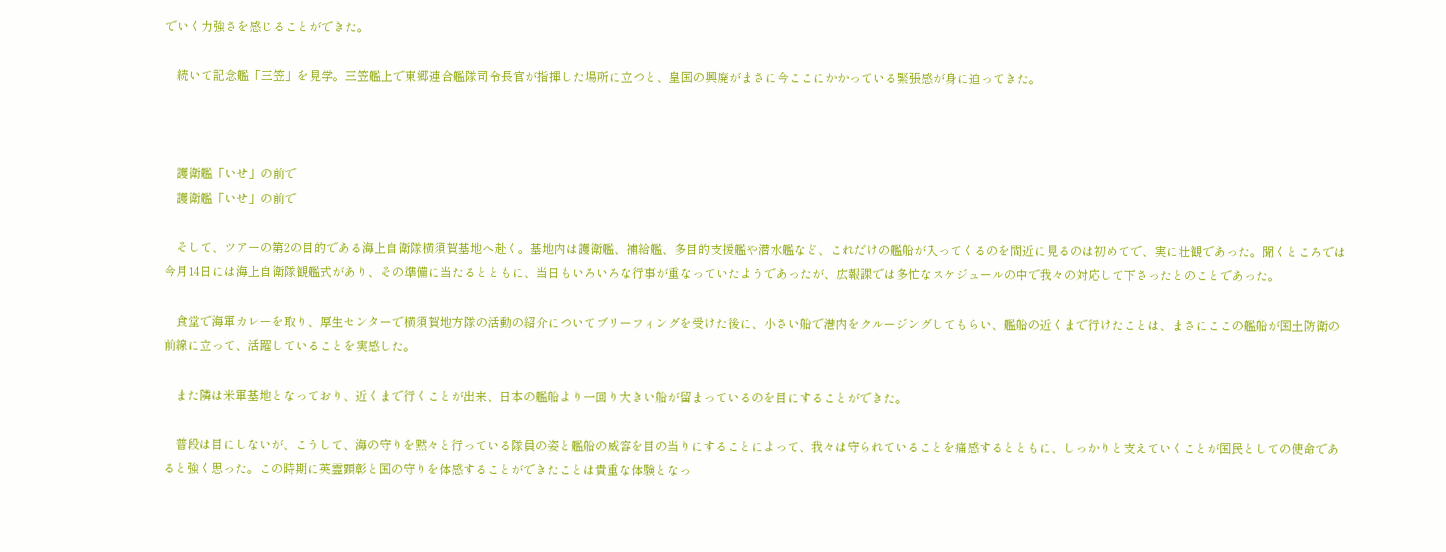でいく力強さを感じることができた。

    続いて記念艦「三笠」を見学。三笠艦上で東郷連合艦隊司令長官が指揮した場所に立つと、皇国の興廃がまさに今ここにかかっている緊張感が身に迫ってきた。



    護衛艦「いせ」の前で
    護衛艦「いせ」の前で

    そして、ツアーの第2の目的である海上自衛隊横須賀基地へ赴く。基地内は護衛艦、補給艦、多目的支援艦や潜水艦など、これだけの艦船が入ってくるのを間近に見るのは初めてで、実に壮観であった。聞くところでは今月14日には海上自衛隊観艦式があり、その準備に当たるとともに、当日もいろいろな行事が重なっていたようであったが、広報課では多忙なスケジュールの中で我々の対応して下さったとのことであった。

    食堂で海軍カレーを取り、厚生センターで横須賀地方隊の活動の紹介についてブリーフィングを受けた後に、小さい船で港内をクルージングしてもらい、艦船の近くまで行けたことは、まさにここの艦船が国土防衛の前線に立って、活躍していることを実感した。

    また隣は米軍基地となっており、近くまで行くことが出来、日本の艦船より一回り大きい船が留まっているのを目にすることができた。

    普段は目にしないが、こうして、海の守りを黙々と行っている隊員の姿と艦船の威容を目の当りにすることによって、我々は守られていることを痛感するとともに、しっかりと支えていくことが国民としての使命であると強く思った。この時期に英霊顕彰と国の守りを体感することができたことは貴重な体験となっ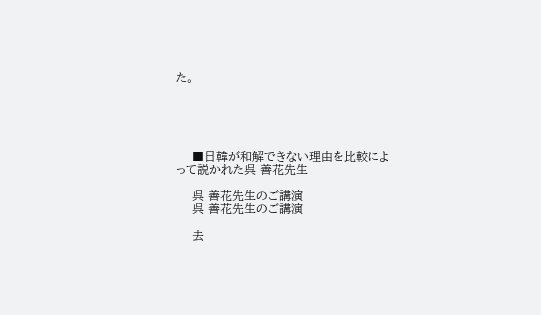た。





    ■日韓が和解できない理由を比較によって説かれた呉 善花先生

    呉 善花先生のご講演
    呉 善花先生のご講演

    去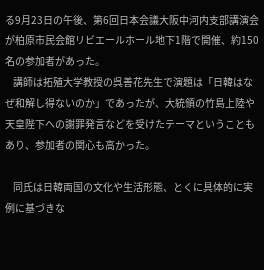る9月23日の午後、第6回日本会議大阪中河内支部講演会が柏原市民会館リビエールホール地下1階で開催、約150名の参加者があった。
    講師は拓殖大学教授の呉善花先生で演題は「日韓はなぜ和解し得ないのか」であったが、大統領の竹島上陸や天皇陛下への謝罪発言などを受けたテーマということもあり、参加者の関心も高かった。

    同氏は日韓両国の文化や生活形態、とくに具体的に実例に基づきな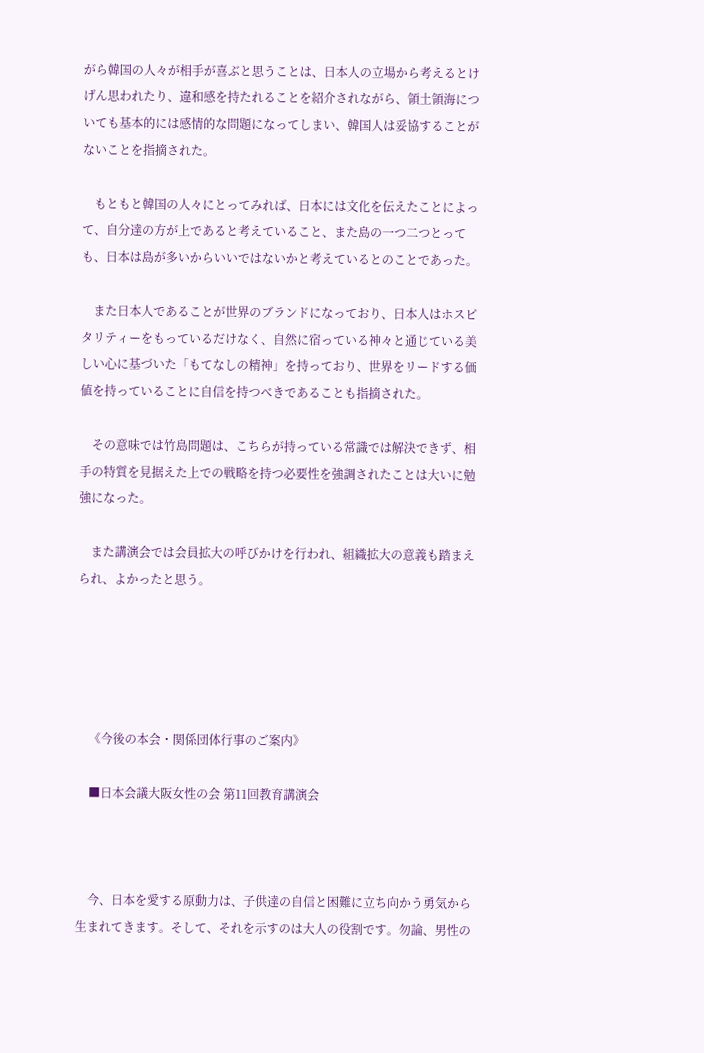がら韓国の人々が相手が喜ぶと思うことは、日本人の立場から考えるとけげん思われたり、違和感を持たれることを紹介されながら、領土領海についても基本的には感情的な問題になってしまい、韓国人は妥協することがないことを指摘された。

    もともと韓国の人々にとってみれば、日本には文化を伝えたことによって、自分達の方が上であると考えていること、また島の一つ二つとっても、日本は島が多いからいいではないかと考えているとのことであった。

    また日本人であることが世界のブランドになっており、日本人はホスピタリティーをもっているだけなく、自然に宿っている神々と通じている美しい心に基づいた「もてなしの精神」を持っており、世界をリードする価値を持っていることに自信を持つべきであることも指摘された。

    その意味では竹島問題は、こちらが持っている常識では解決できず、相手の特質を見据えた上での戦略を持つ必要性を強調されたことは大いに勉強になった。

    また講演会では会員拡大の呼びかけを行われ、組織拡大の意義も踏まえられ、よかったと思う。





    《今後の本会・関係団体行事のご案内》

    ■日本会議大阪女性の会 第11回教育講演会



    今、日本を愛する原動力は、子供達の自信と困難に立ち向かう勇気から生まれてきます。そして、それを示すのは大人の役割です。勿論、男性の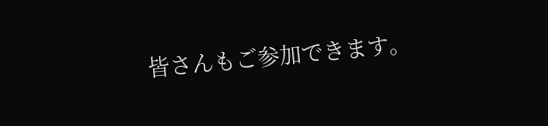皆さんもご参加できます。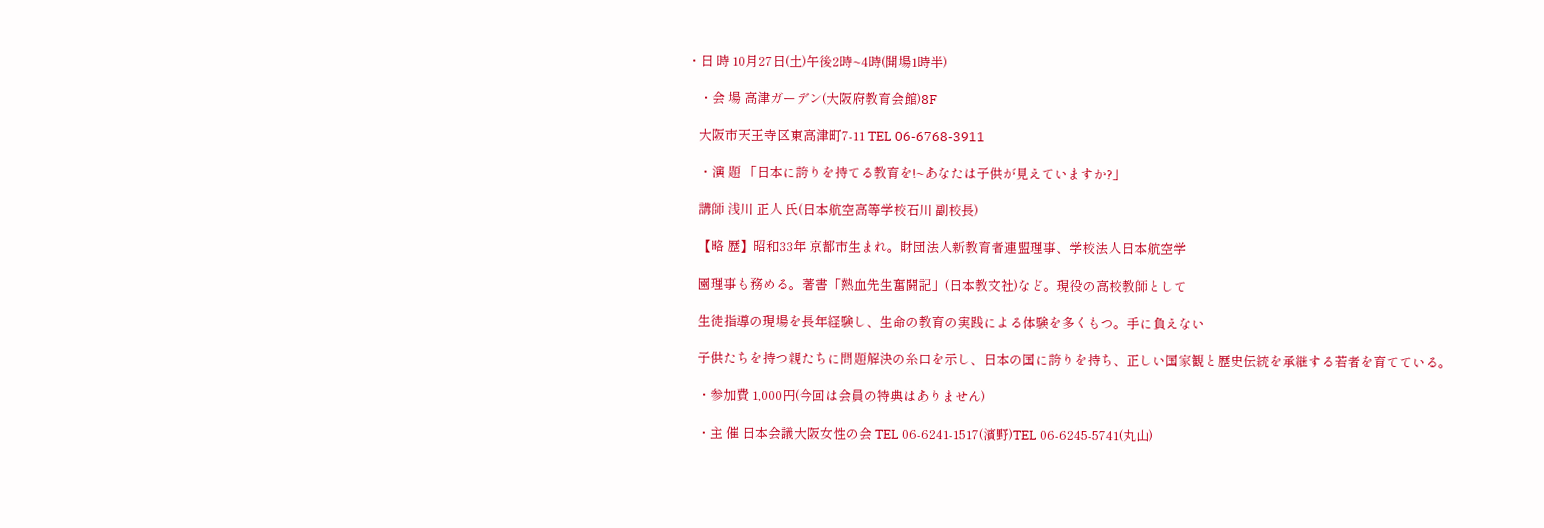・日 時 10月27日(土)午後2時~4時(開場1時半)

    ・会 場 高津ガーデン(大阪府教育会館)8F

    大阪市天王寺区東高津町7-11 TEL 06-6768-3911

    ・演 題 「日本に誇りを持てる教育を!~あなたは子供が見えていますか?」

    講師 浅川 正人 氏(日本航空高等学校石川 副校長)

    【略 歴】昭和33年 京都市生まれ。財団法人新教育者連盟理事、学校法人日本航空学

    園理事も務める。著書「熱血先生奮闘記」(日本教文社)など。現役の高校教師として

    生徒指導の現場を長年経験し、生命の教育の実践による体験を多くもつ。手に負えない

    子供たちを持つ親たちに問題解決の糸口を示し、日本の国に誇りを持ち、正しい国家観と歴史伝統を承継する若者を育てている。

    ・参加費 1,000円(今回は会員の特典はありません)

    ・主 催 日本会議大阪女性の会 TEL 06-6241-1517(濱野)TEL 06-6245-5741(丸山)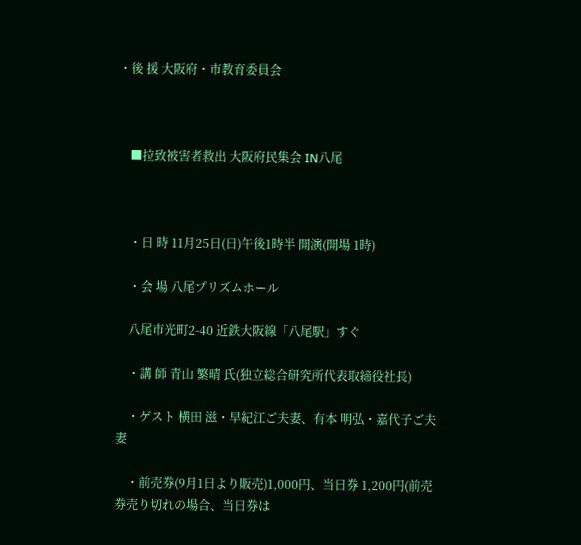・後 援 大阪府・市教育委員会



    ■拉致被害者救出 大阪府民集会 IN八尾



    ・日 時 11月25日(日)午後1時半 開演(開場 1時)

    ・会 場 八尾プリズムホール

    八尾市光町2-40 近鉄大阪線「八尾駅」すぐ

    ・講 師 青山 繁晴 氏(独立総合研究所代表取締役社長)

    ・ゲスト 横田 滋・早紀江ご夫妻、有本 明弘・嘉代子ご夫妻

    ・前売券(9月1日より販売)1,000円、当日券 1,200円(前売券売り切れの場合、当日券は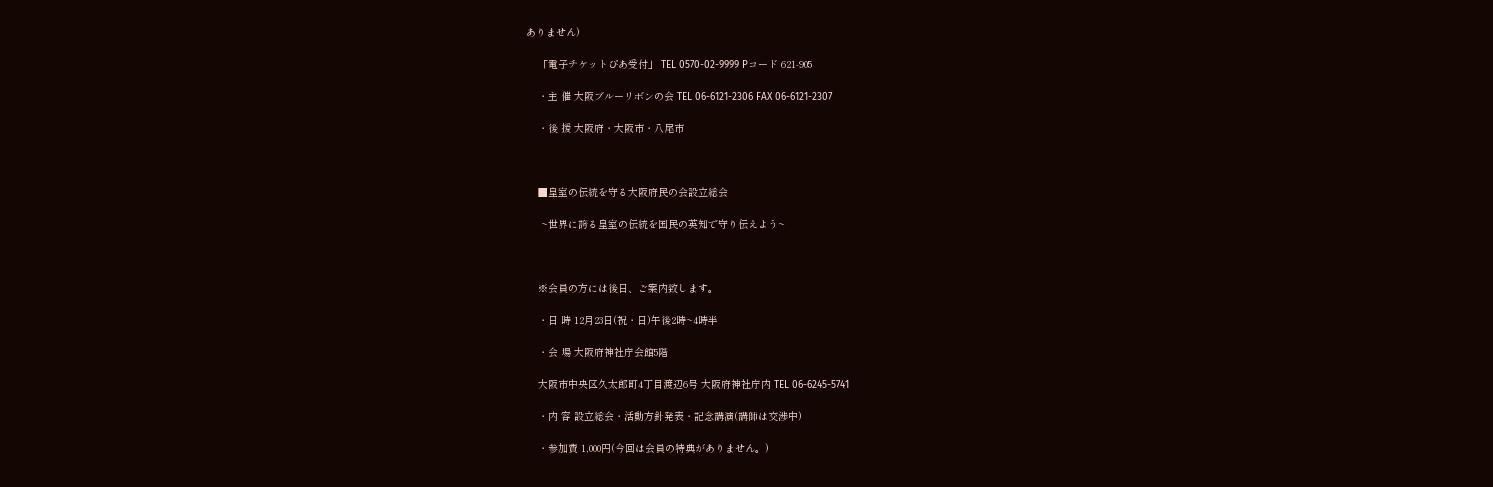ありません)

    「電子チケットぴあ受付」 TEL 0570-02-9999 Pコード 621-905

    ・主 催 大阪ブルーリボンの会 TEL 06-6121-2306 FAX 06-6121-2307

    ・後 援 大阪府・大阪市・八尾市



    ■皇室の伝統を守る大阪府民の会設立総会

     ~世界に誇る皇室の伝統を国民の英知で守り伝えよう~



    ※会員の方には後日、ご案内致します。

    ・日 時 12月23日(祝・日)午後2時~4時半

    ・会 場 大阪府神社庁会館5階

    大阪市中央区久太郎町4丁目渡辺6号 大阪府神社庁内 TEL 06-6245-5741

    ・内 容 設立総会・活動方針発表・記念講演(講師は交渉中)

    ・参加費 1,000円(今回は会員の特典がありません。)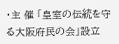・主 催 「皇室の伝統を守る大阪府民の会」設立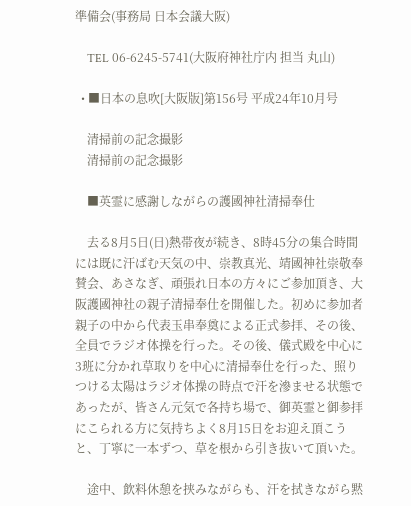準備会(事務局 日本会議大阪)

    TEL 06-6245-5741(大阪府神社庁内 担当 丸山)

  • ■日本の息吹[大阪版]第156号 平成24年10月号

    清掃前の記念撮影
    清掃前の記念撮影

    ■英霊に感謝しながらの護國神社清掃奉仕

    去る8月5日(日)熱帯夜が続き、8時45分の集合時間には既に汗ばむ天気の中、崇教真光、靖國神社崇敬奉賛会、あさなぎ、頑張れ日本の方々にご参加頂き、大阪護國神社の親子清掃奉仕を開催した。初めに参加者親子の中から代表玉串奉奠による正式参拝、その後、全員でラジオ体操を行った。その後、儀式殿を中心に3班に分かれ草取りを中心に清掃奉仕を行った、照りつける太陽はラジオ体操の時点で汗を滲ませる状態であったが、皆さん元気で各持ち場で、御英霊と御参拝にこられる方に気持ちよく8月15日をお迎え頂こうと、丁寧に一本ずつ、草を根から引き抜いて頂いた。

    途中、飲料休憩を挟みながらも、汗を拭きながら黙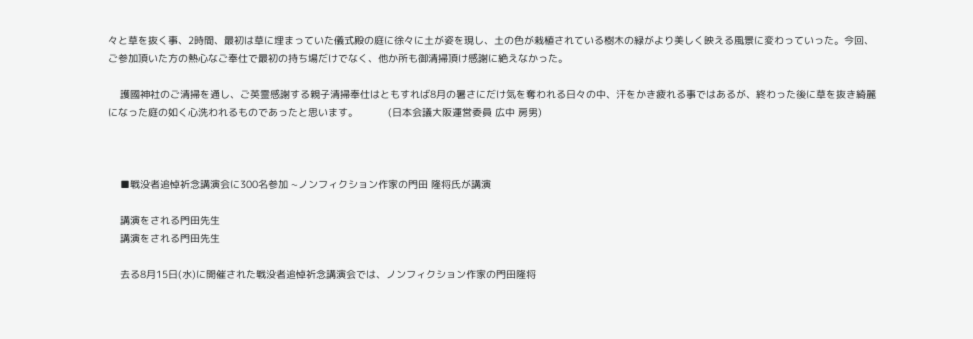々と草を抜く事、2時間、最初は草に埋まっていた儀式殿の庭に徐々に土が姿を現し、土の色が栽植されている樹木の緑がより美しく映える風景に変わっていった。今回、ご参加頂いた方の熱心なご奉仕で最初の持ち場だけでなく、他か所も御清掃頂け感謝に絶えなかった。

    護國神社のご清掃を通し、ご英霊感謝する親子清掃奉仕はともすれば8月の暑さにだけ気を奪われる日々の中、汗をかき疲れる事ではあるが、終わった後に草を抜き綺麗になった庭の如く心洗われるものであったと思います。          (日本会議大阪運営委員 広中 房男)



    ■戦没者追悼祈念講演会に300名参加 ~ノンフィクション作家の門田 隆将氏が講演

    講演をされる門田先生
    講演をされる門田先生

    去る8月15日(水)に開催された戦没者追悼祈念講演会では、ノンフィクション作家の門田隆将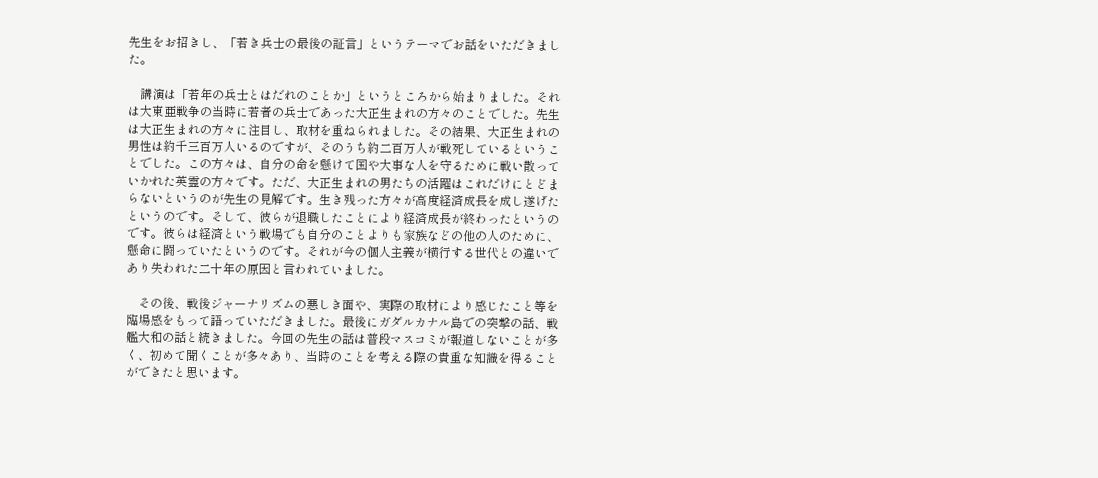先生をお招きし、「若き兵士の最後の証言」というテーマでお話をいただきました。

    講演は「若年の兵士とはだれのことか」というところから始まりました。それは大東亜戦争の当時に若者の兵士であった大正生まれの方々のことでした。先生は大正生まれの方々に注目し、取材を重ねられました。その結果、大正生まれの男性は約千三百万人いるのですが、そのうち約二百万人が戦死しているということでした。この方々は、自分の命を懸けて国や大事な人を守るために戦い散っていかれた英霊の方々です。ただ、大正生まれの男たちの活躍はこれだけにとどまらないというのが先生の見解です。生き残った方々が高度経済成長を成し遂げたというのです。そして、彼らが退職したことにより経済成長が終わったというのです。彼らは経済という戦場でも自分のことよりも家族などの他の人のために、懸命に闘っていたというのです。それが今の個人主義が横行する世代との違いであり失われた二十年の原因と言われていました。

    その後、戦後ジャーナリズムの悪しき面や、実際の取材により感じたこと等を臨場感をもって語っていただきました。最後にガダルカナル島での突撃の話、戦艦大和の話と続きました。今回の先生の話は普段マスコミが報道しないことが多く、初めて聞くことが多々あり、当時のことを考える際の貴重な知識を得ることができたと思います。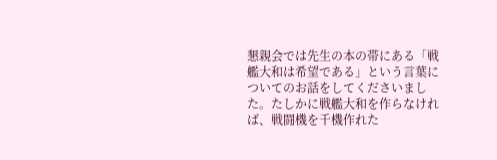懇親会では先生の本の帯にある「戦艦大和は希望である」という言葉についてのお話をしてくださいました。たしかに戦艦大和を作らなければ、戦闘機を千機作れた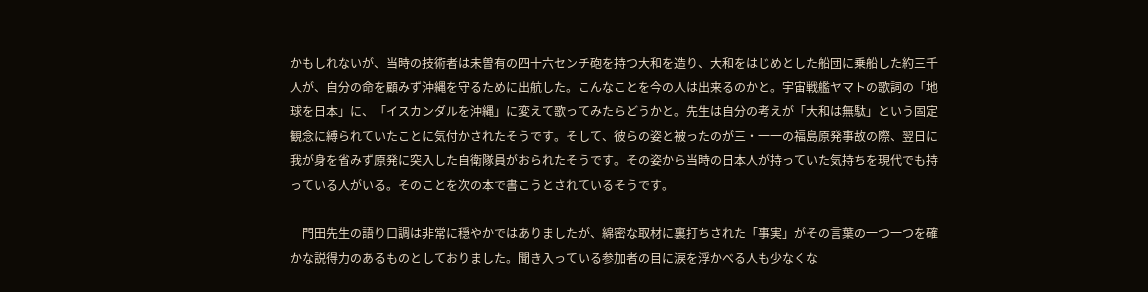かもしれないが、当時の技術者は未曽有の四十六センチ砲を持つ大和を造り、大和をはじめとした船団に乗船した約三千人が、自分の命を顧みず沖縄を守るために出航した。こんなことを今の人は出来るのかと。宇宙戦艦ヤマトの歌詞の「地球を日本」に、「イスカンダルを沖縄」に変えて歌ってみたらどうかと。先生は自分の考えが「大和は無駄」という固定観念に縛られていたことに気付かされたそうです。そして、彼らの姿と被ったのが三・一一の福島原発事故の際、翌日に我が身を省みず原発に突入した自衛隊員がおられたそうです。その姿から当時の日本人が持っていた気持ちを現代でも持っている人がいる。そのことを次の本で書こうとされているそうです。

    門田先生の語り口調は非常に穏やかではありましたが、綿密な取材に裏打ちされた「事実」がその言葉の一つ一つを確かな説得力のあるものとしておりました。聞き入っている参加者の目に涙を浮かべる人も少なくな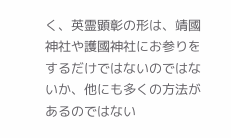く、英霊顕彰の形は、靖國神社や護國神社にお参りをするだけではないのではないか、他にも多くの方法があるのではない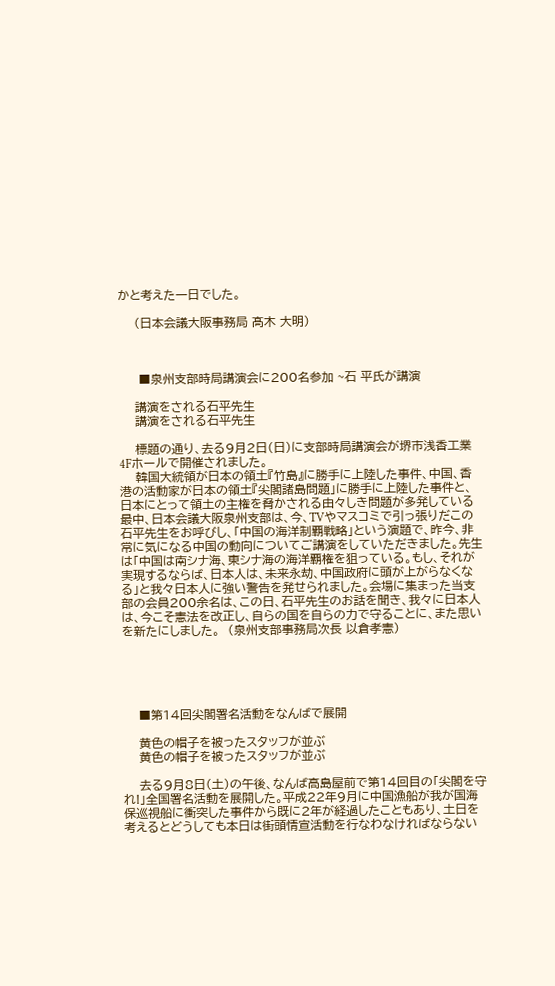かと考えた一日でした。

    (日本会議大阪事務局 髙木 大明)



     ■泉州支部時局講演会に200名参加 ~石 平氏が講演

    講演をされる石平先生
    講演をされる石平先生

    標題の通り、去る9月2日(日)に支部時局講演会が堺市浅香工業4Fホールで開催されました。
    韓国大統領が日本の領土『竹島』に勝手に上陸した事件、中国、香港の活動家が日本の領土『尖閣諸島問題」に勝手に上陸した事件と、日本にとって領土の主権を脅かされる由々しき問題が多発している最中、日本会議大阪泉州支部は、今、TVやマスコミで引っ張りだこの石平先生をお呼びし、「中国の海洋制覇戦略」という演題で、昨今、非常に気になる中国の動向についてご講演をしていただきました。先生は「中国は南シナ海、東シナ海の海洋覇権を狙っている。もし、それが実現するならば、日本人は、未来永劫、中国政府に頭が上がらなくなる」と我々日本人に強い警告を発せられました。会場に集まった当支部の会員200余名は、この日、石平先生のお話を聞き、我々に日本人は、今こそ憲法を改正し、自らの国を自らの力で守ることに、また思いを新たにしました。  (泉州支部事務局次長 以倉孝憲)





    ■第14回尖閣署名活動をなんばで展開

    黄色の帽子を被ったスタッフが並ぶ
    黄色の帽子を被ったスタッフが並ぶ

    去る9月8日(土)の午後、なんば高島屋前で第14回目の「尖閣を守れ!」全国署名活動を展開した。平成22年9月に中国漁船が我が国海保巡視船に衝突した事件から既に2年が経過したこともあり、土日を考えるとどうしても本日は街頭情宣活動を行なわなければならない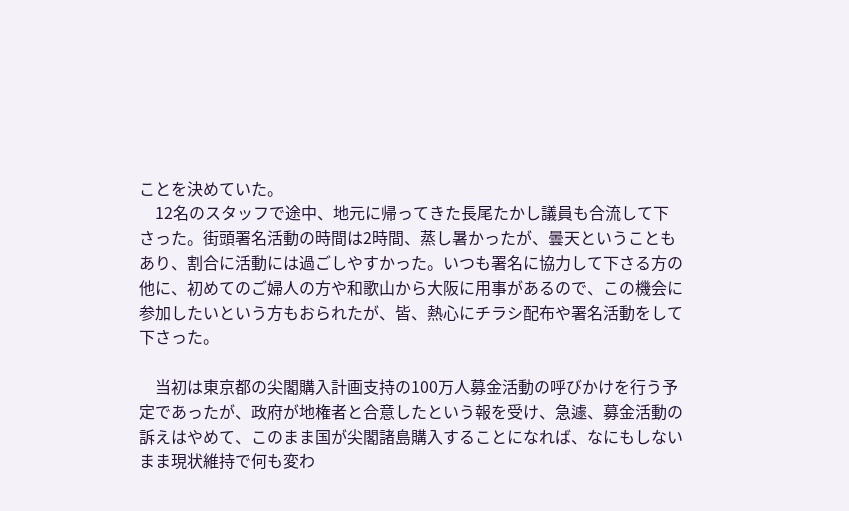ことを決めていた。
    12名のスタッフで途中、地元に帰ってきた長尾たかし議員も合流して下さった。街頭署名活動の時間は2時間、蒸し暑かったが、曇天ということもあり、割合に活動には過ごしやすかった。いつも署名に協力して下さる方の他に、初めてのご婦人の方や和歌山から大阪に用事があるので、この機会に参加したいという方もおられたが、皆、熱心にチラシ配布や署名活動をして下さった。

    当初は東京都の尖閣購入計画支持の100万人募金活動の呼びかけを行う予定であったが、政府が地権者と合意したという報を受け、急遽、募金活動の訴えはやめて、このまま国が尖閣諸島購入することになれば、なにもしないまま現状維持で何も変わ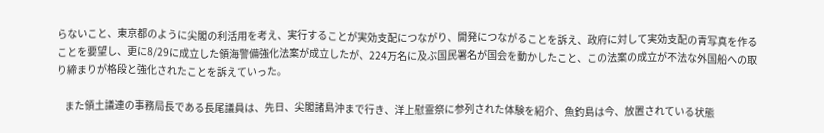らないこと、東京都のように尖閣の利活用を考え、実行することが実効支配につながり、開発につながることを訴え、政府に対して実効支配の青写真を作ることを要望し、更に8/29に成立した領海警備強化法案が成立したが、224万名に及ぶ国民署名が国会を動かしたこと、この法案の成立が不法な外国船への取り締まりが格段と強化されたことを訴えていった。

    また領土議連の事務局長である長尾議員は、先日、尖閣諸島沖まで行き、洋上慰霊祭に参列された体験を紹介、魚釣島は今、放置されている状態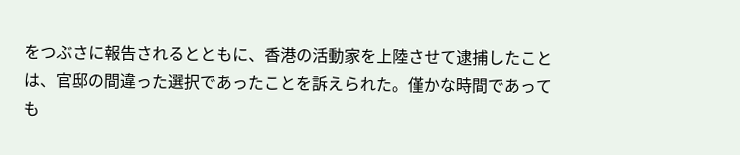をつぶさに報告されるとともに、香港の活動家を上陸させて逮捕したことは、官邸の間違った選択であったことを訴えられた。僅かな時間であっても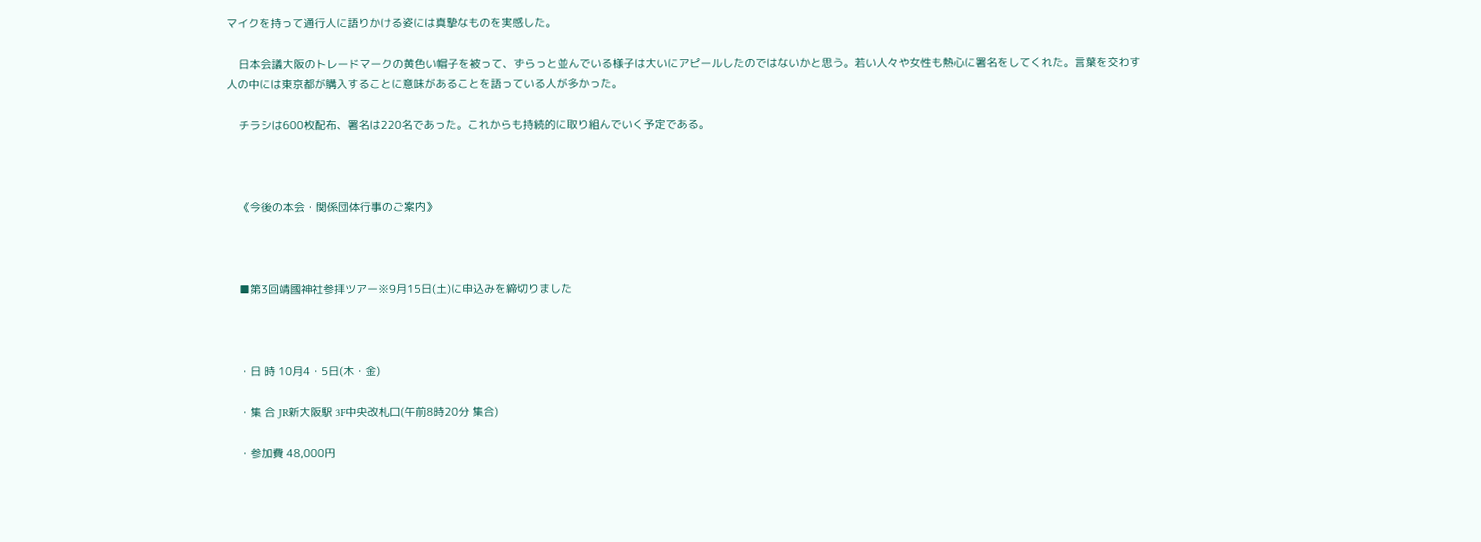マイクを持って通行人に語りかける姿には真摯なものを実感した。

    日本会議大阪のトレードマークの黄色い帽子を被って、ずらっと並んでいる様子は大いにアピールしたのではないかと思う。若い人々や女性も熱心に署名をしてくれた。言葉を交わす人の中には東京都が購入することに意味があることを語っている人が多かった。

    チラシは600枚配布、署名は220名であった。これからも持続的に取り組んでいく予定である。



    《今後の本会・関係団体行事のご案内》



    ■第3回靖國神社参拝ツアー※9月15日(土)に申込みを締切りました



    ・日 時 10月4・5日(木・金)

    ・集 合 JR新大阪駅 3F中央改札口(午前8時20分 集合)

    ・参加費 48,000円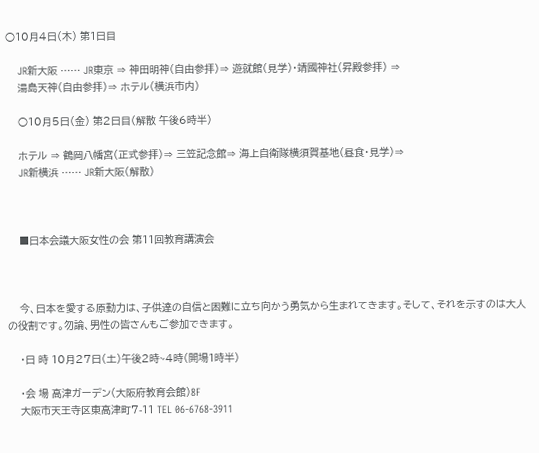○10月4日(木) 第1日目

    JR新大阪 …… JR東京 ⇒ 神田明神(自由参拝)⇒ 遊就館(見学)・靖國神社(昇殿参拝) ⇒
    湯島天神(自由参拝)⇒ ホテル(横浜市内)

    ○10月5日(金) 第2日目(解散 午後6時半)

    ホテル ⇒ 鶴岡八幡宮(正式参拝)⇒ 三笠記念館⇒ 海上自衛隊横須賀基地(昼食・見学)⇒
    JR新横浜 …… JR新大阪(解散)



    ■日本会議大阪女性の会 第11回教育講演会



    今、日本を愛する原動力は、子供達の自信と困難に立ち向かう勇気から生まれてきます。そして、それを示すのは大人の役割です。勿論、男性の皆さんもご参加できます。

    ・日 時 10月27日(土)午後2時~4時(開場1時半)

    ・会 場 高津ガーデン(大阪府教育会館)8F
    大阪市天王寺区東高津町7-11 TEL 06-6768-3911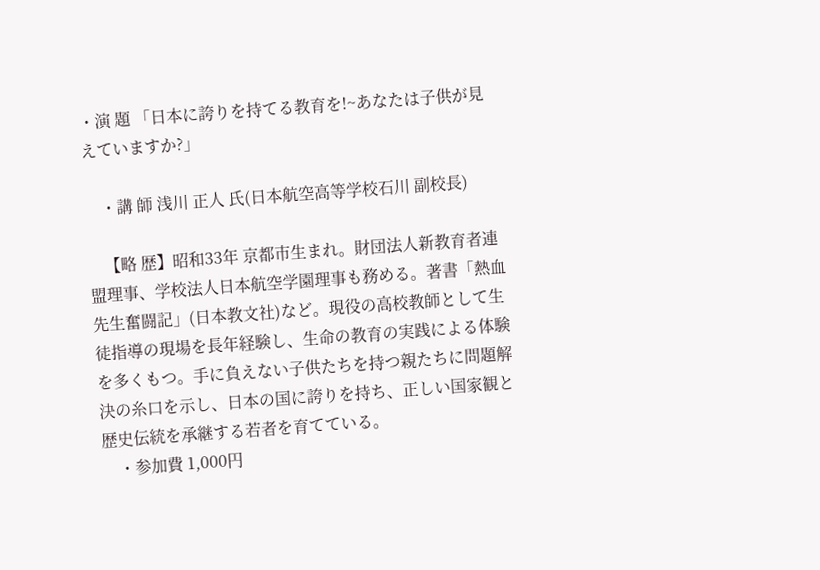・演 題 「日本に誇りを持てる教育を!~あなたは子供が見えていますか?」

    ・講 師 浅川 正人 氏(日本航空高等学校石川 副校長)

    【略 歴】昭和33年 京都市生まれ。財団法人新教育者連盟理事、学校法人日本航空学園理事も務める。著書「熱血先生奮闘記」(日本教文社)など。現役の高校教師として生徒指導の現場を長年経験し、生命の教育の実践による体験を多くもつ。手に負えない子供たちを持つ親たちに問題解決の糸口を示し、日本の国に誇りを持ち、正しい国家観と歴史伝統を承継する若者を育てている。
    ・参加費 1,000円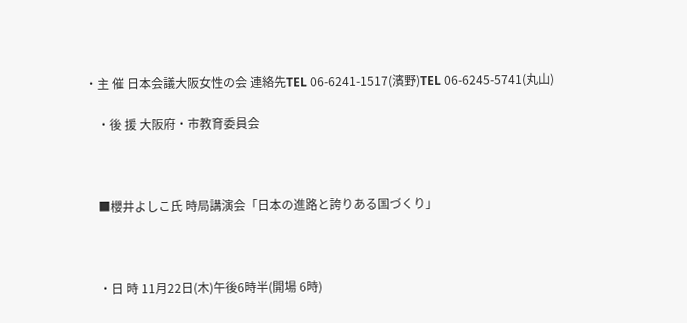・主 催 日本会議大阪女性の会 連絡先TEL 06-6241-1517(濱野)TEL 06-6245-5741(丸山)

    ・後 援 大阪府・市教育委員会



    ■櫻井よしこ氏 時局講演会「日本の進路と誇りある国づくり」



    ・日 時 11月22日(木)午後6時半(開場 6時)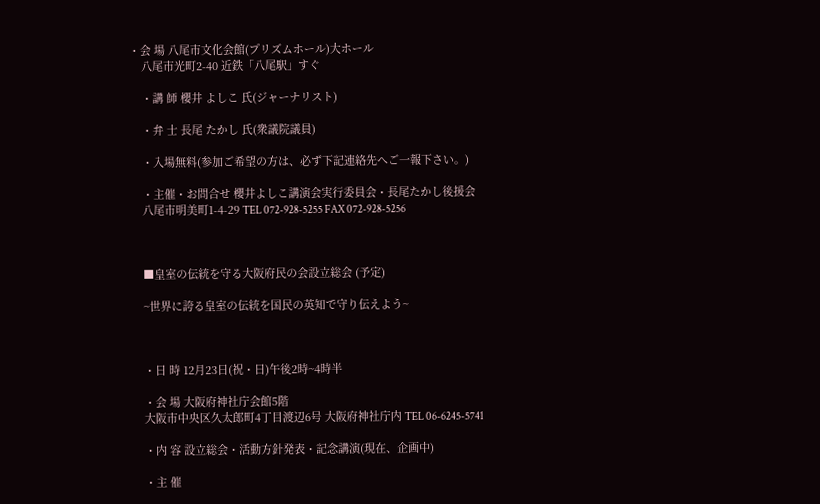・会 場 八尾市文化会館(プリズムホール)大ホール
    八尾市光町2-40 近鉄「八尾駅」すぐ

    ・講 師 櫻井 よしこ 氏(ジャーナリスト)

    ・弁 士 長尾 たかし 氏(衆議院議員)

    ・入場無料(参加ご希望の方は、必ず下記連絡先へご一報下さい。)

    ・主催・お問合せ 櫻井よしこ講演会実行委員会・長尾たかし後援会
    八尾市明美町1-4-29 TEL 072-928-5255 FAX 072-928-5256



    ■皇室の伝統を守る大阪府民の会設立総会 (予定)

    ~世界に誇る皇室の伝統を国民の英知で守り伝えよう~



    ・日 時 12月23日(祝・日)午後2時~4時半

    ・会 場 大阪府神社庁会館5階
    大阪市中央区久太郎町4丁目渡辺6号 大阪府神社庁内 TEL 06-6245-5741

    ・内 容 設立総会・活動方針発表・記念講演(現在、企画中)

    ・主 催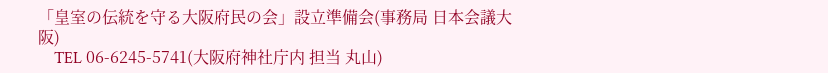「皇室の伝統を守る大阪府民の会」設立準備会(事務局 日本会議大阪)
    TEL 06-6245-5741(大阪府神社庁内 担当 丸山)